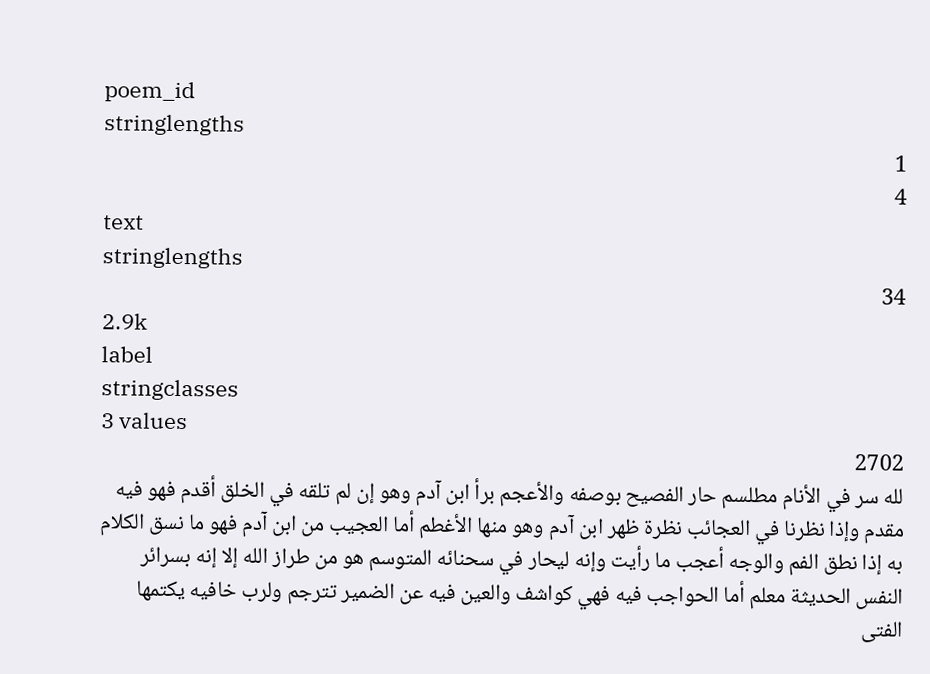poem_id
stringlengths
1
4
text
stringlengths
34
2.9k
label
stringclasses
3 values
2702
لله سر في الأنام مطلسم حار الفصيح بوصفه والأعجم برأ ابن آدم وهو إن لم تلقه في الخلق أقدم فهو فيه مقدم وإذا نظرنا في العجائب نظرة ظهر ابن آدم وهو منها الأغطم أما العجيب من ابن آدم فهو ما نسق الكلام به إذا نطق الفم والوجه أعجب ما رأيت وإنه ليحار في سحنائه المتوسم هو من طراز الله إلا إنه بسرائر النفس الحديثة معلم أما الحواجب فيه فهي كواشف والعين فيه عن الضمير تترجم ولرب خافيه يكتمها الفتى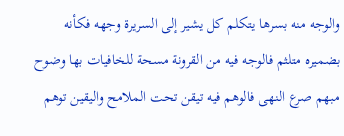والوجه منه بسرها يتكلم كل يشير إلى السريرة وجهه فكأنه بضميره متلثم فالوجه فيه من القرونة مسحة للخافيات بها وضوح مبهم صرع النهى فالوهم فيه تيقن تحت الملامح واليقين توهم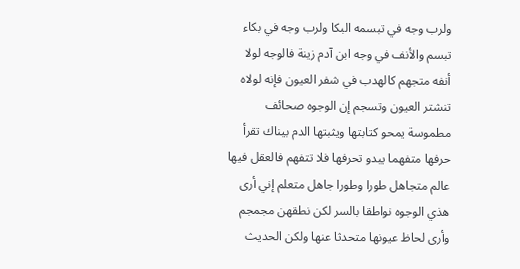ولرب وجه في تبسمه البكا ولرب وجه في بكاء تبسم والأنف في وجه ابن آدم زينة فالوجه لولا أنفه متجهم كالهدب في شفر العيون فإنه لولاه تنشتر العيون وتسجم إن الوجوه صحائف مطموسة يمحو كتابتها ويثبتها الدم بيناك تقرأ حرفها متفهما يبدو تحرفها فلا تتفهم فالعقل فيها عالم متجاهل طورا وطورا جاهل متعلم إني أرى هذي الوجوه نواطقا بالسر لكن نطقهن مجمجم وأرى لحاظ عيونها متحدثا عنها ولكن الحديث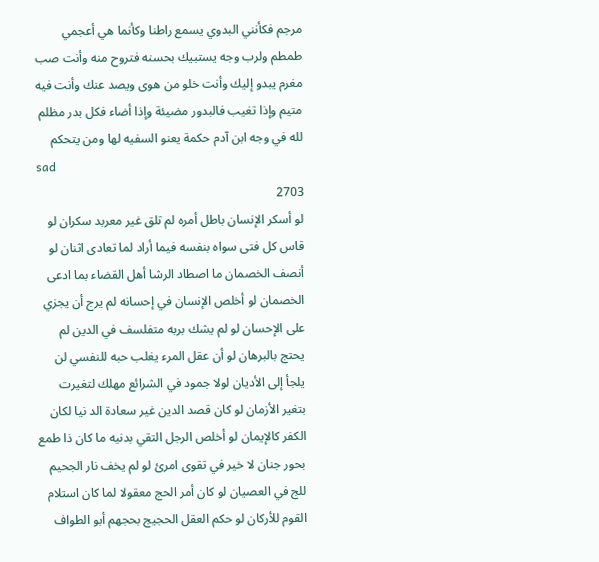مرجم فكأنني البدوي يسمع راطنا وكأنما هي أعجمي طمطم ولرب وجه يستبيك بحسنه فتروح منه وأنت صب مغرم يبدو إليك وأنت خلو من هوى ويصد عنك وأنت فيه متيم وإذا تغيب فالبدور مضيئة وإذا أضاء فكل بدر مظلم لله في وجه ابن آدم حكمة يعنو السفيه لها ومن يتحكم
sad
2703
لو أسكر الإنسان باطل أمره لم تلق غير معربد سكران لو قاس كل فتى سواه بنفسه فيما أراد لما تعادى اثنان لو أنصف الخصمان ما اصطاد الرشا أهل القضاء بما ادعى الخصمان لو أخلص الإنسان في إحسانه لم يرج أن يجزي على الإحسان لو لم يشك بربه متفلسف في الدين لم يحتج بالبرهان لو أن عقل المرء يغلب حبه للنفسي لن يلجأ إلى الأديان لولا جمود في الشرائع مهلك لتغيرت بتغير الأزمان لو كان قصد الدين غير سعادة الد نيا لكان الكفر كالإيمان لو أخلص الرجل التقي بدنيه ما كان ذا طمع بحور جنان لا خير في تقوى امرئ لو لم يخف نار الجحيم للج في العصيان لو كان أمر الحج معقولا لما كان استلام القوم للأركان لو حكم العقل الحجيج بحجهم أبو الطواف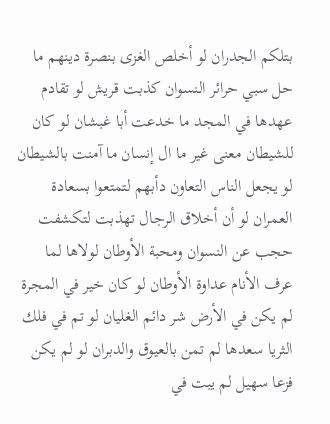بتلكم الجدران لو أخلص الغزى بنصرة دينهم ما حل سبي حرائر النسوان كذبت قريش لو تقادم عهدها في المجد ما خدعت أبا غبشان لو كان للشيطان معنى غير ما ال إنسان ما آمنت بالشيطان لو يجعل الناس التعاون دأبهم لتمتعوا بسعادة العمران لو أن أخلاق الرجال تهذبت لتكشفت حجب عن النسوان ومحبة الأوطان لولاها لما عرف الأنام عداوة الأوطان لو كان خير في المجرة لم يكن في الأرض شر دائم الغليان لو تم في فلك الثريا سعدها لم تمن بالعيوق والدبران لو لم يكن فزعا سهيل لم يبت في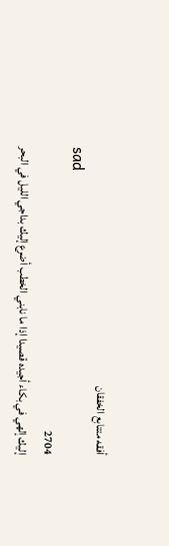أفقه متتابع الخفقان
sad
2704
إليك إلهي في بكاء أجيده قصيدا إذا ما نابني الخطب أضرع إليك بداجي الليل في البحر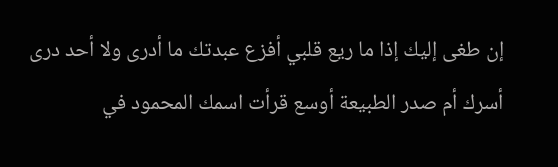إن طغى إليك إذا ما ريع قلبي أفزع عبدتك ما أدرى ولا أحد درى أسرك أم صدر الطبيعة أوسع قرأت اسمك المحمود في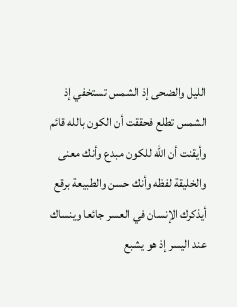الليل والضحى إذ الشمس تستخفي إذ الشمس تطلع فحققت أن الكون بالله قائم وأيقنت أن الله للكون مبدع وأنك معنى والخليقة لفظه وأنك حسن والطبيعة برقع أيذكرك الإنسان في العسر جائعا وينساك عند اليسر إذ هو يشبع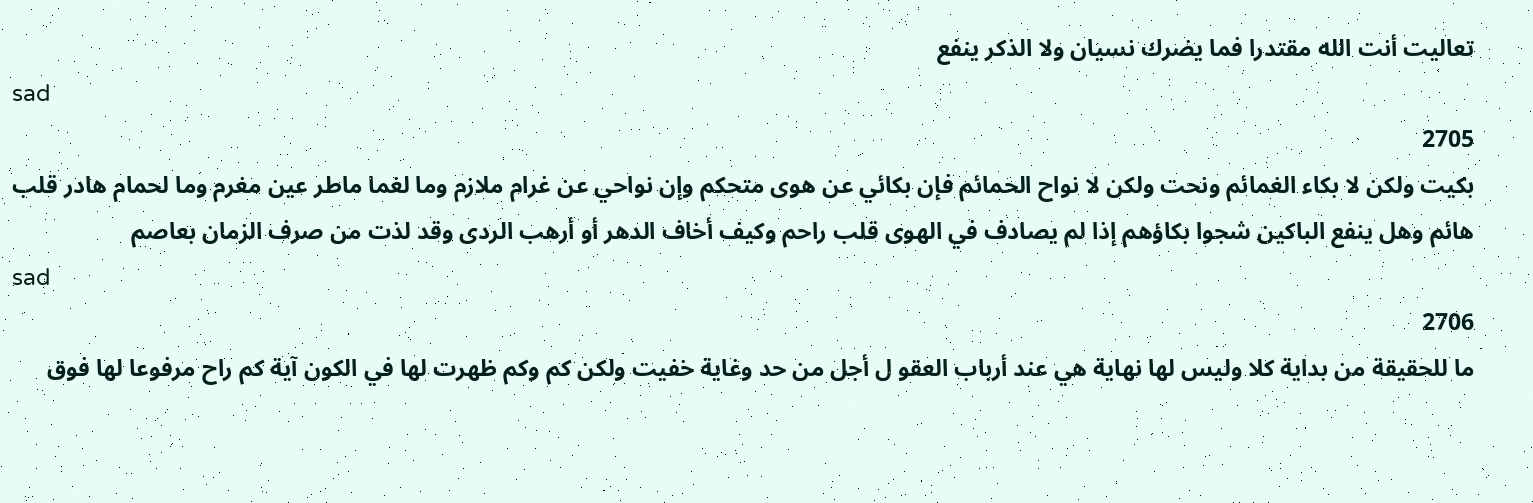تعاليت أنت الله مقتدرا فما يضرك نسيان ولا الذكر ينفع
sad
2705
بكيت ولكن لا بكاء الغمائم ونحت ولكن لا نواح الحمائم فإن بكائي عن هوى متحكم وإن نواحي عن غرام ملازم وما لغما ماطر عين مغرم وما لحمام هادر قلب هائم وهل ينفع الباكين شجوا بكاؤهم إذا لم يصادف في الهوى قلب راحم وكيف أخاف الدهر أو أرهب الردى وقد لذت من صرف الزمان بعاصم
sad
2706
ما للحقيقة من بداية كلا وليس لها نهاية هي عند أرباب العقو ل أجل من حد وغاية خفيت ولكن كم وكم ظهرت لها في الكون آية كم راح مرفوعا لها فوق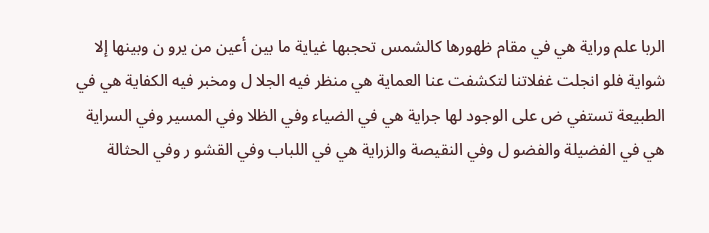الربا علم وراية هي في مقام ظهورها كالشمس تحجبها غياية ما بين أعين من يرو ن وبينها إلا شواية فلو انجلت غفلاتنا لتكشفت عنا العماية هي منظر فيه الجلا ل ومخبر فيه الكفاية هي في الطبيعة تستفي ض على الوجود لها جراية هي في الضياء وفي الظلا وفي المسير وفي السراية هي في الفضيلة والفضو ل وفي النقيصة والزراية هي في اللباب وفي القشو ر وفي الحثالة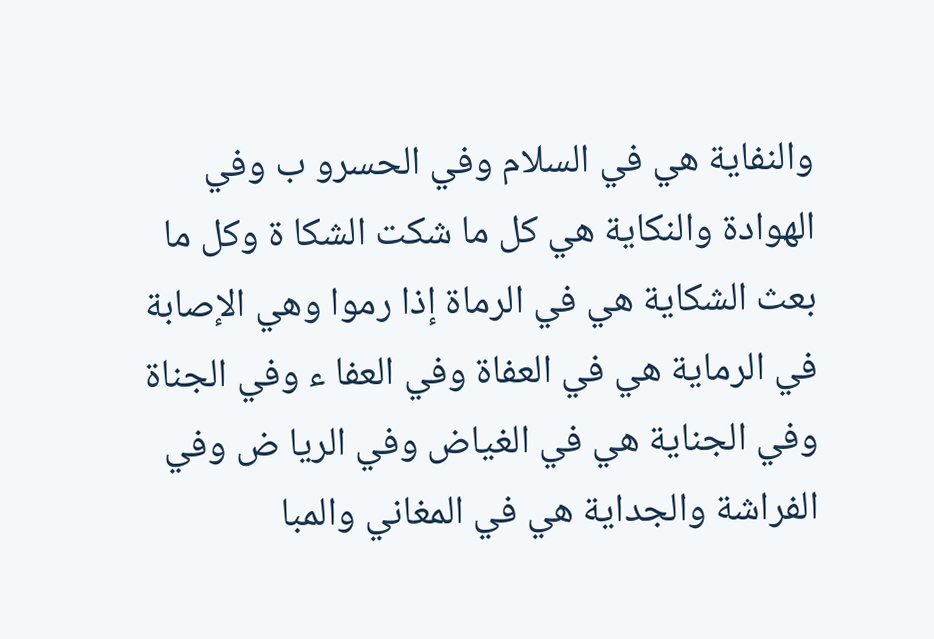والنفاية هي في السلام وفي الحسرو ب وفي الهوادة والنكاية هي كل ما شكت الشكا ة وكل ما بعث الشكاية هي في الرماة إذا رموا وهي الإصابة في الرماية هي في العفاة وفي العفا ء وفي الجناة وفي الجناية هي في الغياض وفي الريا ض وفي الفراشة والجداية هي في المغاني والمبا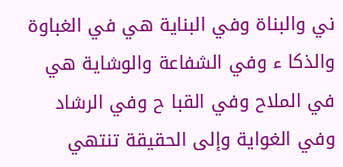ني والبناة وفي البناية هي في الغباوة والذكا ء وفي الشفاعة والوشاية هي في الملاح وفي القبا ح وفي الرشاد وفي الغواية وإلى الحقيقة تنتهي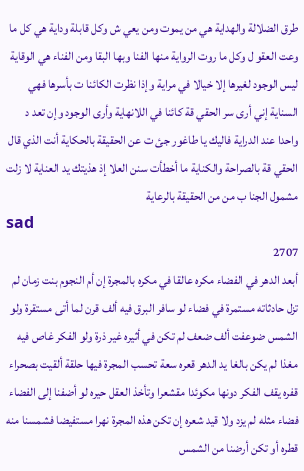طرق الضلالة والهداية هي من يموت ومن يعي ش وكل قابلة وداية هي كل ما وعت العقو ل وكل ما روت الرواية منها الفنا وبها البقا ومن الفناء هي الوقاية ليس الوجود لغيرها إلا خيالا في مراية وإذا نظرت الكائنا ت بأسرها فهي السناية إني أرى سر الحقي قة كائنا في اللانهاية وأرى الوجود وإن تعد د واحدا عند الدراية فاليك يا طاغور جئ ت عن الحقيقة بالحكاية أنت الذي قال الحقي قة بالصراحة والكناية ما أخطأت سنن العلا إذ هذيتك يد العناية لا زلت مشمول الجنا ب من من الحقيقة بالرعاية
sad
2707
أبعد الدهر في الفضاء مكره عالقا في مكره بالمجرة إن أم النجوم بنت زمان لم تزل حادثاته مستمرة في فضاء لو سافر البرق فيه ألف قرن لما أتى مستقرة ولو الشمس ضوعفت ألف ضعف لم تكن في أثيره غير ذرة ولو الفكر غاص فيه مغذا لم يكن بالغا يد الدهر قعره سعة تحسب المجرة فيها حلقة ألقيت بصحراء قفره يقف الفكر دونها مكوئدا مقشعرا وتأخذ العقل حيره لو أضفنا إلى الفضاء فضاء مثله لم يزد ولا قيد شعره إن تكن هذه المجرة نهرا مستفيضا فشمسنا منه قطره أو تكن أرضنا من الشمس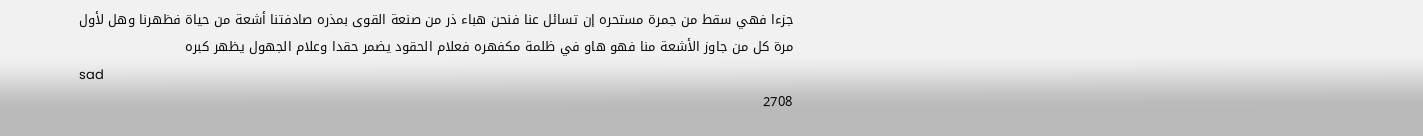جزءا فهي سقط من جمرة مستحره إن تسائل عنا فنحن هباء ذر من صنعة القوى بمذره صادفتنا أشعة من حياة فظهرنا وهل لأول مرة كل من جاوز الأشعة منا فهو هاو في ظلمة مكفهره فعلام الحقود يضمر حقدا وعلام الجهول يظهر كبره
sad
2708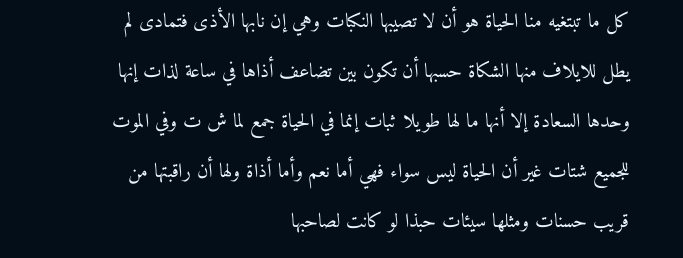كل ما تبتغيه منا الحياة هو أن لا تصيبها النكبات وهي إن نابها الأذى فتمادى لم يطل للايلاف منها الشكاة حسبها أن تكون بين تضاعف أذاها في ساعة لذات إنها وحدها السعادة إلا أنها ما لها طويلا ثبات إنما في الحياة جمع لما ش ت وفي الموت للجميع شتات غير أن الحياة ليس سواء فهي أما نعم وأما أذاة ولها أن راقبتها من قريب حسنات ومثلها سيئات حبذا لو كانت لصاحبها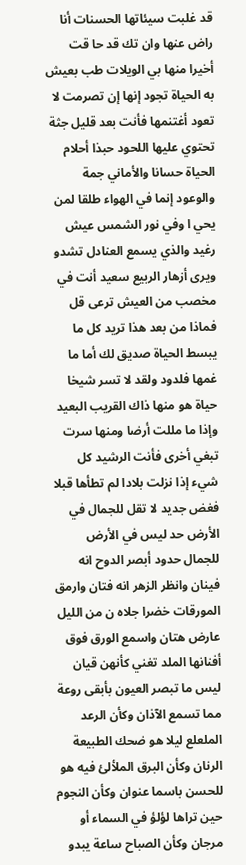قد غلبت سيئاتها الحسنات أنا راض عنها وان تك قد حا قت أخيرا منها بي الويلات طب بعيش به الحياة تجود إنها إن تصرمت لا تعود أغتنمها فأنت بعد قليل جثة تحتوي عليها اللحود حبذا أحلام الحياة حسانا والأماني جمة والوعود إنما في الهواء طلقا لمن يحي ا وفي نور الشمس عيش رغيد والذي يسمع العنادل تشدو ويرى أزهار الربيع سعيد أنت في مخصب من العيش ترعى قل فماذا من بعد هذا تريد كل ما يبسط الحياة صديق لك أما ما غمها فلدود ولقد لا تسر شيخا حياة هو منها ذاك القريب البعيد وإذا ما مللت أرضا ومنها سرت تبغي أخرى فأنت الرشيد كل شيء إذا نزلت بلادا لم تطأها قبلا فغض جديد لا تقل للجمال في الأرض حد ليس في الأرض للجمال حدود أبصر الدوح انه فينان وانظر الزهر انه فتان وارمق المورقات خضرا جلاه ن من الليل عارض هتان واسمع الورق فوق أفنانها الملد تغني كأنهن قيان ليس ما تبصر العيون بأبقى روعة مما تسمع الآذان وكأن الرعد الملعلع ليلا هو ضحك الطبيعة الرنان وكأن البرق الملألئ فيه هو للحسن باسما عنوان وكأن النجوم حين تراها لؤلؤ في السماء أو مرجان وكأن الصباح ساعة يبدو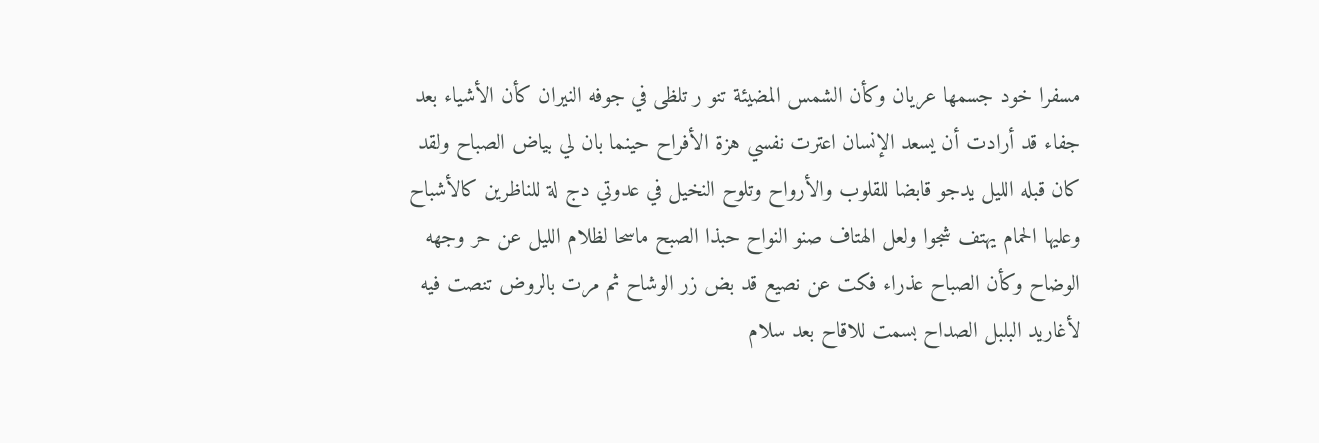مسفرا خود جسمها عريان وكأن الشمس المضيئة تنو ر تلظى في جوفه النيران كأن الأشياء بعد جفاء قد أرادت أن يسعد الإنسان اعترت نفسي هزة الأفراح حينما بان لي بياض الصباح ولقد كان قبله الليل يدجو قابضا للقلوب والأرواح وتلوح النخيل في عدوتي دج لة للناظرين كالأشباح وعليها الحمام يهتف شجوا ولعل الهتاف صنو النواح حبذا الصبح ماسحا لظلام الليل عن حر وجهه الوضاح وكأن الصباح عذراء فكت عن نصيع قد بض زر الوشاح ثم مرت بالروض تنصت فيه لأغاريد البلبل الصداح بسمت للاقاح بعد سلام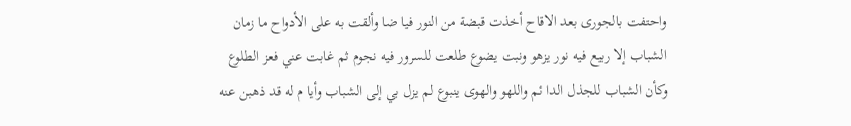واحتفت بالجورى بعد الاقاح أخذت قبضة من النور فيا ضا وألقت به على الأدواح ما زمان الشباب إلا ربيع فيه نور يزهو ونبت يضوع طلعت للسرور فيه نجوم ثم غابت عني فعز الطلوع وكأن الشباب للجذل الدا ئم واللهو والهوى ينبوع لم يزل بي إلى الشباب وأيا م له قد ذهبن عنه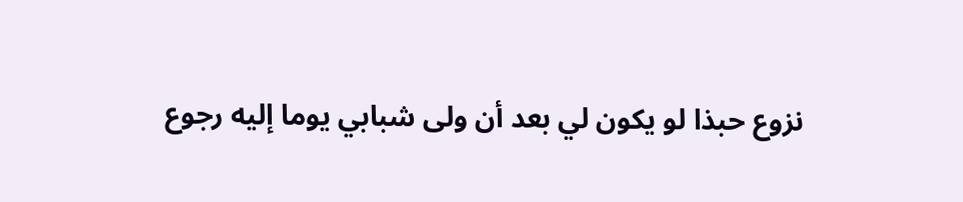نزوع حبذا لو يكون لي بعد أن ولى شبابي يوما إليه رجوع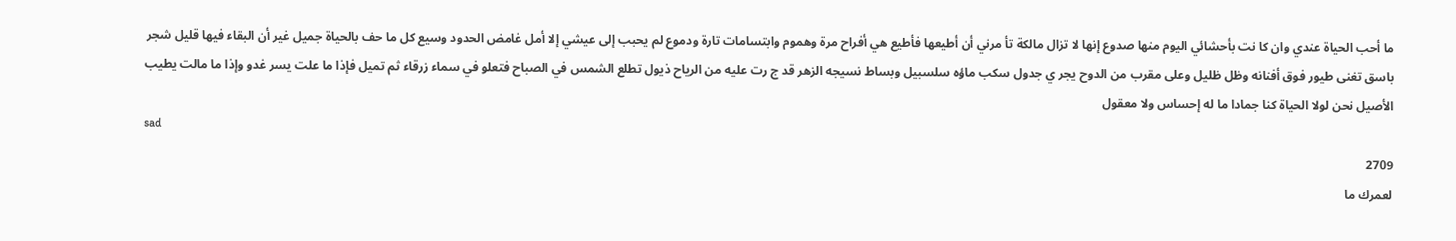ما أحب الحياة عندي وان كا نت بأحشائي اليوم منها صدوع إنها لا تزال مالكة تأ مرني أن أطيعها فأطيع هي أفراح مرة وهموم وابتسامات تارة ودموع لم يحبب إلى عيشي إلا أمل غامض الحدود وسيع كل ما حف بالحياة جميل غير أن البقاء فيها قليل شجر باسق تغنى طيور فوق أفنانه وظل ظليل وعلى مقرب من الدوح يجر ي جدول سكب ماؤه سلسبيل وبساط نسيجه الزهر قد ج رت عليه من الرياح ذيول تطلع الشمس في الصباح فتعلو في سماء زرقاء ثم تميل فإذا ما علت يسر غدو وإذا ما مالت يطيب الأصيل نحن لولا الحياة كنا جمادا ما له إحساس ولا معقول
sad
2709
لعمرك ما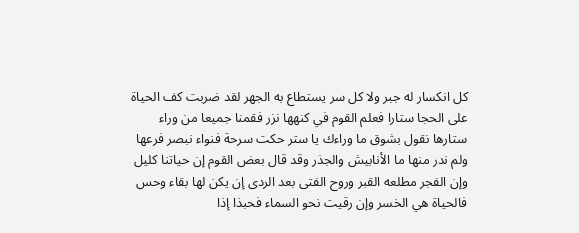كل انكسار له جبر ولا كل سر يستطاع به الجهر لقد ضربت كف الحياة على الحجا ستارا فعلم القوم في كنهها نزر فقمنا جميعا من وراء ستارها نقول بشوق ما وراءك يا ستر حكت سرحة فنواء نبصر فرعها ولم ندر منها ما الأنابيش والجذر وقد قال بعض القوم إن حياتنا كليل وإن الفجر مطلعه القبر وروح الفتى بعد الردى إن يكن لها بقاء وحس فالحياة هي الخسر وإن رقيت نحو السماء فحبذا إذا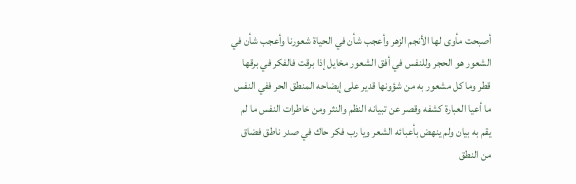أصبحت مأوى لها الأنجم الزهر وأعجب شأن في الحياة شعورنا وأعجب شأن في الشعور هو الحجر وللنفس في أفق الشعور مخايل إذا برقت فالفكر في برقها قطر وما كل مشعور به من شؤونها قدير على إيضاحه المنطق الحر ففي النفس ما أعيا العبارة كشفه وقصر عن تبيانه النظم والنثر ومن خاطرات النفس ما لم يقم به بيان ولم ينهض بأعبائه الشعر ويا رب فكر حاك في صدر ناطق فضاق من النطق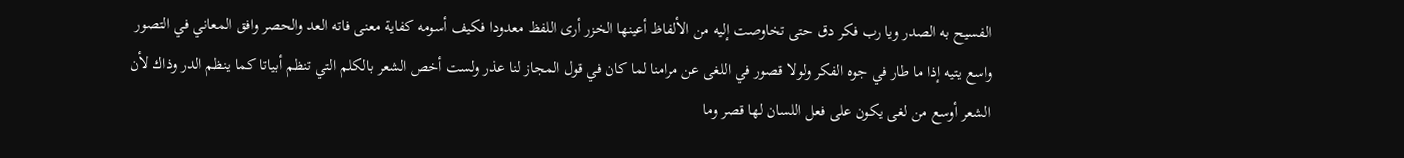الفسيح به الصدر ويا رب فكر دق حتى تخاوصت إليه من الألفاظ أعينها الخزر أرى اللفظ معدودا فكيف أسومه كفاية معنى فاته العد والحصر وافق المعاني في التصور واسع يتيه إذا ما طار في جوه الفكر ولولا قصور في اللغى عن مرامنا لما كان في قول المجاز لنا عذر ولست أخص الشعر بالكلم التي تنظم أبياتا كما ينظم الدر وذاك لأن الشعر أوسع من لغى يكون على فعل اللسان لها قصر وما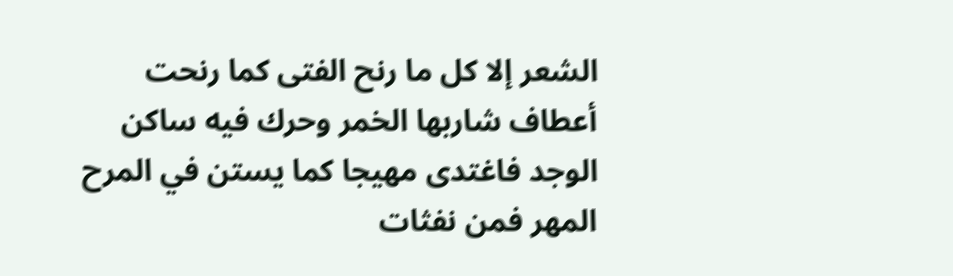الشعر إلا كل ما رنح الفتى كما رنحت أعطاف شاربها الخمر وحرك فيه ساكن الوجد فاغتدى مهيجا كما يستن في المرح المهر فمن نفثات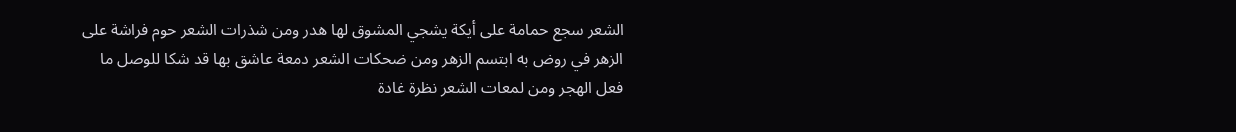الشعر سجع حمامة على أيكة يشجي المشوق لها هدر ومن شذرات الشعر حوم فراشة على الزهر في روض به ابتسم الزهر ومن ضحكات الشعر دمعة عاشق بها قد شكا للوصل ما فعل الهجر ومن لمعات الشعر نظرة غادة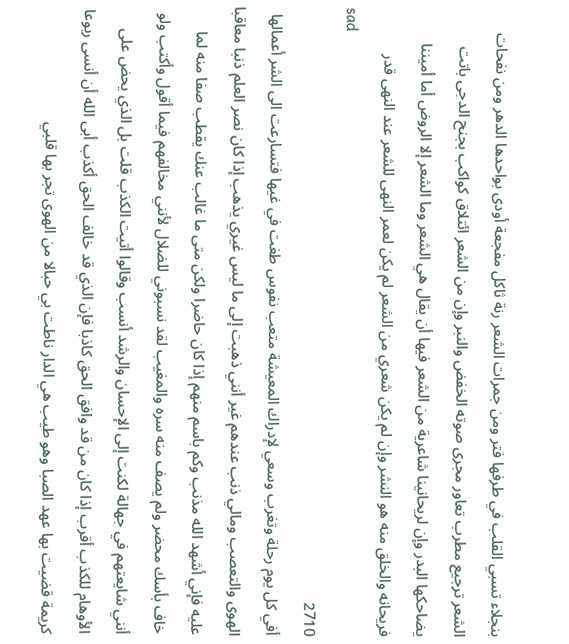بنجلاء تسبي القلب في طرفها فتر ومن جمرات الشعر رنة ثاكل مفجعة أودى بواحدها الدهر ومن نفحات الشعر ترجيع مطرب تعاور مجرى صوته الخفض والنبر وإن من الشعر ائتلاق كواكب بجنح الدجى باتت يضاحكها البدر وإن لريحانينا شاعرية من الشعر فيها أن يقال هي الشعر وما الشعر إلا الروض أما أميننا فريحانه والخلق منه هو النشر وإن لم يكن شعري من الشعر لم يكن لعمر النهى للشعر عند النهى قدر
sad
2710
أفي كل يوم رحلة وتغرب وسعي لإدراك المعيشة متعب نفوس طغت في غيها فتسارعت الى الشر أعمالها الهوى والتعصب ومالي ذنب عندهم غير أنني ذهبت إلى ما ليس غيري يذهب إذا كان نصر العلم ذنبا معاقبا عليه فإني أشهد الله مذنب وكم باسم منهم إذا كان حاضرا ولكن متى ما غالب عنك يقطب صفا منه لما خاف بأسك محضر ولم يصف منه سره والمغيب لقد نسبوني للضلال لأنني مخالفهم فيما أقول وأكتب ولو أنني شايعتهم في جهالة لكنت إلى الإحسان والرشد أنسب وقالوا أتيت الكذب قلت بل الذي يحض على الأوهام للكذب أقرب إذا كان من قد وافق الحق كاذبا فإن الذي قد خالف الحق أكذب أبى الله أن أنسى ربوعا كريمة قضيت بها عهد الصبا وهو طيب هي الدار ناطت بي حبالا من الهوى تجر بها قلبي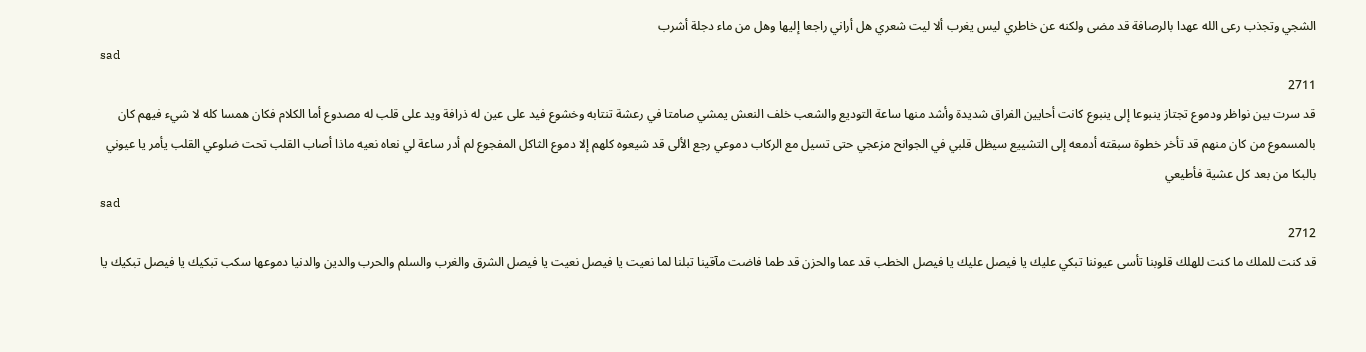الشجي وتجذب رعى الله عهدا بالرصافة قد مضى ولكنه عن خاطري ليس يغرب ألا ليت شعري هل أراني راجعا إليها وهل من ماء دجلة أشرب
sad
2711
قد سرت بين نواظر ودموع تجتاز ينبوعا إلى ينبوع كانت أحايين الفراق شديدة وأشد منها ساعة التوديع والشعب خلف النعش يمشي صامتا في رعشة تنتابه وخشوع فيد على عين له ذرافة ويد على قلب له مصدوع أما الكلام فكان همسا كله لا شيء فيهم كان بالمسموع من كان منهم قد تأخر خطوة سبقته أدمعه إلى التشييع سيظل قلبي في الجوانح مزعجي حتى تسيل مع الركاب دموعي رجع الألى قد شيعوه كلهم إلا دموع الثاكل المفجوع لم أدر ساعة لي نعاه نعيه ماذا أصاب القلب تحت ضلوعي القلب يأمر يا عيوني بالبكا من بعد كل عشية فأطيعي
sad
2712
قد كنت للملك ما كنت للهلك قلوبنا تأسى عيوننا تبكي عليك يا فيصل عليك يا فيصل الخطب قد عما والحزن قد طما فاضت مآقينا تبلنا لما نعيت يا فيصل نعيت يا فيصل الشرق والغرب والسلم والحرب والدين والدنيا دموعها سكب تبكيك يا فيصل تبكيك يا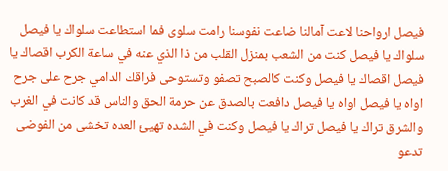فيصل ارواحنا لاعت آمالنا ضاعت نفوسنا رامت سلوى فما استطاعت سلواك يا فيصل سلواك يا فيصل كنت من الشعب بمنزل القلب من ذا الذي عنه في ساعة الكرب اقصاك يا فيصل اقصاك يا فيصل وكنت كالصبح تصفو وتستوحى فراقك الدامي جرح على جرح اواه يا فيصل اواه يا فيصل دافعت بالصدق عن حرمة الحق والناس قد كانت في الغرب والشرق تراك يا فيصل تراك يا فيصل وكنت في الشده تهيئ العده تخشى من الفوضى تدعو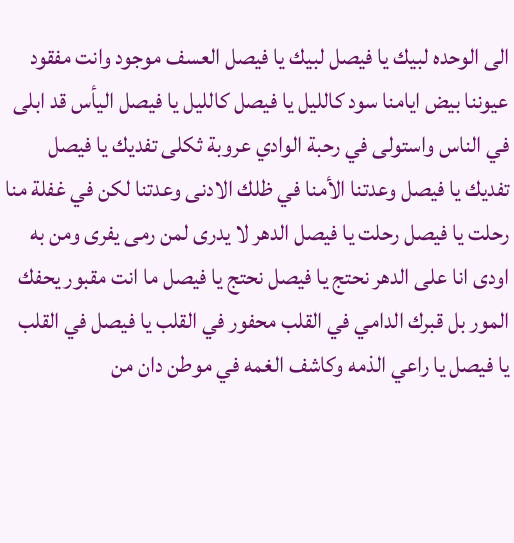الى الوحده لبيك يا فيصل لبيك يا فيصل العسف موجود وانت مفقود عيوننا بيض ايامنا سود كالليل يا فيصل كالليل يا فيصل اليأس قد ابلى في الناس واستولى في رحبة الوادي عروبة ثكلى تفديك يا فيصل تفديك يا فيصل وعدتنا الأمنا في ظلك الادنى وعدتنا لكن في غفلة منا رحلت يا فيصل رحلت يا فيصل الدهر لا يدرى لمن رمى يفرى ومن به اودى انا على الدهر نحتج يا فيصل نحتج يا فيصل ما انت مقبور يحفك المور بل قبرك الدامي في القلب محفور في القلب يا فيصل في القلب يا فيصل يا راعي الذمه وكاشف الغمه في موطن دان من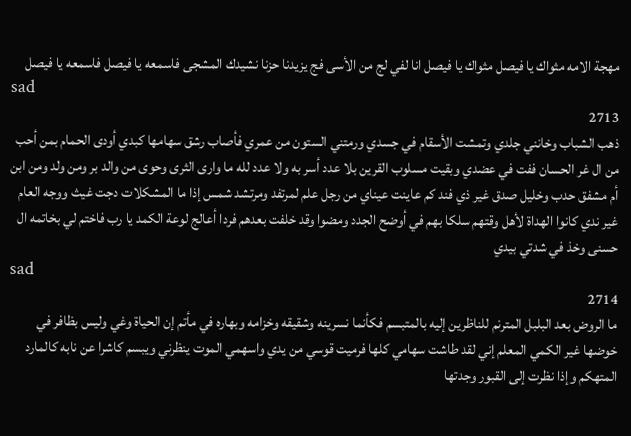مهجة الامه مثواك يا فيصل مثواك يا فيصل انا لفي لج من الأسى فج يزيدنا حزنا نشيدك المشجى فاسمعه يا فيصل فاسمعه يا فيصل
sad
2713
ذهب الشباب وخانني جلدي وتمشت الأسقام في جسدي ورمتني الستون من عمري فأصاب رشق سهامها كبدي أودى الحمام بمن أحب من ال غر الحسان ففت في عضدي وبقيت مسلوب القرين بلا عدد أسر به ولا عدد لله ما وارى الثرى وحوى من والد بر ومن ولد ومن ابن أم مشفق حدب وخليل صدق غير ذي فند كم عاينت عيناي من رجل علم لمرتفد ومرتشد شمس إذا ما المشكلات دجت غيث ووجه العام غير ندي كانوا الهداة لأهل وقتهم سلكا بهم في أوضح الجدد ومضوا وقد خلفت بعدهم فردا أعالج لوعة الكمد يا رب فاختم لي بخاتمه ال حسنى وخذ في شدتي بيدي
sad
2714
ما الروض بعد البلبل المترنم للناظرين إليه بالمتبسم فكأنما نسرينه وشقيقه وخزامه وبهاره في مأتم إن الحياة وغي وليس بظافر في خوضها غير الكمي المعلم إني لقد طاشت سهامي كلها فرميت قوسي من يدي واسهمي الموت ينظرني ويبسم كاشرا عن نابه كالمارد المتهكم وإذا نظرت إلى القبور وجدتها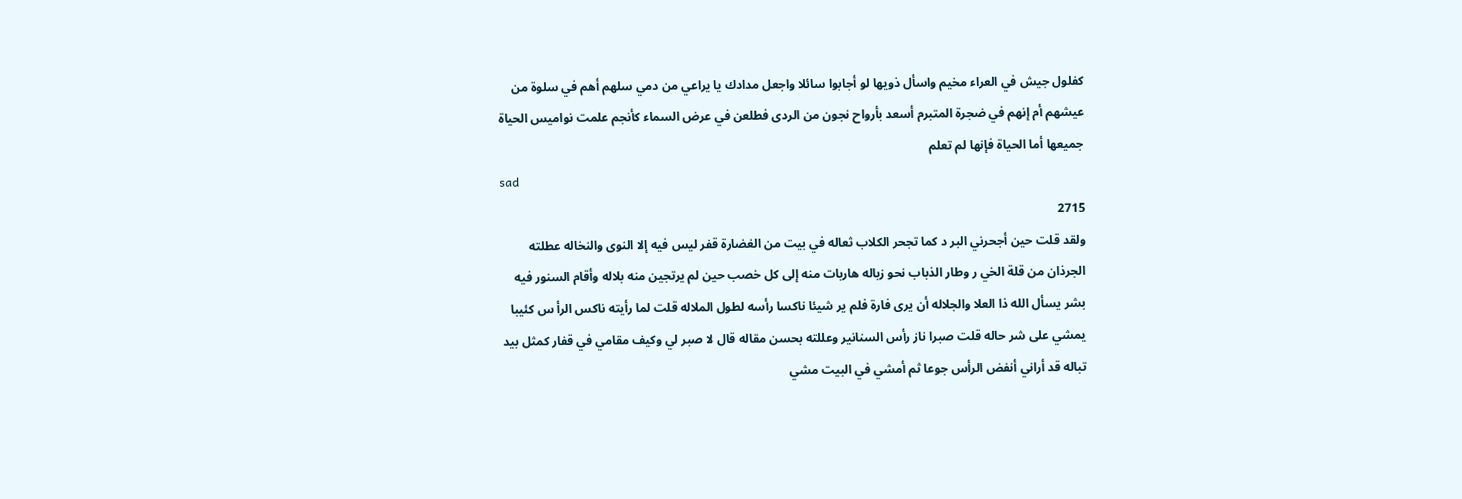كفلول جيش في العراء مخيم واسأل ذويها لو أجابوا سائلا واجعل مدادك يا يراعي من دمي سلهم أهم في سلوة من عيشهم أم إنهم في ضجرة المتبرم أسعد بأرواح نجون من الردى فطلعن في عرض السماء كأنجم علمت نواميس الحياة جميعها أما الحياة فإنها لم تعلم
sad
2715
ولقد قلت حين أجحرني البر د كما تجحر الكلاب ثعاله في بيت من الغضارة قفر ليس فيه إلا النوى والنخاله عطلته الجرذان من قلة الخي ر وطار الذباب نحو زباله هاربات منه إلى كل خصب حين لم يرتجين منه بلاله وأقام السنور فيه بشر يسأل الله ذا العلا والجلاله أن يرى فارة فلم ير شيئا ناكسا رأسه لطول الملاله قلت لما رأيته ناكس الرأ س كئيبا يمشي على شر حاله قلت صبرا ناز رأس السنانير وعللته بحسن مقاله قال لا صبر لي وكيف مقامي في قفار كمثل بيد تباله قد أراني أنفض الرأس جوعا ثم أمشي في البيت مشي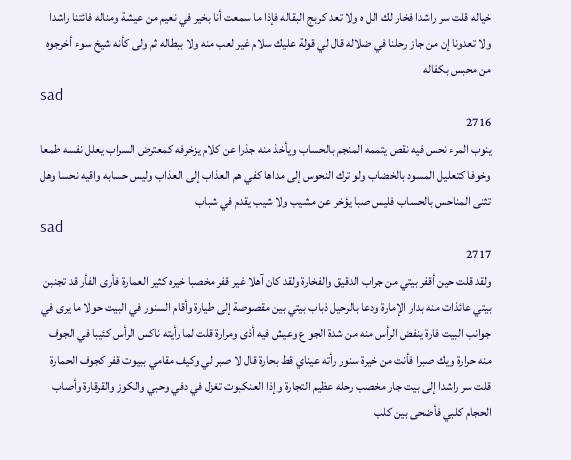خياله قلت سر راشدا فخار لك الل ه ولا تعد كربج البقاله فإذا ما سمعت أنا بخير في نعيم من عيشة ومناله فائتنا راشدا ولا تعدونا إن من جاز رحلنا في ضلاله قال لي قولة عليك سلام غير لعب منه ولا ببطاله ثم ولى كأنه شيخ سوء أخرجوه من محبس بكفاله
sad
2716
ينوب المرء نحس فيه نقص يتممه المنجم بالحساب ويأخذ منه جذرا عن كلام يزخرفه كمعترض السراب يعلل نفسه طمعا وخوفا كتعليل المسود بالخضاب ولو ترك النحوس إلى مداها كفي هم العذاب إلى العذاب وليس حسابه واقيه نحسا وهل تثنى المناحس بالحساب فليس صبا يؤخر عن مشيب ولا شيب يقدم في شباب
sad
2717
ولقد قلت حين أقفر بيتي من جراب الدقيق والفخارة ولقد كان آهلا غير قفر مخصبا خيره كثير العمارة فأرى الفأر قد تجنبن بيتي عائذات منه بدار الإمارة ودعا بالرحيل ذباب بيتي بين مقصوصة إلى طيارة وأقام السنور في البيت حولا ما يرى في جوانب البيت فارة ينفض الرأس منه من شدة الجو ع وعيش فيه أذى ومرارة قلت لما رأيته ناكس الرأس كئيبا في الجوف منه حرارة ويك صبرا فأنت من خيرة سنور رأته عيناي قط بحارة قال لا صبر لي وكيف مقامي ببيوت قفر كجوف الحمارة قلت سر راشدا إلى بيت جار مخصب رحله عظيم التجارة وإذا العنكبوت تغزل في دفي وحبي والكوز والقرقارة وأصاب الحجام كلبي فأضحى بين كلب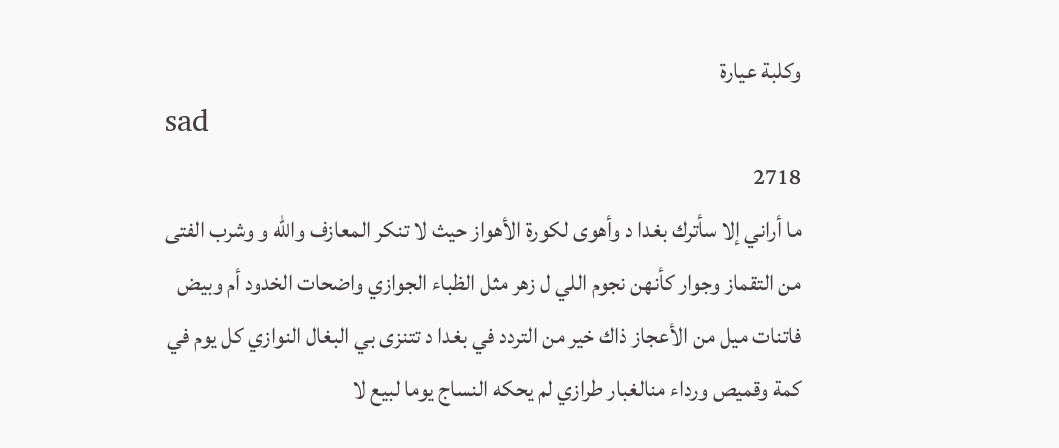وكلبة عيارة
sad
2718
ما أراني إلا سأترك بغدا د وأهوى لكورة الأهواز حيث لا تنكر المعازف والله و وشرب الفتى من التقماز وجوار كأنهن نجوم اللي ل زهر مثل الظباء الجوازي واضحات الخدود أم وبيض فاتنات ميل من الأعجاز ذاك خير من التردد في بغدا د تتنزى بي البغال النوازي كل يوم في كمة وقميص ورداء منالغبار طرازي لم يحكه النساج يوما لبيع لا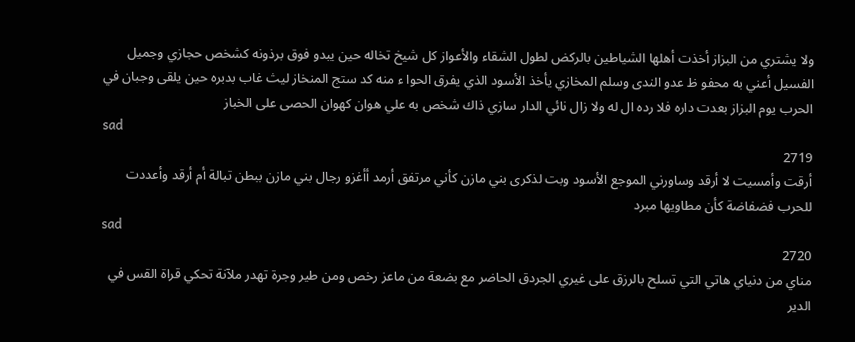ولا يشتري من البزاز أخذت أهلها الشياطين بالركض لطول الشقاء والأعواز كل شيخ تخاله حين يبدو فوق برذونه كشخص حجازي وجميل الفسيل أعني به محفو ظ عدو الندى وسلم المخازي يأخذ الأسود الذي يفرق الحوا ء منه كد ستج المنخاز ليث غاب بدبره حين يلقى وجبان في الحرب يوم البزاز بعدت داره فلا رده ال له ولا زال نائي الدار سازي ذاك شخص به علي هوان كهوان الحصى على الخباز
sad
2719
أرقت وأمسيت لا أرقد وساورني الموجع الأسود وبت لذكرى بني مازن كأني مرتفق أرمد أأغزو رجال بني مازن ببطن تبالة أم أرقد وأعددت للحرب فضفاضة كأن مطاويها مبرد
sad
2720
مناي من دنياي هاتي التي تسلح بالرزق على غيري الجردق الحاضر مع بضعة من ماعز رخص ومن طير وجرة تهدر ملآنة تحكي قراة القس في الدير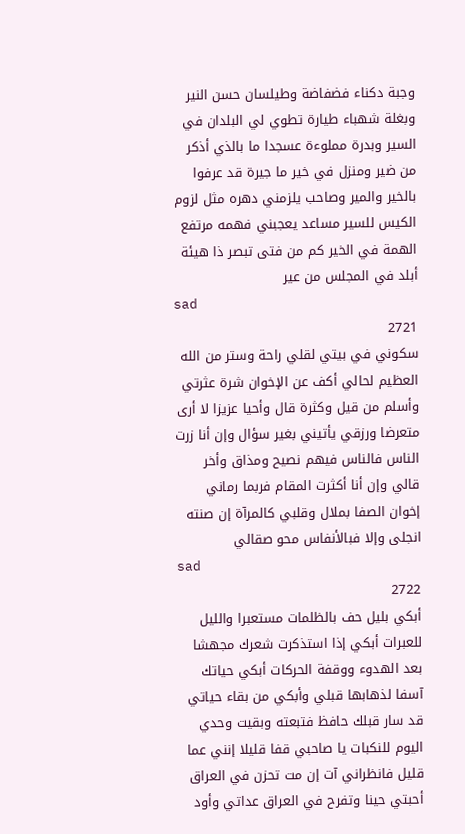وجبة دكناء فضفاضة وطيلسان حسن النير وبغلة شهباء طيارة تطوي لي البلدان في السير وبدرة مملوءة عسجدا ما بالذي أذكر من ضير ومنزل في خير ما جيرة قد عرفوا بالخير والمير وصاحب يلزمني دهره مثل لزوم الكيس للسير مساعد يعجبني فهمه مرتفع الهمة في الخير كم من فتى تبصر ذا هيئة أبلد في المجلس من عير
sad
2721
سكوني في بيتي لقلي راحة وستر من الله العظيم لحالي أكف عن الإخوان شرة عثرتي وأسلم من قيل وكثرة قال وأحيا عزيزا لا أرى متعرضا ورزقي يأتيني بغير سؤال وإن أنا زرت الناس فالناس فيهم نصيح ومذاق وأخر قالي وإن أنا أكثرت المقام فربما رماني إخوان الصفا بملال وقلبي كالمرآة إن صنته انجلى وإلا فبالأنفاس محو صقالي
sad
2722
أبكي بليل حف بالظلمات مستعبرا والليل للعبرات أبكي إذا استذكرت شعرك مجهشا بعد الهدوء ووقفة الحركات أبكي حياتك آسفا لذهابها قبلي وأبكي من بقاء حياتي قد سار قبلك حافظ فتبعته وبقيت وحدي اليوم للنكبات يا صاحبي قفا قليلا إنني عما قليل فانظراني آت إن مت تحزن في العراق أحبتي حينا وتفرح في العراق عداتي وأود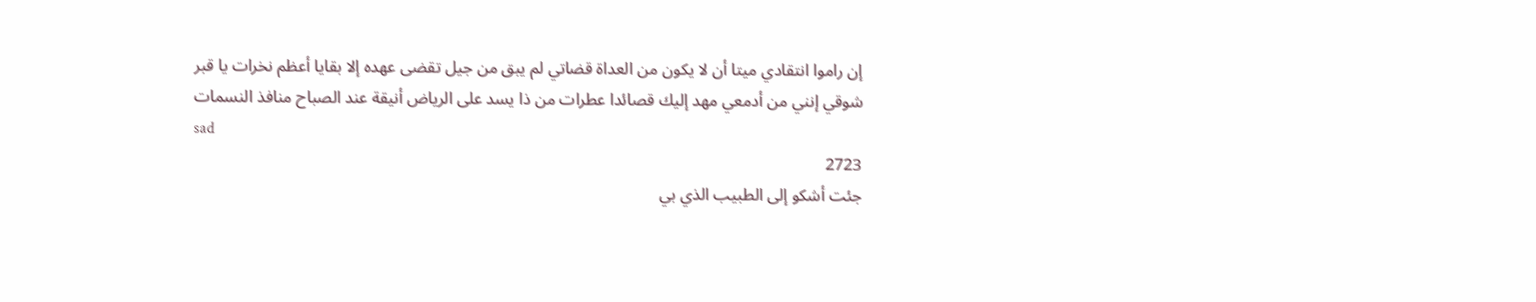إن راموا انتقادي ميتا أن لا يكون من العداة قضاتي لم يبق من جيل تقضى عهده إلا بقايا أعظم نخرات يا قبر شوقي إنني من أدمعي مهد إليك قصائدا عطرات من ذا يسد على الرياض أنيقة عند الصباح منافذ النسمات
sad
2723
جئت أشكو إلى الطبيب الذي بي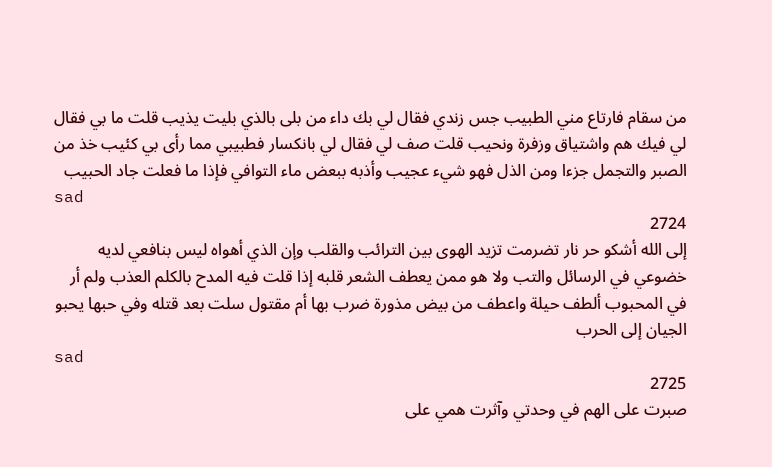من سقام فارتاع مني الطبيب جس زندي فقال لي بك داء من بلى بالذي بليت يذيب قلت ما بي فقال لي فيك هم واشتياق وزفرة ونحيب قلت صف لي فقال لي بانكسار فطبيبي مما رأى بي كئيب خذ من الصبر والتجمل جزءا ومن الذل فهو شيء عجيب وأذبه ببعض ماء التوافي فإذا ما فعلت جاد الحبيب
sad
2724
إلى الله أشكو حر نار تضرمت تزيد الهوى بين الترائب والقلب وإن الذي أهواه ليس بنافعي لديه خضوعي في الرسائل والتب ولا هو ممن يعطف الشعر قلبه إذا قلت فيه المدح بالكلم العذب ولم أر في المحبوب ألطف حيلة واعطف من بيض مذورة ضرب بها أم مقتول سلت بعد قتله وفي حبها يحبو الجيان إلى الحرب
sad
2725
صبرت على الهم في وحدتي وآثرت همي على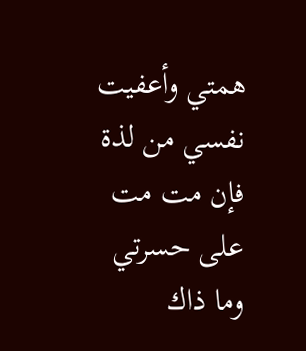همتي وأعفيت نفسي من لذة فإن مت مت على حسرتي وما ذاك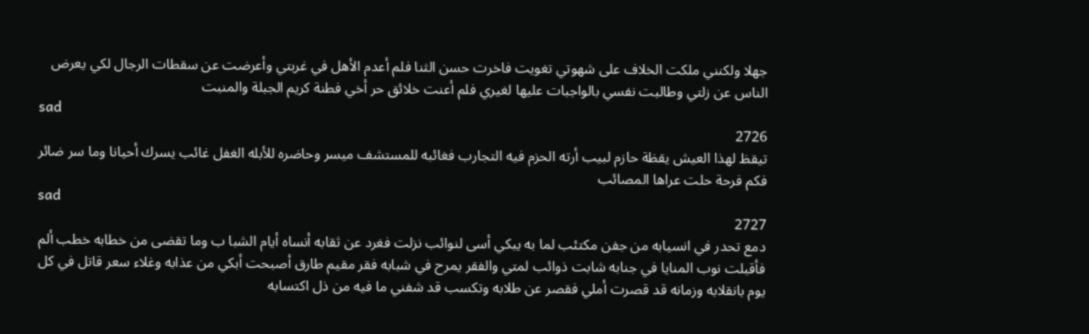جهلا ولكنني ملكت الخلاف على شهوتي تغويت فاخرت حسن الثنا فلم أعدم الأهل في غربتي وأعرضت عن سقطات الرجال لكي يعرض الناس عن زلتي وطالبت نفسي بالواجبات عليها لغيري فلم أعنت خلائق حر أخي فطنة كريم الجبلة والمنبت
sad
2726
تيقظ لهذا العيش يقظة حازم لبيب أرته الحزم فيه التجارب فغائبه للمستشف ميسر وحاضره للأبله الغفل غائب يسرك أحيانا وما سر ضائر فكم فرحة حلت عراها المصائب
sad
2727
دمع تحدر في انسيابه من جفن مكتئب لما به يبكي أسى لنوائب نزلت فغرد عن ثقابه أنساه أيام الشبا ب وما تقضى من خطابه خطب ألم فأقبلت نوب المنايا في جنابه شابت ذوائب لمتي والفقر يمرح في شبابه فقر مقيم طارق أصبحت أبكي من عذابه وغلاء سعر قاتل في كل يوم بانقلابه وزمانه قد قصرت أملي فقصر عن طلابه وتكسب قد شفني ما فيه من ذل اكتسابه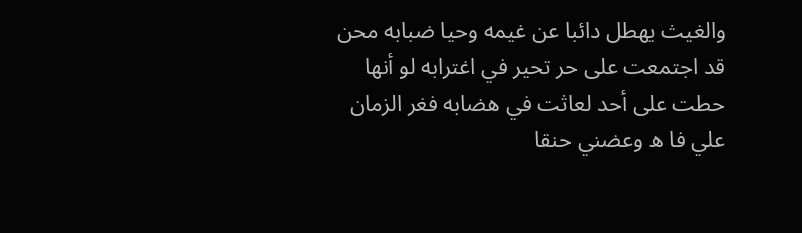والغيث يهطل دائبا عن غيمه وحيا ضبابه محن قد اجتمعت على حر تحير في اغترابه لو أنها حطت على أحد لعاثت في هضابه فغر الزمان علي فا ه وعضني حنقا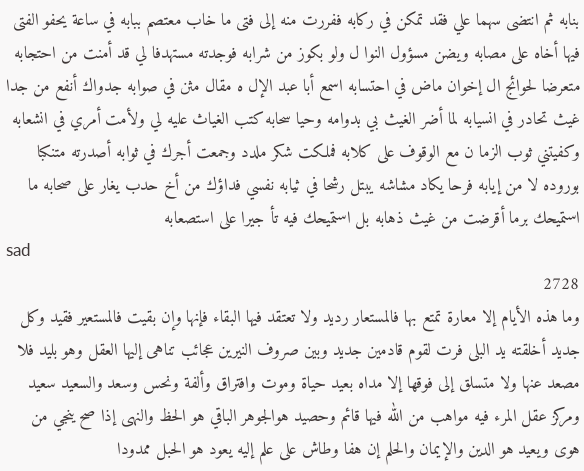بنابه ثم انتضى سهما علي فقد تمكن في ركابه ففررت منه إلى فتى ما خاب معتصم ببابه في ساعة يحفو الفتى فيها أخاه على مصابه ويضن مسؤول النوا ل ولو بكوز من شرابه فوجدته مستهدفا لي قد أمنت من احتجابه متعرضا لحوائج ال إخوان ماض في احتسابه اسمع أبا عبد الإل ه مقال مثن في صوابه جدواك أنفع من جدا غيث تحادر في انسيابه لما أضر الغيث بي بدوامه وحيا سحابه كتب الغياث عليه لي ولأمت أمري في انشعابه وكفيتني ثوب الزما ن مع الوقوف على كلابه فملكت شكر ملدد وجمعت أجرك في ثوابه أصدرته متنكبا بوروده لا من إيابه فرحا يكاد مشاشه يبتل رشحا في ثيابه نفسي فداؤك من أخ حدب يغار على صحابه ما استميحك برما أقرضت من غيث ذهابه بل استميحك فيه تأ جيرا على استصعابه
sad
2728
وما هذه الأيام إلا معارة تمتع بها فالمستعار رديد ولا تعتقد فيها البقاء فإنها وإن بقيت فالمستعير فقيد وكل جديد أخلقته يد البلى فرت لقوم قادمين جديد وبين صروف النيرين عجائب تناهى إليها العقل وهو بليد فلا مصعد عنها ولا متسلق إلى فوقها إلا مداه بعيد حياة وموت وافتراق وألفة ونحس وسعد والسعيد سعيد ومركز عقل المرء فيه مواهب من الله فيها قائم وحصيد هوالجوهر الباقي هو الحظ والنهى إذا صح ينجي من هوى ويعيد هو الدين والإيمان والحلم إن هفا وطاش على علم إليه يعود هو الحبل ممدودا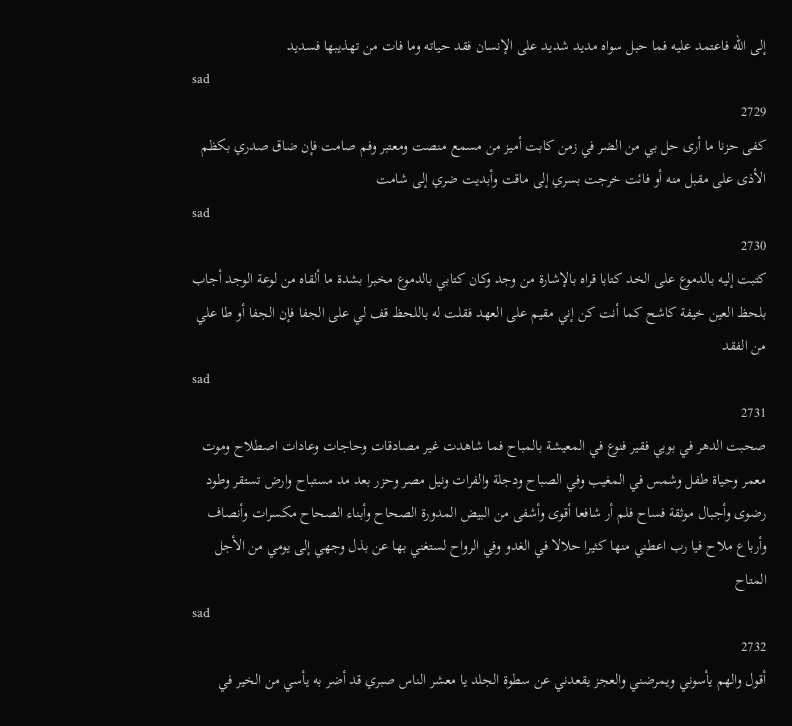إلى الله فاعتمد عليه فما حبل سواه مديد شديد على الإنسان فقد حياته وما فات من تهذيبها فسديد
sad
2729
كفى حزنا ما أرى حل بي من الضر في زمن كابت أميز من مسمع منصت ومعتبر وفم صامت فإن ضاق صدري بكظم الأذى على مقبل منه أو فائت خرجت بسري إلى ماقت وأبديت ضري إلى شامت
sad
2730
كتبت إليه بالدموع على الخد كتابا قراه بالإشارة من وجد وكان كتابي بالدموع مخبرا بشدة ما ألقاه من لوعة الوجد أجاب بلحظ العين خيفة كاشح كما أنت كن إني مقيم على العهد فقلت له باللحظ قف لي على الجفا فإن الجفا أو طا علي من الفقد
sad
2731
صحبت الدهر في بوبي فقير فنوع في المعيشة بالمباح فما شاهدت غير مصادقات وحاجات وعادات اصطلاح وموت معمر وحياة طفل وشمس في المغيب وفي الصباح ودجلة والفرات ونيل مصر وحزر بعد مد مستباح وارض تستقر وطود رضوى وأجبال موثقة فساح فلم أر شافعا أقوى وأشفى من البيض المدورة الصحاح وأبناء الصحاح مكسرات وأنصاف وأرباع ملاح فيا رب اعطني منها كثيرا حلالا في الغدو وفي الرواح لستغني بها عن بذل وجهي إلى يومي من الأجل المتاح
sad
2732
أقول والهم يأسوني ويمرضني والعجز يقعدني عن سطوة الجلد يا معشر الناس صبري قد أضر به يأسي من الخير في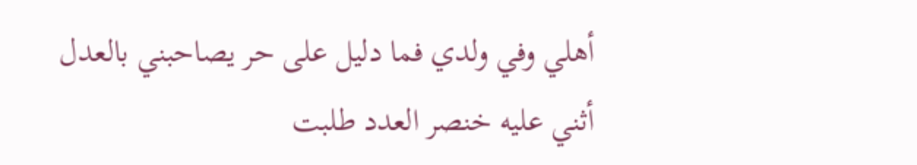أهلي وفي ولدي فما دليل على حر يصاحبني بالعدل أثني عليه خنصر العدد طلبت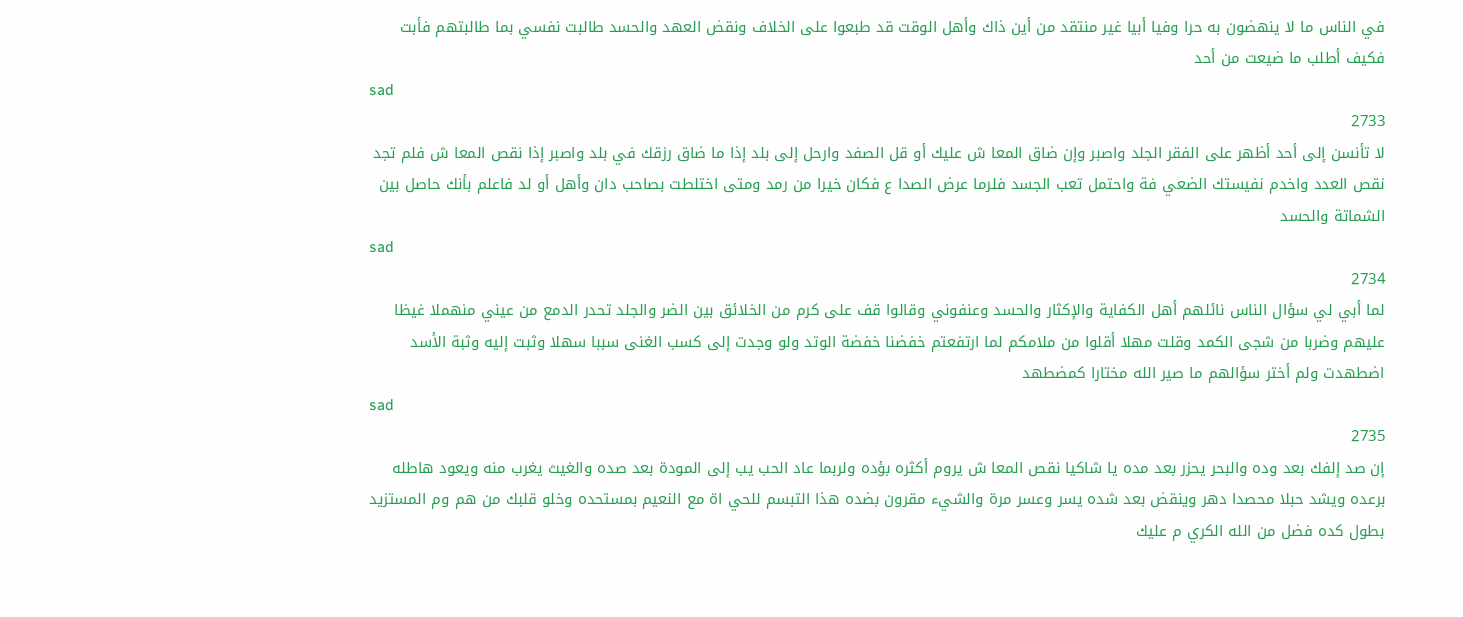في الناس ما لا ينهضون به حرا وفيا أبيا غير منتقد من أين ذاك وأهل الوقت قد طبعوا على الخلاف ونقض العهد والحسد طالبت نفسي بما طالبتهم فأبت فكيف أطلب ما ضيعت من أحد
sad
2733
لا تأنسن إلى أحد أظهر على الفقر الجلد واصبر وإن ضاق المعا ش عليك أو قل الصفد وارحل إلى بلد إذا ما ضاق رزقك في بلد واصبر إذا نقص المعا ش فلم تجد نقص العدد واخدم نفيستك الضعي فة واحتمل تعب الجسد فلرما عرض الصدا ع فكان خيرا من رمد ومتى اختلطت بصاحب دان وأهل أو لد فاعلم بأنك حاصل بين الشماتة والحسد
sad
2734
لما أبي لي سؤال الناس نائلهم أهل الكفاية والإكثار والحسد وعنفوني وقالوا قف على كرم من الخلائق بين الضر والجلد تحدر الدمع من عيني منهملا غيظا عليهم وضربا من شجى الكمد وقلت مهلا أقلوا من ملامكم لما ارتفعتم خفضنا خفضة الوتد ولو وجدت إلى كسب الغنى سببا سهلا وثبت إليه وثبة الأسد اضطهدت ولم أختر سؤالهم ما صير الله مختارا كمضطهد
sad
2735
إن صد إلفك بعد وده والبحر يحزر بعد مده يا شاكيا نقص المعا ش يروم أكثره بؤده ولربما عاد الحب يب إلى المودة بعد صده والغيث يغرب منه ويعود هاطله برعده ويشد حبلا محصدا دهر وينقض بعد شده يسر وعسر مرة والشيء مقرون بضده هذا التبسم للحي اة مع النعيم بمستحده وخلو قلبك من هم وم المستزيد بطول كده فضل من الله الكري م عليك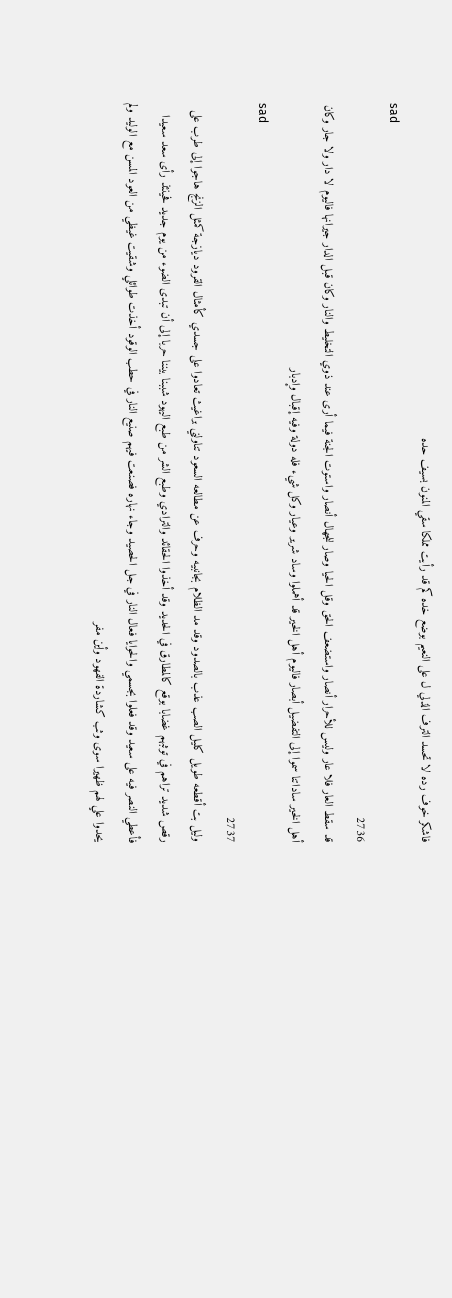فاشكر خوف رده لا تحسد الترف الذلي ل على النعيم بوضع خده كم قد رأيت مملكا سقي المنون بسيف حده
sad
2736
قد سقط العار فلا عار وليس للأحرار أنصار واستضعف الحق وقل الحيا وصار للجهال أنصار واستوت الجنة فيما أرى عند ذوي التخليط والنار وكان قبل الدار جيرانها فاليوم لا دار ولا جار وكان أهل الخير ساداتنا سموا إلى التفضيل أبصار فاليوم أهل الخير قد أهملوا وساد شرير وعيار وكل شيء فله دولة وفيه إقبال وإدبار
sad
2737
وليل بت أقطعه طويل كليل الصب عذب بالصدود وقد مد الظلام بجانبيه وحرف عن مطالعه السعود تناولني براغيث تعادوا على جسدي كأمثال القرود ديازجة كمثل الزنج هاجوا إلى طرب على رقص شديد تراهم في توثبهم غضابا بوقع كالمطارق في الحديد وقد أخذوا الحقائد والترادي وطبع الشر من طبع اليهود شببنا بيننا حربا إلى أن تبدى الضوء من يوم جديد فحينئذ رأى سعد سعيدا فأعطي النصر فيه على سعيد وقد فعلوا بجسمي والحوايا فعال النار في جل الحصيد وجاء نهاره فصنعت فيهم صنيع النار في حطب الوقود أخذت طوائلي وشقيت غيظي من العود المسن مع الوليد ولم يحدوا علي لهم ظهيرا سوى وثب كشاردة الفهود وأين مفر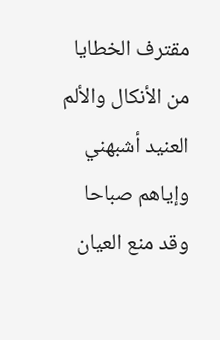مقترف الخطايا من الأنكال والألم العنيد أشبهني وإياهم صباحا وقد منع العيان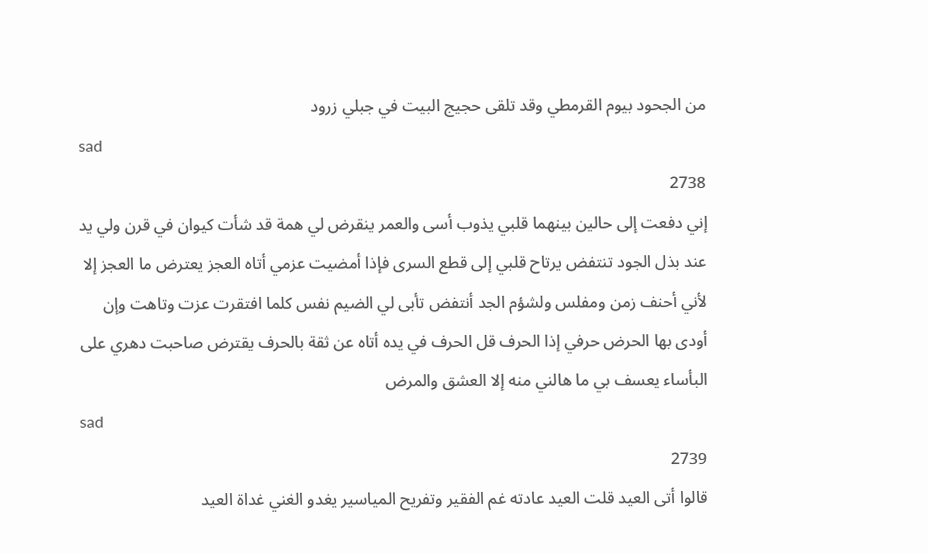من الجحود بيوم القرمطي وقد تلقى حجيج البيت في جبلي زرود
sad
2738
إني دفعت إلى حالين بينهما قلبي يذوب أسى والعمر ينقرض لي همة قد شأت كيوان في قرن ولي يد عند بذل الجود تنتفض يرتاح قلبي إلى قطع السرى فإذا أمضيت عزمي أتاه العجز يعترض ما العجز إلا لأني أحنف زمن ومفلس ولشؤم الجد أنتفض تأبى لي الضيم نفس كلما افتقرت عزت وتاهت وإن أودى بها الحرض حرفي إذا الحرف قل الحرف في يده أتاه عن ثقة بالحرف يقترض صاحبت دهري على البأساء يعسف بي ما هالني منه إلا العشق والمرض
sad
2739
قالوا أتى العيد قلت العيد عادته غم الفقير وتفريح المياسير يغدو الغني غداة العيد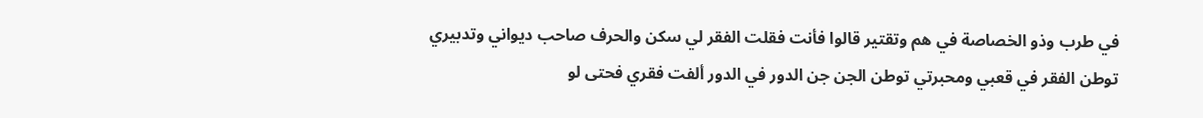في طرب وذو الخصاصة في هم وتقتير قالوا فأنت فقلت الفقر لي سكن والحرف صاحب ديواني وتدبيري توطن الفقر في قعبي ومحبرتي توطن الجن جن الدور في الدور ألفت فقري فحتى لو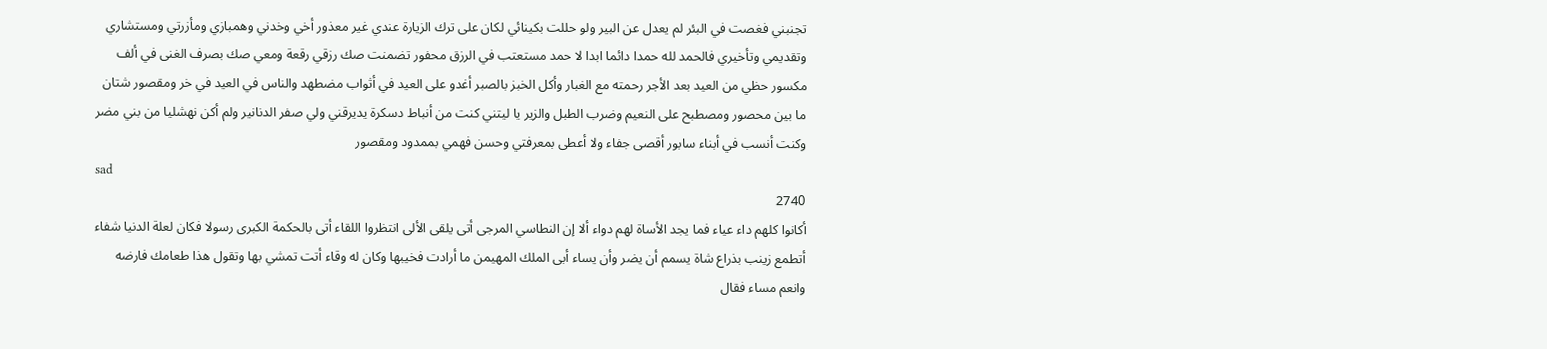تجنبني فغصت في البئر لم يعدل عن البير ولو حللت بكينائي لكان على ترك الزيارة عندي غير معذور أخي وخدني وهمبازي ومأزرتي ومستشاري وتقديمي وتأخيري فالحمد لله حمدا دائما ابدا لا حمد مستعتب في الرزق محفور تضمنت صك رزقي رقعة ومعي صك بصرف الغنى في ألف مكسور حظي من العيد بعد الأجر رحمته مع الغبار وأكل الخبز بالصبر أغدو على العيد في أثواب مضطهد والناس في العيد في خر ومقصور شتان ما بين محصور ومصطبح على النعيم وضرب الطبل والزير يا ليتني كنت من أنباط دسكرة يديرقني ولي صفر الدنانير ولم أكن نهشليا من بني مضر وكنت أنسب في أبناء سابور أقصى جفاء ولا أعطى بمعرفتي وحسن فهمي بممدود ومقصور
sad
2740
أكانوا كلهم داء عياء فما يجد الأساة لهم دواء ألا إن النطاسي المرجى أتى يلقى الألى انتظروا اللقاء أتى بالحكمة الكبرى رسولا فكان لعلة الدنيا شفاء أتطمع زينب بذراع شاة يسمم أن يضر وأن يساء أبى الملك المهيمن ما أرادت فخيبها وكان له وقاء أتت تمشي بها وتقول هذا طعامك فارضه وانعم مساء فقال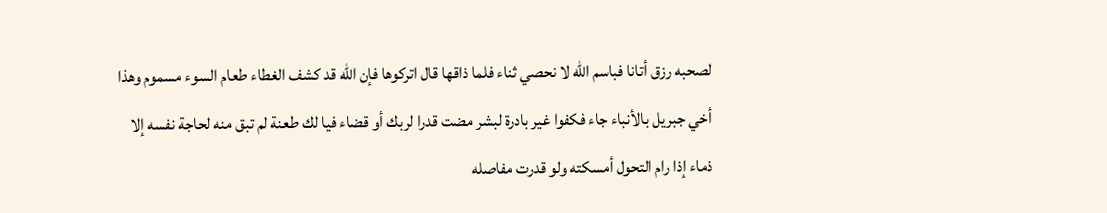لصحبه رزق أتانا فباسم الله لا نحصي ثناء فلما ذاقها قال اتركوها فإن الله قد كشف الغطاء طعام السوء مسموم وهذا أخي جبريل بالأنباء جاء فكفوا غير بادرة لبشر مضت قدرا لربك أو قضاء فيا لك طعنة لم تبق منه لحاجة نفسه إلا ذماء إذا رام التحول أمسكته ولو قدرت مفاصله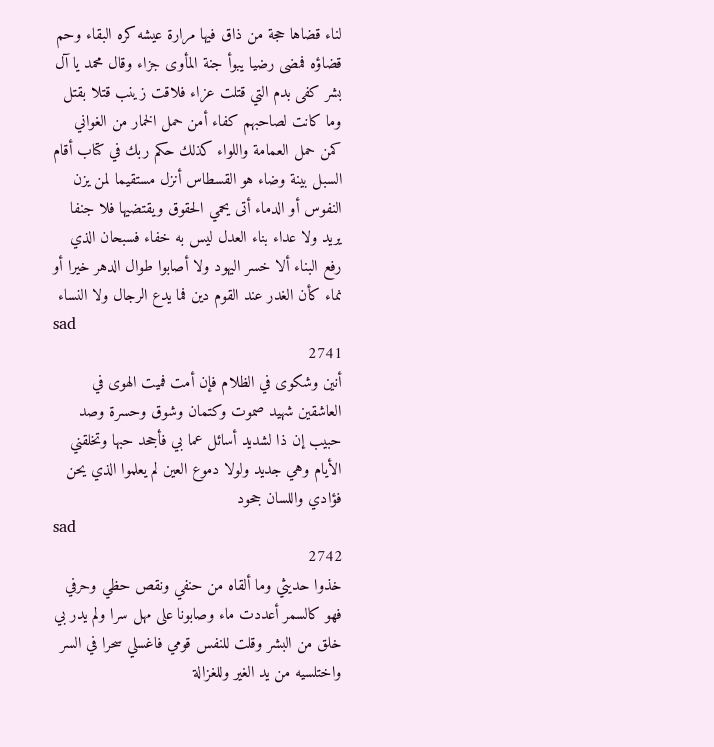لناء قضاها حجة من ذاق فيها مرارة عيشه كره البقاء وحم قضاؤه فمضى رضيا يبوأ جنة المأوى جزاء وقال محمد يا آل بشر كفى بدم التي قتلت عزاء فلاقت زينب قتلا بقتل وما كانت لصاحبهم كفاء أمن حمل الخمار من الغواني كمن حمل العمامة واللواء كذلك حكم ربك في كتاب أقام السبل بينة وضاء هو القسطاس أنزل مستقيما لمن يزن النفوس أو الدماء أتى يحمي الحقوق ويقتضيها فلا جنفا يريد ولا عداء بناء العدل ليس به خفاء فسبحان الذي رفع البناء ألا خسر اليهود ولا أصابوا طوال الدهر خيرا أو نماء كأن الغدر عند القوم دين فما يدع الرجال ولا النساء
sad
2741
أنين وشكوى في الظلام فإن أمت فميت الهوى في العاشقين شهيد صموت وكتمان وشوق وحسرة وصد حبيب إن ذا لشديد أسائل عما بي فأجحد حبها وتخلقني الأيام وهي جديد ولولا دموع العين لم يعلموا الذي يحن فؤادي واللسان جحود
sad
2742
خذوا حديثي وما ألقاه من حنفي ونقص حظي وحرفي فهو كالسمر أعددت ماء وصابونا على مهل سرا ولم يدر بي خلق من البشر وقلت للنفس قومي فاغسلي سحرا في السر واختلسيه من يد الغير وللغزالة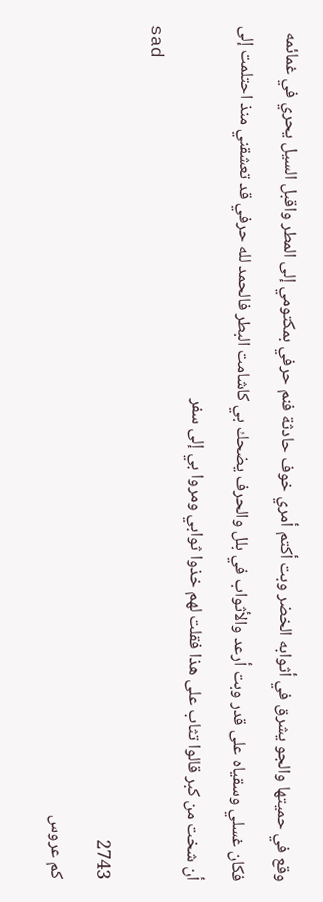وقع في حميتها والجو يشرق في أثوابه الخضر وبت أكتم أمري خوف حادثة فنم حرفي بمكتومي إلى المطر واقبل السيل يحري في غمائمه فكان غسلي وسقياه على قدر وبت أرعد والأثواب في بلل والحرف يضحك بي كاشامت البطر فالحمد لله حرفي قد تعشقني منذ احتلمت إلى أن شخت من كبر قالوا تثاب على هذا فقلت لهم خذوا ثوابي ومروا بي إلى سفر
sad
2743
كم عروس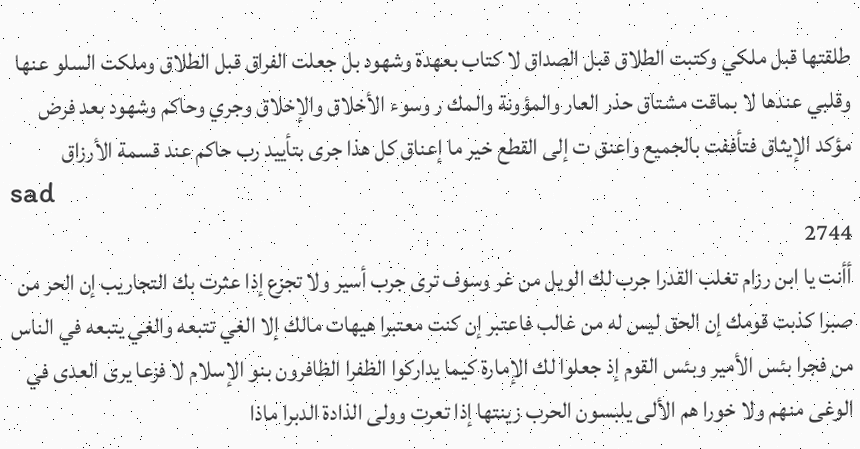طلقتها قبل ملكي وكتبت الطلاق قبل الصداق لا كتاب بعهدة وشهود بل جعلت الفراق قبل الطلاق وملكت السلو عنها وقلبي عندها لا بماقت مشتاق حذر العار والمؤونة والمك ر وسوء الأخلاق والإخلاق وجري وحاكم وشهود بعد فرض مؤكد الإيثاق فتأففت بالجميع واعنق ت إلى القطع خير ما إعناق كل هذا جرى بتأييد رب حاكم عند قسمة الأرزاق
sad
2744
أأنت يا ابن رزام تغلب القدرا جرب لك الويل من غر وسوف ترى جرب أسير ولا تجزع إذا عثرت بك التجاريب إن الحر من صبرا كذبت قومك إن الحق ليس له من غالب فاعتبر إن كنت معتبرا هيهات مالك إلا الغي تتبعه والغي يتبعه في الناس من فجرا بئس الأمير وبئس القوم إذ جعلوا لك الإمارة كيما يداركوا الظفرا الظافرون بنو الإسلام لا فزعا يرى العدى في الوغى منهم ولا خورا هم الألى يلبسون الحرب زينتها إذا تعرت وولى الذادة الدبرا ماذا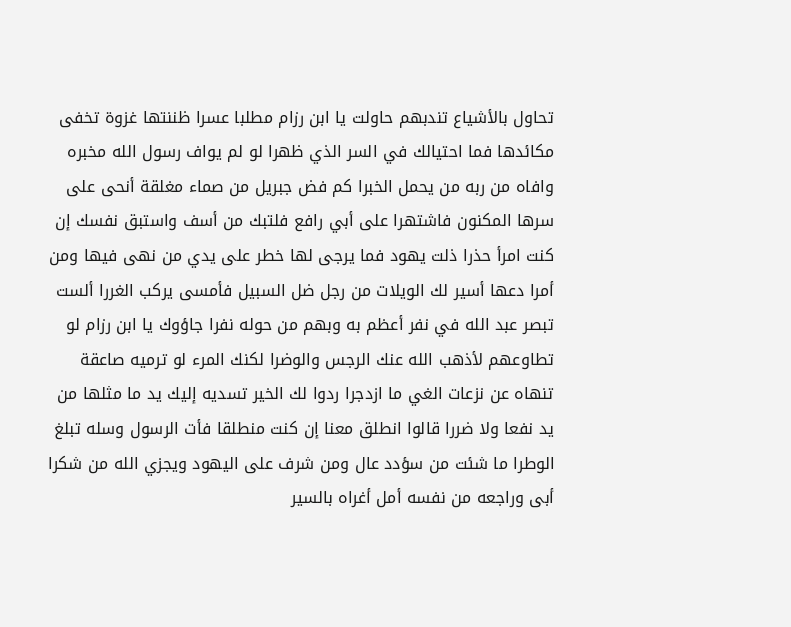تحاول بالأشياع تندبهم حاولت يا ابن رزام مطلبا عسرا ظننتها غزوة تخفى مكائدها فما احتيالك في السر الذي ظهرا لو لم يواف رسول الله مخبره وافاه من ربه من يحمل الخبرا كم فض جبريل من صماء مغلقة أنحى على سرها المكنون فاشتهرا على أبي رافع فلتبك من أسف واستبق نفسك إن كنت امرأ حذرا ذلت يهود فما يرجى لها خطر على يدي من نهى فيها ومن أمرا دعها أسير لك الويلات من رجل ضل السبيل فأمسى يركب الغررا ألست تبصر عبد الله في نفر أعظم به وبهم من حوله نفرا جاؤوك يا ابن رزام لو تطاوعهم لأذهب الله عنك الرجس والوضرا لكنك المرء لو ترميه صاعقة تنهاه عن نزعات الغي ما ازدجرا ردوا لك الخير تسديه إليك يد ما مثلها من يد نفعا ولا ضررا قالوا انطلق معنا إن كنت منطلقا فأت الرسول وسله تبلغ الوطرا ما شئت من سؤدد عال ومن شرف على اليهود ويجزي الله من شكرا أبى وراجعه من نفسه أمل أغراه بالسير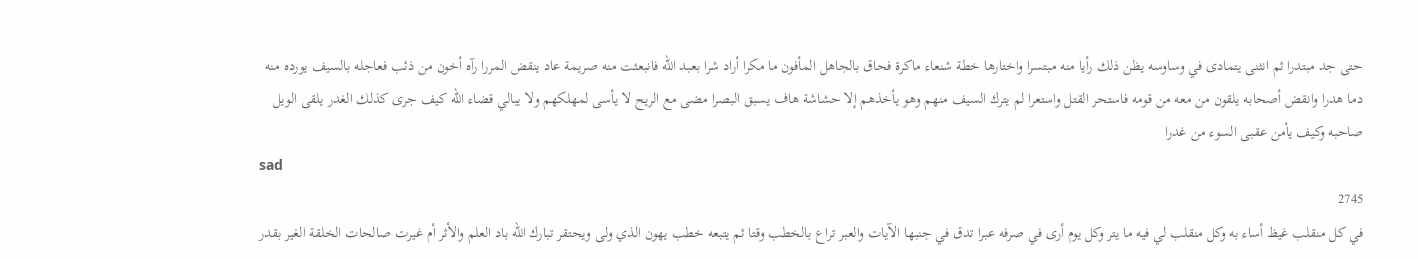حتى جد مبتدرا ثم انثنى يتمادى في وساوسه يظن ذلك رأيا منه مبتسرا واختارها خطة شنعاء ماكرة فحاق بالجاهل المأفون ما مكرا أراد شرا بعبد الله فانبعثت منه صريمة عاد ينقض المررا رآه أخون من ذئب فعاجله بالسيف يورده منه دما هدرا وانقض أصحابه يلقون من معه من قومه فاستحر القتل واستعرا لم يترك السيف منهم وهو يأخذهم إلا حشاشة هاف يسبق البصرا مضى مع الريح لا يأسى لمهلكهم ولا يبالي قضاء الله كيف جرى كذلك الغدر يلقى الويل صاحبه وكيف يأمن عقبى السوء من غدرا
sad
2745
في كل منقلب غيظ أساء به وكل منقلب لي فيه ما يتر وكل يوم أرى في صرفه عبرا تدق في جنبها الآيات والعبر تراع بالخطب وقتا ثم يتبعه خطب يهون الذي ولى ويحتقر تبارك الله باد العلم والأثر أم غيرت صالحات الخلقة الغير بقدر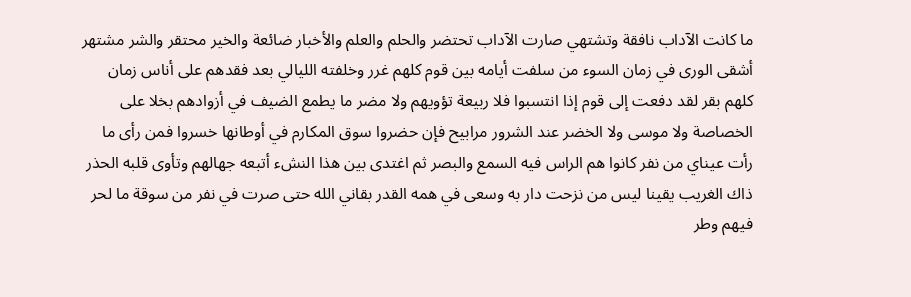ما كانت الآداب نافقة وتشتهي صارت الآداب تحتضر والحلم والعلم والأخبار ضائعة والخير محتقر والشر مشتهر أشقى الورى في زمان السوء من سلفت أيامه بين قوم كلهم غرر وخلفته الليالي بعد فقدهم على أناس زمان كلهم بقر لقد دفعت إلى قوم إذا انتسبوا فلا ربيعة تؤويهم ولا مضر ما يطمع الضيف في أزوادهم بخلا على الخصاصة ولا موسى ولا الخضر عند الشرور مرابيح فإن حضروا سوق المكارم في أوطانها خسروا فمن رأى ما رأت عيناي من نفر كانوا هم الراس فيه السمع والبصر ثم اغتدى بين هذا النشء أتبعه جهالهم وتأوى قلبه الحذر ذاك الغريب يقينا ليس من نزحت دار به وسعى في همه القدر بقاني الله حتى صرت في نفر من سوقة ما لحر فيهم وطر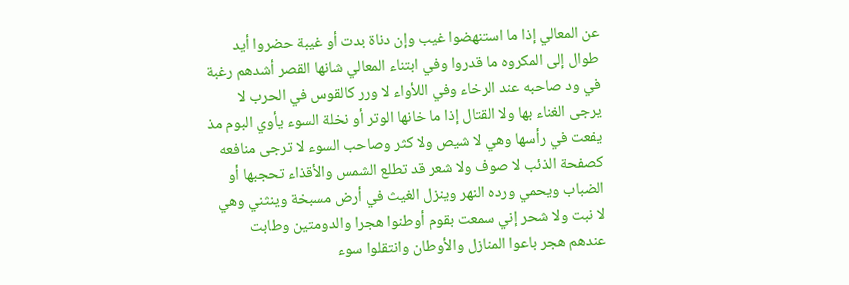عن المعالي إذا ما استنهضوا غيب وإن دناة بدت أو غيبة حضروا أيد طوال إلى المكروه ما قدروا وفي ابتناء المعالي شانها القصر أشدهم رغبة في ود صاحبه عند الرخاء وفي اللأواء لا ورر كالقوس في الحرب لا يرجى الغناء بها ولا القتال إذا ما خانها الوتر أو نخلة السوء يأوي البوم مذ يفعت في رأسها وهي لا شيص ولا كثر وصاحب السوء لا ترجى منافعه كصفحة الذئب لا صوف ولا شعر قد تطلع الشمس والأقذاء تحجبها أو الضباب ويحمي ورده النهر وينزل الغيث في أرض مسبخة وينثني وهي لا نبت ولا شحر إني سمعت بقوم أوطنوا هجرا والدومتين وطابت عندهم هجر باعوا المنازل والأوطان وانتقلوا سوء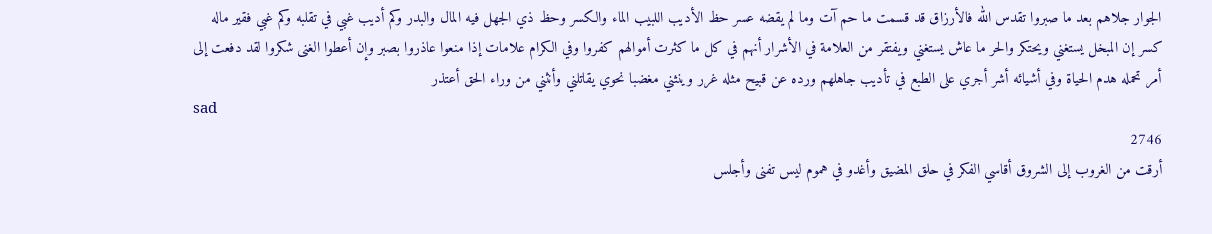الجوار جلاهم بعد ما صبروا تقدس الله فالأرزاق قد قسمت ما حم آت وما لم يقضه عسر حظ الأديب اللبيب الماء والكسر وحظ ذي الجهل فيه المال والبدر وكم أديب غبي في تقلبه وكم غبي فقير ماله كسر إن المبخل يستغني ويحتكر والحر ما عاش يستغني ويفتقر من العلامة في الأشرار أنهم في كل ما كثرت أموالهم كفروا وفي الكرام علامات إذا منعوا عاذروا بصبر وإن أعطوا الغنى شكروا لقد دفعت إلى أمر تحمله هدم الحياة وفي أشيائه أشر أجري على الطبع في تأديب جاهلهم ورده عن قبيح مثله غرر وينثني مغضبا نحوي يقاتلني وأنثني من وراء الحق أعتذر
sad
2746
أرقت من الغروب إلى الشروق أقاسي الفكر في حلق المضيق وأغدو في هموم ليس تفنى وأجلس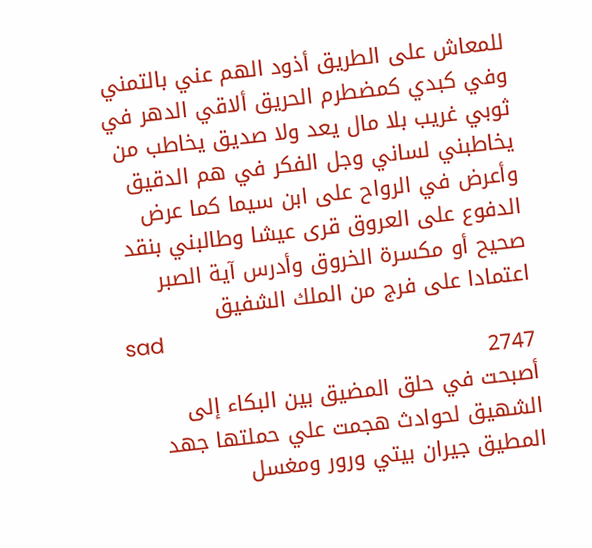للمعاش على الطريق أذود الهم عني بالتمني وفي كبدي كمضطرم الحريق ألاقي الدهر في ثوبي غريب بلا مال يعد ولا صديق يخاطب من يخاطبني لساني وجل الفكر في هم الدقيق وأعرض في الرواح على ابن سيما كما عرض الدفوع على العروق قرى عيشا وطالبني بنقد صحيح أو مكسرة الخروق وأدرس آية الصبر اعتمادا على فرج من الملك الشفيق
sad
2747
أصبحت في حلق المضيق بين البكاء إلى الشهيق لحوادث هجمت علي حملتها جهد المطيق جيران بيتي ورور ومغسل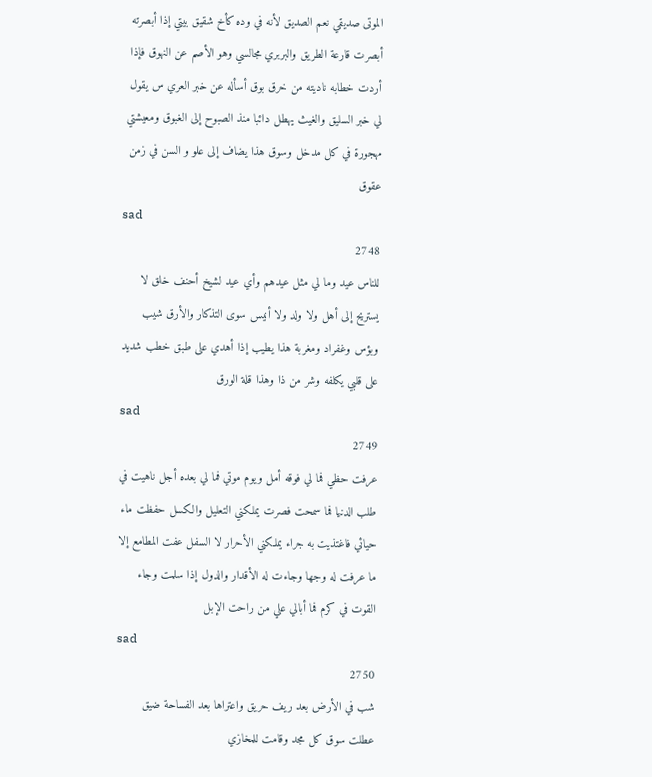الموتى صديقي نعم الصديق لأنه في وده كأخ شقيق بيتي إذا أبصرته أبصرت قارعة الطريق والبربري مجالسي وهو الأصم عن النهوق فإذا أردت خطابه ناديته من خرق بوق أسأله عن خبر العري س يقول لي خبر السليق والغيث يهطل دائبا منذ الصبوح إلى الغبوق ومعيشتي مهجورة في كل مدخل وسوق هذا يضاف إلى علو و السن في زمن عقوق
sad
2748
للناس عيد وما لي مثل عيدهم وأي عيد لشيخ أحنف خلق لا يستريح إلى أهل ولا ولد ولا أنيس سوى التذكار والأرق شيب وبؤس وغفراد ومغربة هذا يطيب إذا أهدي على طبق خطب شديد على قلبي يكلفه وشر من ذا وهذا قلة الورق
sad
2749
عرفت حظي فما لي فوقه أمل ويوم موتي فما لي بعده أجل ناهيت في طلب الدنيا فما سمحت فصرت يملكني التعليل والكسل حفظت ماء حيائي فاغتذيت به جراء يملكني الأحرار لا السفل عفت المطامع إلا ما عرفت له وجها وجاءت له الأقدار والدول إذا سلمت وجاء القوت في كرم فما أبالي علي من راحت الإبل
sad
2750
شب في الأرض بعد ريف حريق واعتراها بعد الفساحة ضيق عطلت سوق كل مجد وقامت للمخازي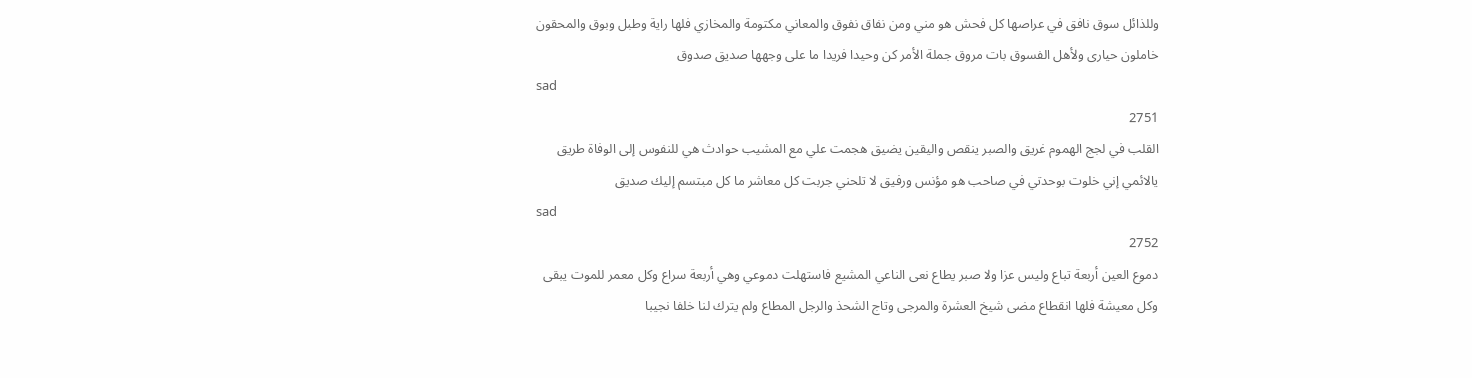وللذائل سوق نافق في عراصها كل فحش هو مني ومن نفاق نفوق والمعاني مكتومة والمخازي فلها راية وطبل وبوق والمحقون خاملون حيارى ولأهل الفسوق بات مروق جملة الأمر كن وحيدا فريدا ما على وجهها صديق صدوق
sad
2751
القلب في لجج الهموم غريق والصبر ينقص واليقين يضيق هجمت علي مع المشيب حوادث هي للنفوس إلى الوفاة طريق يالائمي إني خلوت بوحدتي في صاحب هو مؤنس ورفيق لا تلحني جربت كل معاشر ما كل مبتسم إليك صديق
sad
2752
دموع العين أربعة تباع وليس عزا ولا صبر يطاع نعى الناعي المشيع فاستهلت دموعي وهي أربعة سراع وكل معمر للموت يبقى وكل معيشة فلها انقطاع مضى شيخ العشرة والمرجى وتاج الشحذ والرجل المطاع ولم يترك لنا خلفا نجيبا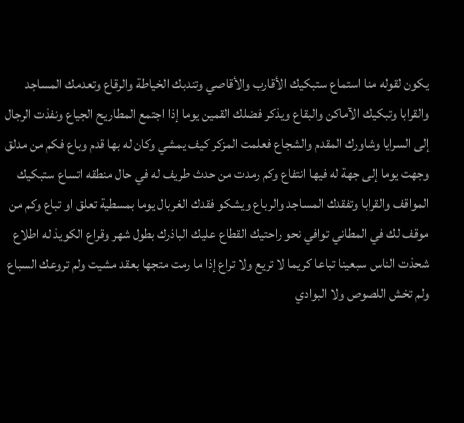يكون لقوله منا استماع ستبكيك الأقارب والأقاصي وتندبك الخياطة والرقاع وتعدمك المساجد والقرابا وتبكيك الآماكن والبقاع ويذكر فضلك القمين يوما إذا اجتمع المطاريح الجياع ونفذت الرجال إلى السرايا وشاورك المقدم والشجاع فعلمت المزكر كيف يمشي وكان له بها قدم وباع فكم من مدلق وجهت يوما إلى جهة له فيها انتفاع وكم رمدت من حدث طريف له في حال منطقه اتساع ستبكيك المواقف والقرابا وتفقدك المساجد والرباع ويشكو فقدك الغربال يوما بمسطية تعلق او تباع وكم من موقف لك في المطاني توافي نحو راحتيك القطاع عليك الباذرك بطول شهر وقراع الكويذ له اطلاع شحذت الناس سبعينا تباعا كريما لا تريع ولا تراع إذا ما رمت متجها بعقد مشيت ولم تروعك السباع ولم تخش اللصوص ولا البوادي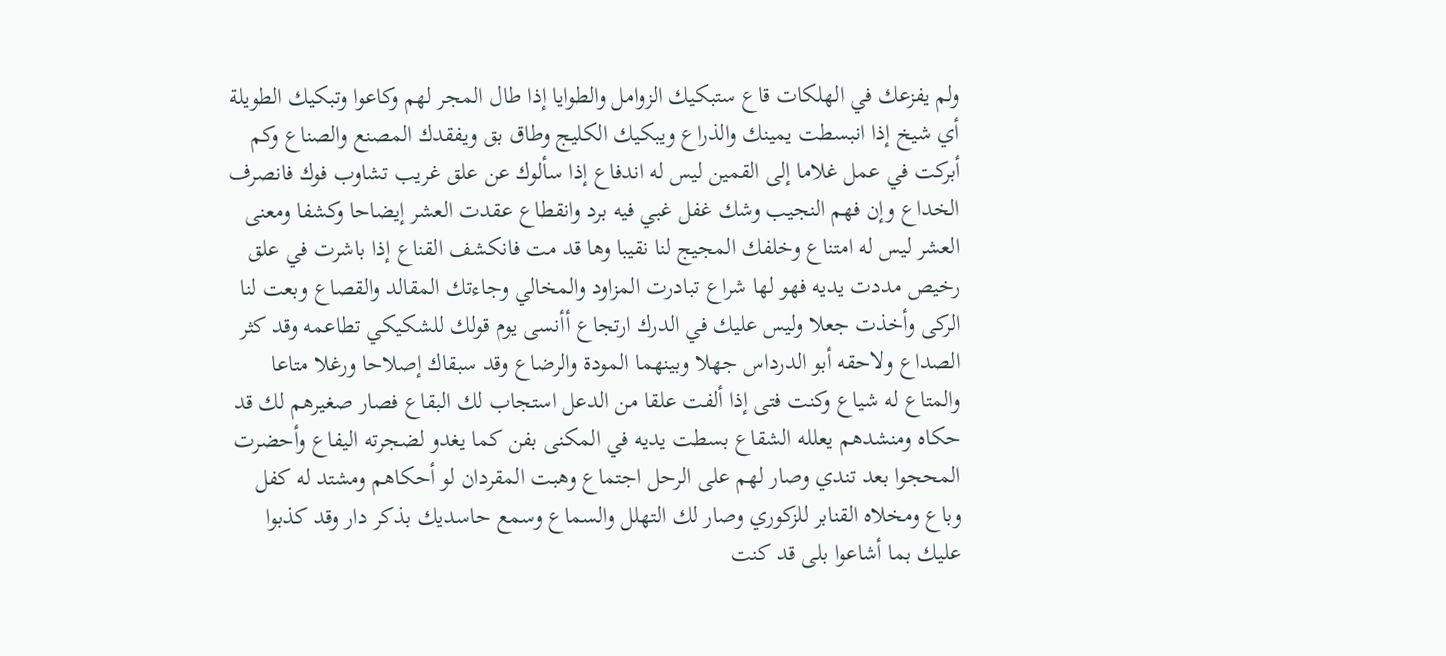ولم يفزعك في الهلكات قاع ستبكيك الزوامل والطوايا إذا طال المجر لهم وكاعوا وتبكيك الطويلة أي شيخ إذا انبسطت يمينك والذراع ويبكيك الكليج وطاق بق ويفقدك المصنع والصناع وكم أبركت في عمل غلاما إلى القمين ليس له اندفاع إذا سألوك عن علق غريب تشاوب فوك فانصرف الخداع وإن فهم النجيب وشك غفل غبي فيه برد وانقطاع عقدت العشر إيضاحا وكشفا ومعنى العشر ليس له امتناع وخلفك المجيج لنا نقيبا وها قد مت فانكشف القناع إذا باشرت في علق رخيص مددت يديه فهو لها شراع تبادرت المزاود والمخالي وجاءتك المقالد والقصاع وبعت لنا الركى وأخذت جعلا وليس عليك في الدرك ارتجاع أأنسى يوم قولك للشكيكي تطاعمه وقد كثر الصداع ولاحقه أبو الدرداس جهلا وبينهما المودة والرضاع وقد سبقاك إصلاحا ورغلا متاعا والمتاع له شياع وكنت فتى إذا ألفت علقا من الدعل استجاب لك البقاع فصار صغيرهم لك قد حكاه ومنشدهم يعلله الشقاع بسطت يديه في المكنى بفن كما يغدو لضجرته اليفاع وأحضرت المحجوا بعد تندي وصار لهم على الرحل اجتماع وهبت المقردان لو أحكاهم ومشتد له كفل وباع ومخلاه القنابر للزكوري وصار لك التهلل والسماع وسمع حاسديك بذكر دار وقد كذبوا عليك بما أشاعوا بلى قد كنت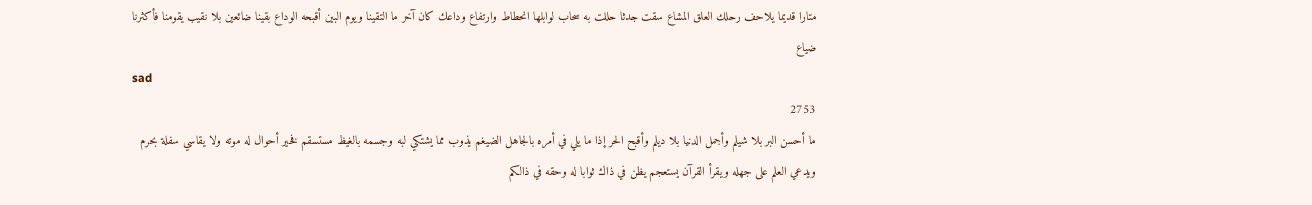متارا قديما يلاحف رحلك العلق المشاع سقت جدثا حللت به سحاب لوابلها انحطاط وارتفاع وداعك كان آخر ما التقينا ويوم البين أقبحه الوداع بقينا ضائعين بلا نقيب يقومنا فأكثرنا ضياع
sad
2753
ما أحسن البر بلا شيلم وأجمل الدنيا بلا ديلم وأقبح الحر إذا ما يلي في أمره بالجاهل الضيغم يذوب مما يشتكي لبه وجسمه بالغيظ مستسقم فخير أحوال له موته ولا يقاسي سفلة بحرم ويدعي العلم على جهله ويقرأ القرآن يستعجم يظن في ذاك ثوابا له وحقه في ذالكم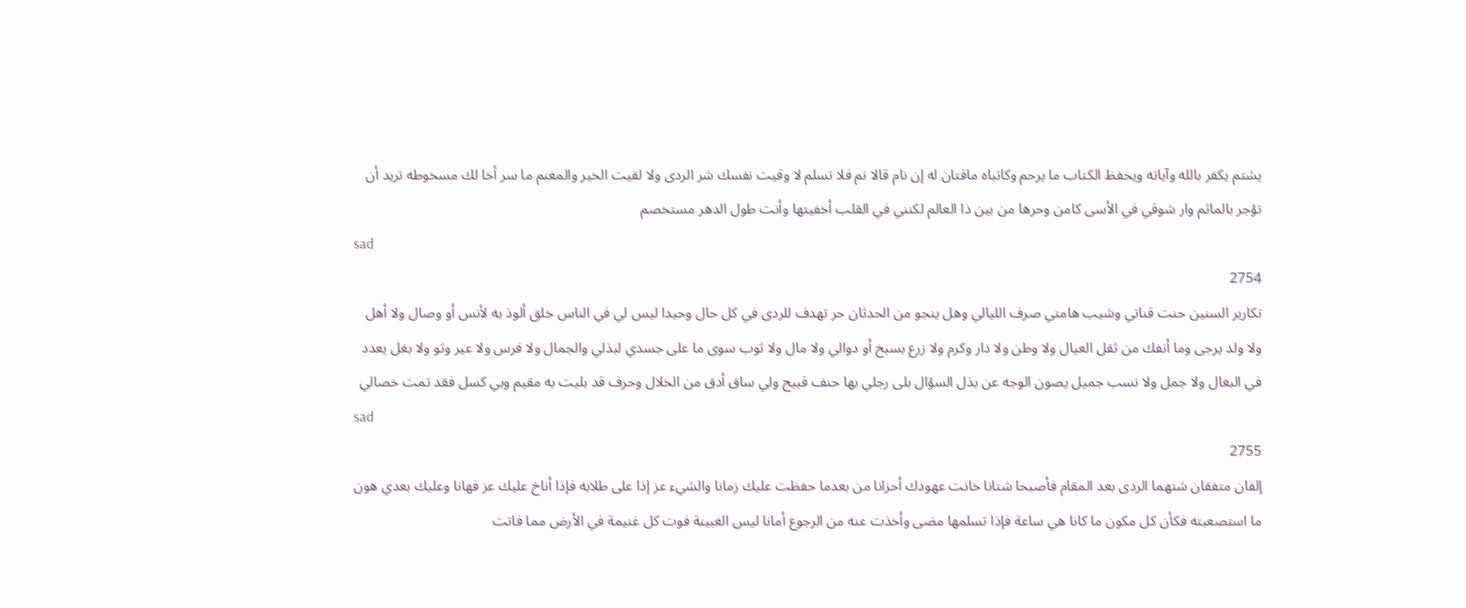يشتم يكفر بالله وآياته ويحفظ الكتاب ما يرحم وكاتباه ماقتان له إن نام قالا نم فلا تسلم لا وقيت نفسك شر الردى ولا لقيت الخير والمغنم ما سر أخا لك مسخوطه تريد أن تؤجر بالماثم وار شوقي في الأسى كامن وحرها من بين ذا العالم لكنني في القلب أخفيتها وأنت طول الدهر مستخصم
sad
2754
تكارير السنين حنت قناتي وشيب هامتي صرف الليالي وهل ينجو من الحدثان حر تهدف للردى في كل حال وحيدا ليس لي في الناس خلق ألوذ به لأنس أو وصال ولا أهل ولا ولد يرجى وما أنفك من ثقل العيال ولا وطن ولا دار وكرم ولا زرع بسبخ أو دوالي ولا مال ولا ثوب سوى ما على جسدي لبذلي والجمال ولا فرس ولا عير وثو ولا بغل يعدد في البغال ولا جمل ولا نسب جميل يصون الوجه عن بذل السؤال بلى رجلي بها حنف قبيح ولي ساق أدق من الخلال وحرف قد بليت به مقيم وبي كسل فقد تمت خصالي
sad
2755
إلفان متفقان شتهما الردى بعد المقام فأصبحا شتانا خانت عهودك أحزانا من بعدما حفظت عليك زمانا والشيء عز إذا على طلابه فإذا أناخ عليك عز فهانا وعليك بعدي هون ما استصعبته فكأن كل مكون ما كانا هي ساعة فإذا تسلمها مضى وأخذت عنه من الرجوع أمانا ليس الغبينة فوت كل غنيمة في الأرض مما فاتت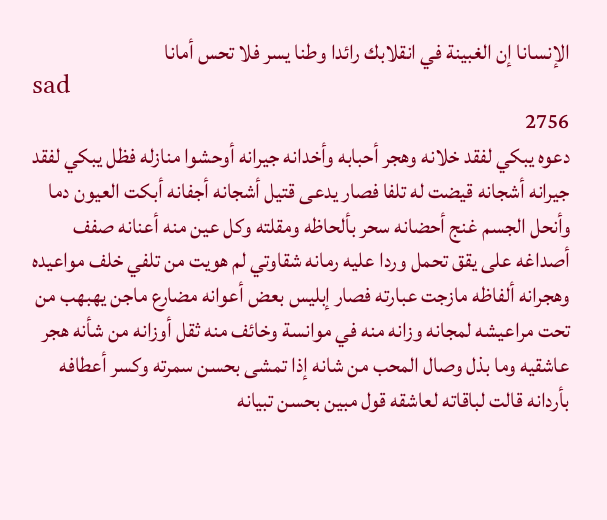الإنسانا إن الغبينة في انقلابك رائدا وطنا يسر فلا تحس أمانا
sad
2756
دعوه يبكي لفقد خلانه وهجر أحبابه وأخدانه جيرانه أوحشوا منازله فظل يبكي لفقد جيرانه أشجانه قيضت له تلفا فصار يدعى قتيل أشجانه أجفانه أبكت العيون دما وأنحل الجسم غنج أحضانه سحر بألحاظه ومقلته وكل عين منه أعنانه صفف أصداغه على يقق تحمل وردا عليه رمانه شقاوتي لم هويت من تلفي خلف مواعيده وهجرانه ألفاظه مازجت عبارته فصار إبليس بعض أعوانه مضارع ماجن يهبهب من تحت مراعيشه لمجانه وزانه منه في موانسة وخائف منه ثقل أوزانه من شأنه هجر عاشقيه وما بذل وصال المحب من شانه إذا تمشى بحسن سمرته وكسر أعطافه بأردانه قالت لباقاته لعاشقه قول مبين بحسن تبيانه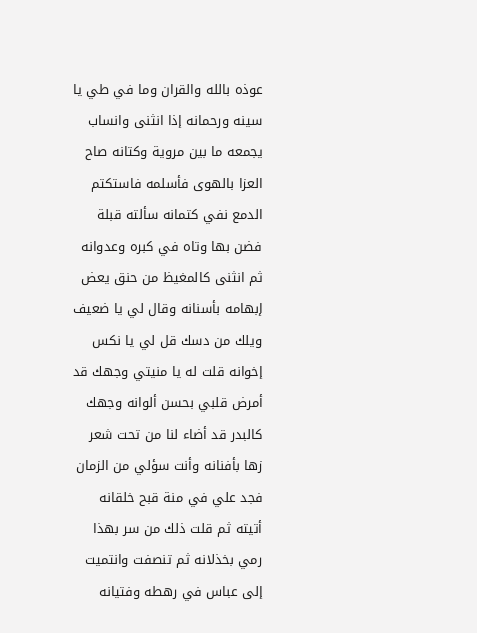عوذه بالله والقران وما في طي يا سينه ورحمانه إذا انثنى وانساب يجمعه ما بين مروية وكتانه صاح العزا بالهوى فأسلمه فاستكتم الدمع نفي كتمانه سألته قبلة فضن بها وتاه في كبره وعدوانه ثم انثنى كالمغيظ من حنق يعض إبهامه بأسنانه وقال لي يا ضعيف ويلك من دسك قل لي يا نكس إخوانه قلت له يا منيتي وجهك قد أمرض قلبي بحسن ألوانه وجهك كالبدر قد أضاء لنا من تحت شعر زها بأفنانه وأنت سؤلي من الزمان فجد علي في منة قبح خلقانه أتيته ثم قلت ذلك من سر بهذا رمي بخذلانه ثم تنصفت وانتميت إلى عباس في رهطه وفتيانه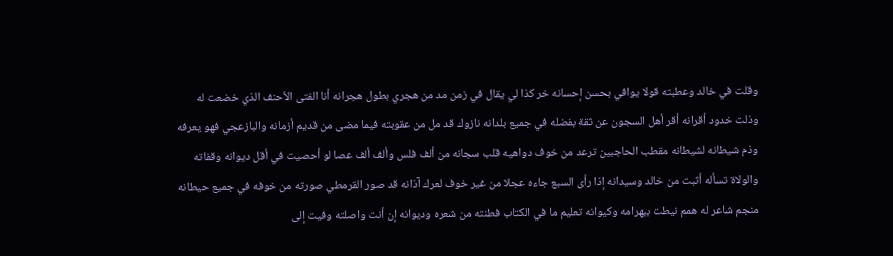وقلت في خالد وعطبته قولا يوافي بحسن إحسانه خر كذا لي يقال في زمن مد من هجري بطول هجرانه أنا الفتى الأحنف الذي خضعت له وذلت خدود أقرانه أقر أهل السجون عن ثقة بفضله في جميع بلدانه نازوك قد مل من عقوبته فيما مضى من قديم أزمانه والبازعجي فهو يعرفه وذم شيطانه لشيطانه مقطب الحاجبين ترعد من خوف دواهيه قلب سجانه من ألف فلس وألف ألف عصا لو أحصيت في أقل ديوانه وقفاته والولاة تسأله أثبت من خالد وسيدانه إذا رأى السبع جاءه عجلا من غير خوف لعرك آذانه قد صور القرمطي صورته من خوفه في جميع حيطانه منجم شاعر له همم نيطت ببهرامه وكيوانه تعليم ما في الكتاب فطنته من شعره وديوانه إن أنت واصلته وفيت إلى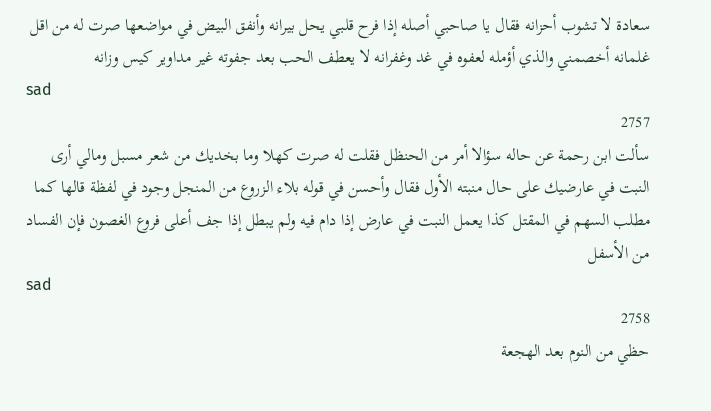سعادة لا تشوب أحزانه فقال يا صاحبي أصله إذا فرح قلبي يحل بيرانه وأنفق البيض في مواضعها صرت له من اقل غلمانه أخصمني والذي أؤمله لعفوه في غد وغفرانه لا يعطف الحب بعد جفوته غير مداوير كيس وزانه
sad
2757
سألت ابن رحمة عن حاله سؤالا أمر من الحنظل فقلت له صرت كهلا وما بخديك من شعر مسبل ومالي أرى النبت في عارضيك على حال منبته الأول فقال وأحسن في قوله بلاء الزروع من المنجل وجود في لفظة قالها كما مطلب السهم في المقتل كذا يعمل النبت في عارض إذا دام فيه ولم يبطل إذا جف أعلى فروع الغصون فإن الفساد من الأسفل
sad
2758
حظي من النوم بعد الهجعة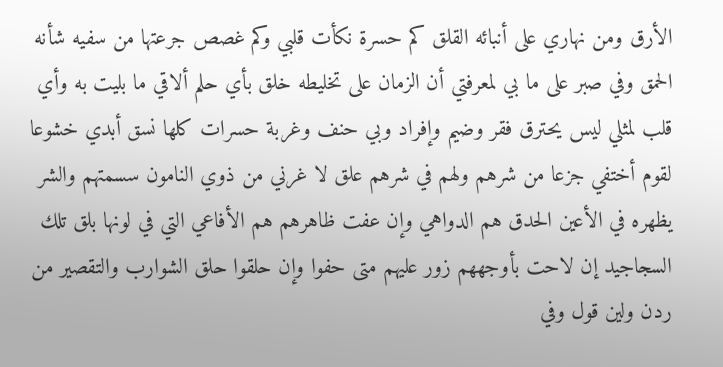الأرق ومن نهاري على أنبائه القلق كم حسرة نكأت قلبي وكم غصص جرعتها من سفيه شأنه الحمق وفي صبر على ما بي لمعرفتي أن الزمان على تخليطه خلق بأي حلم ألاقي ما بليت به وأي قلب لمثلي ليس يحترق فقر وضيم وإفراد وبي حنف وغربة حسرات كلها نسق أبدي خشوعا لقوم أختفي جزعا من شرهم ولهم في شرهم علق لا غرني من ذوي النامون سسمتهم والشر يظهره في الأعين الحدق هم الدواهي وإن عفت ظاهرهم هم الأفاعي التي في لونها بلق تلك السجاجيد إن لاحت بأوجههم زور عليهم متى حفوا وإن حلقوا حلق الشوارب والتقصير من ردن ولين قول وفي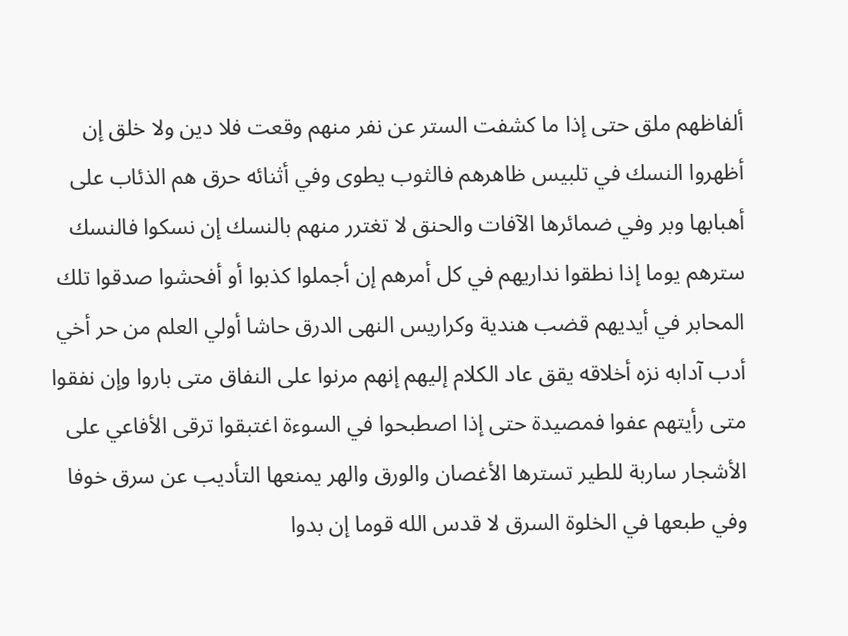ألفاظهم ملق حتى إذا ما كشفت الستر عن نفر منهم وقعت فلا دين ولا خلق إن أظهروا النسك في تلبيس ظاهرهم فالثوب يطوى وفي أثنائه حرق هم الذئاب على أهبابها وبر وفي ضمائرها الآفات والحنق لا تغترر منهم بالنسك إن نسكوا فالنسك سترهم يوما إذا نطقوا نداريهم في كل أمرهم إن أجملوا كذبوا أو أفحشوا صدقوا تلك المحابر في أيديهم قضب هندية وكراريس النهى الدرق حاشا أولي العلم من حر أخي أدب آدابه نزه أخلاقه يقق عاد الكلام إليهم إنهم مرنوا على النفاق متى باروا وإن نفقوا متى رأيتهم عفوا فمصيدة حتى إذا اصطبحوا في السوءة اغتبقوا ترقى الأفاعي على الأشجار ساربة للطير تسترها الأغصان والورق والهر يمنعها التأديب عن سرق خوفا وفي طبعها في الخلوة السرق لا قدس الله قوما إن بدوا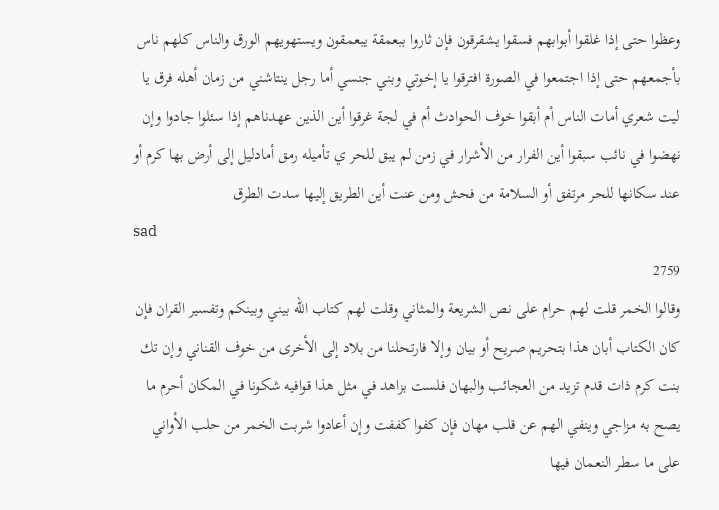وعظوا حتى إذا غلقوا أبوابهم فسقوا يشقرقون فإن ثاروا ببعمقة يبعمقون ويستهويهم الورق والناس كلهم ناس بأجمعهم حتى إذا اجتمعوا في الصورة افترقوا يا إخوتي وبني جنسي أما رجل ينتاشني من زمان أهله فرق يا ليت شعري أمات الناس أم أبقوا خوف الحوادث أم في لجة غرقوا أين الذين عهدناهم إذا سئلوا جادوا وإن نهضوا في نائب سبقوا أين الفرار من الأشرار في زمن لم يبق للحر ي تأميله رمق أمادليل إلى أرض بها كرم أو عند سكانها للحر مرتفق أو السلامة من فحش ومن عنت أين الطريق إليها سدت الطرق
sad
2759
وقالوا الخمر قلت لهم حرام على نص الشريعة والمثاني وقلت لهم كتاب الله بيني وبينكم وتفسير القران فإن كان الكتاب أبان هذا بتحريم صريح أو بيان وإلا فارتحلنا من بلاد إلى الأخرى من خوف القناني وإن تك بنت كرم ذات قدم تزيد من العجائب والبهان فلست بزاهد في مثل هذا قوافيه شكونا في المكان أحرم ما يصح به مزاجي وينفي الهم عن قلب مهان فإن كفوا كففت وإن أعادوا شربت الخمر من حلب الأواني على ما سطر النعمان فيها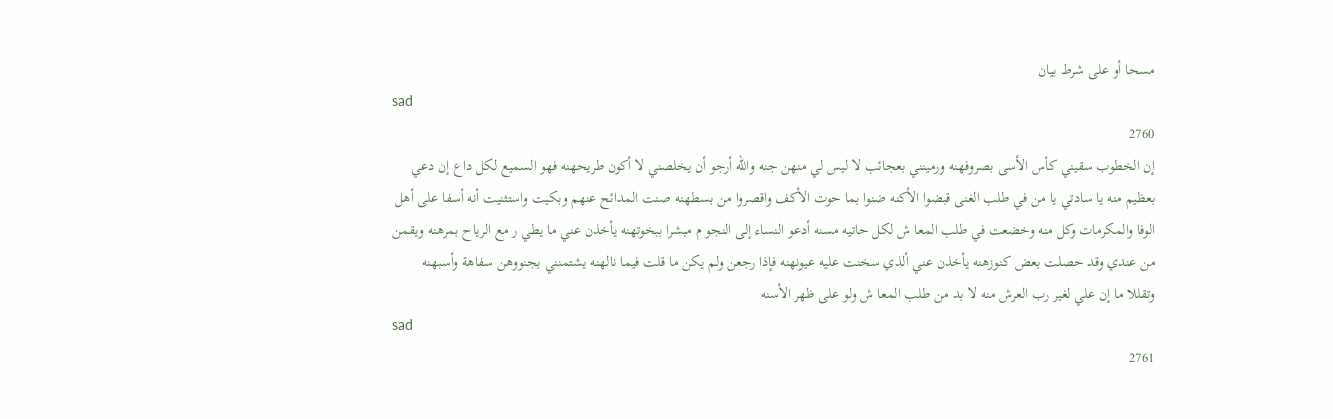مسحا أو على شرط بيان
sad
2760
إن الخطوب سقيني كأس الأسى بصروفهنه ورمينني بعجائب لا ليس لي منهن جنه والله أرجو أن يخلصني لا أكون طريحهنه فهو السميع لكل داع إن دعي بعظيم منه يا سادتي يا من في طلب الغنى قبضوا الأكنه ضنوا بما حوت الأكف واقصروا من بسطهنه صنت المدائح عنهم وبكيت واستثنيت أنه أسفا على أهل الوفا والمكرمات وكل منه وخضعت في طلب المعا ش لكل حاتيه مسنه أدعو النساء إلى النجو م مبشرا ببخوتهنه يأخذن عني ما يطي ر مع الرياح بمرهنه ويقمن من عندي وقد حصلت بعض كنوزهنه يأخذن عني ألذي سخنت عليه عيونهنه فإذا رجعن ولم يكن ما قلت فيما نالهنه يشتمنني بجنووهن سفاهة وأسبهنه وتقللا ما إن علي لغير رب العرش منه لا بد من طلب المعا ش ولو على ظهر الأسنه
sad
2761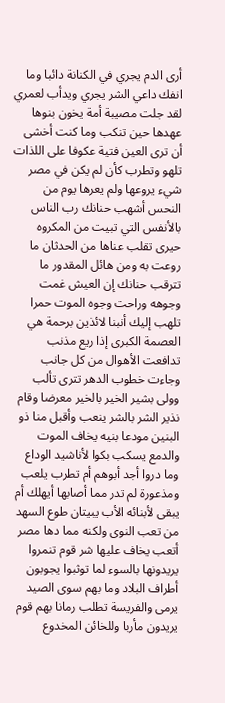أرى الدم يجري في الكنانة دائبا وما انفك داعي الشر يجري ويدأب لعمري لقد جلت مصيبة أمة يخون بنوها عهدها حين تنكب وما كنت أخشى أن ترى العين فتية عكوفا على اللذات تلهو وتطرب كأن لم يكن في مصر شيء يروعها ولم يعرها يوم من النحس أشهب حنانك رب الناس بالأنفس التي تبيت من المكروه حيرى تقلب عناها من الحدثان ما روعت به ومن هائل المقدور ما تترقب حنانك إن العيش غمت وجوهه وراحت وجوه الموت حمرا تلهب إليك أنبنا لائذين برحمة هي العصمة الكبرى إذا ريع مذنب تدافعت الأهوال من كل جانب وجاءت خطوب الدهر تترى تألب وولى بشير الخير بالخير معرضا وقام نذير الشر بالشر ينعب وأقبل منا ذو البنين مودعا بنيه يخاف الموت والدمع يسكب بكوا لأناشيد الوداع وما دروا أجد أبوهم أم تطرب يلعب ومذعورة لم تدر مما أصابها أيهلك أم يبقى لأبنائه الأب يبيتان طوع السهد من تعب النوى ولكنه مما دها مصر أتعب يخاف عليها شر قوم تنمروا يريدونها بالسوء لما توثبوا يجوبون أطراف البلاد وما بهم سوى الصيد يرمى والفريسة تطلب رمانا بهم قوم يريدون مأربا وللخائن المخدوع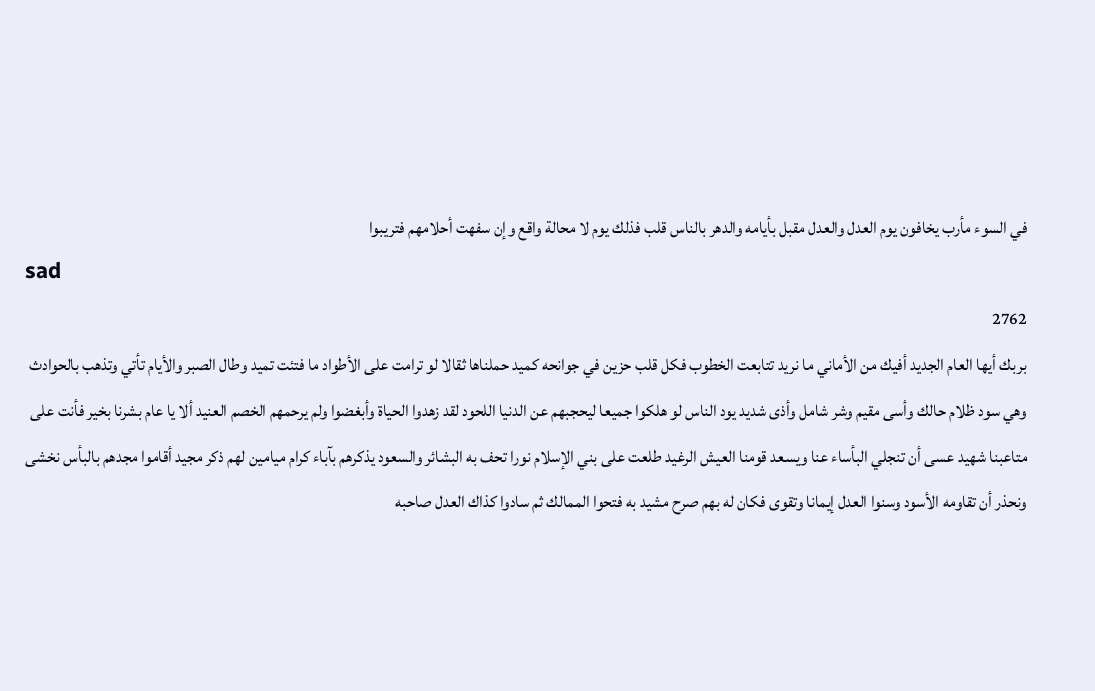في السوء مأرب يخافون يوم العدل والعدل مقبل بأيامه والدهر بالناس قلب فذلك يوم لا محالة واقع وإن سفهت أحلامهم فتريبوا
sad
2762
بربك أيها العام الجديد أفيك من الأماني ما نريد تتابعت الخطوب فكل قلب حزين في جوانحه كميد حملناها ثقالا لو ترامت على الأطواد ما فتئت تميد وطال الصبر والأيام تأتي وتذهب بالحوادث وهي سود ظلام حالك وأسى مقيم وشر شامل وأذى شديد يود الناس لو هلكوا جميعا ليحجبهم عن الدنيا اللحود لقد زهدوا الحياة وأبغضوا ولم يرحمهم الخصم العنيد ألا يا عام بشرنا بخير فأنت على متاعبنا شهيد عسى أن تنجلي البأساء عنا ويسعد قومنا العيش الرغيد طلعت على بني الإسلام نورا تحف به البشائر والسعود يذكرهم بآباء كرام ميامين لهم ذكر مجيد أقاموا مجدهم بالبأس نخشى ونحذر أن تقاومه الأسود وسنوا العدل إيمانا وتقوى فكان له بهم صرح مشيد به فتحوا الممالك ثم سادوا كذاك العدل صاحبه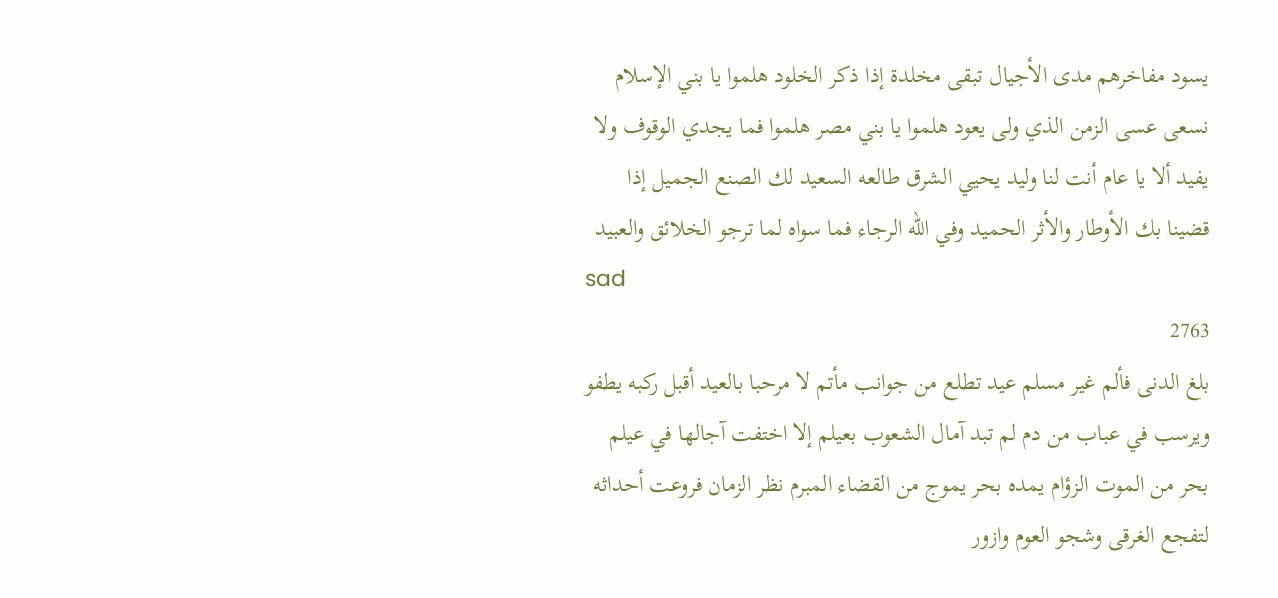يسود مفاخرهم مدى الأجيال تبقى مخلدة إذا ذكر الخلود هلموا يا بني الإسلام نسعى عسى الزمن الذي ولى يعود هلموا يا بني مصر هلموا فما يجدي الوقوف ولا يفيد ألا يا عام أنت لنا وليد يحيي الشرق طالعه السعيد لك الصنع الجميل إذا قضينا بك الأوطار والأثر الحميد وفي الله الرجاء فما سواه لما ترجو الخلائق والعبيد
sad
2763
بلغ الدنى فألم غير مسلم عيد تطلع من جوانب مأتم لا مرحبا بالعيد أقبل ركبه يطفو ويرسب في عباب من دم لم تبد آمال الشعوب بعيلم إلا اختفت آجالها في عيلم بحر من الموت الزؤام يمده بحر يموج من القضاء المبرم نظر الزمان فروعت أحداثه لتفجع الغرقى وشجو العوم وازور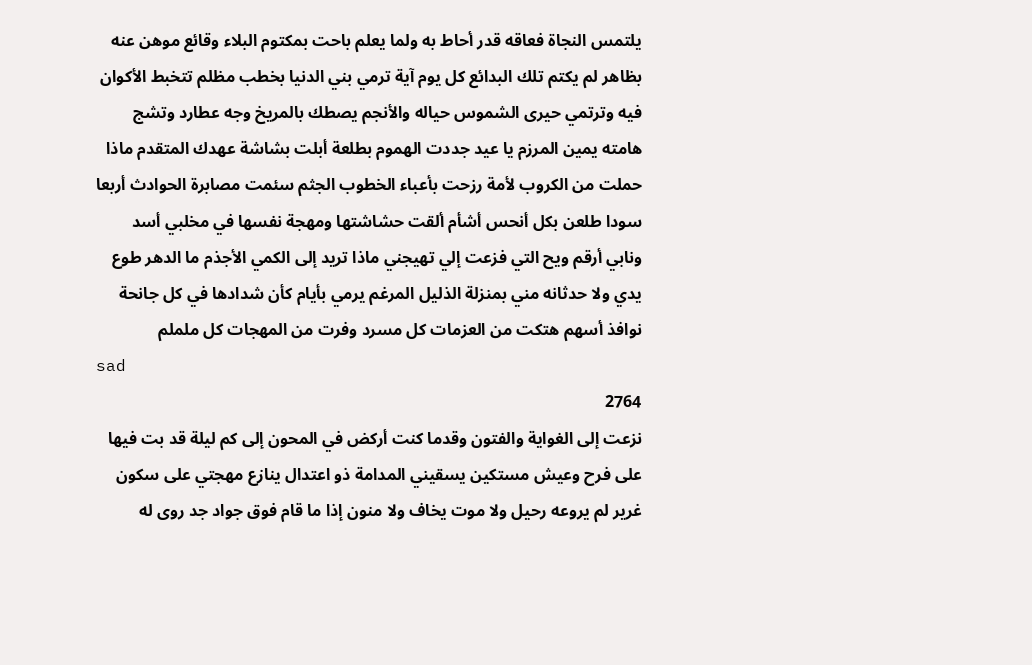يلتمس النجاة فعاقه قدر أحاط به ولما يعلم باحت بمكتوم البلاء وقائع موهن عنه بظاهر لم يكتم تلك البدائع كل يوم آية ترمي بني الدنيا بخطب مظلم تتخبط الأكوان فيه وترتمي حيرى الشموس حياله والأنجم يصطك بالمريخ وجه عطارد وتشج هامته يمين المرزم يا عيد جددت الهموم بطلعة أبلت بشاشة عهدك المتقدم ماذا حملت من الكروب لأمة رزحت بأعباء الخطوب الجثم سئمت مصابرة الحوادث أربعا سودا طلعن بكل أنحس أشأم ألقت حشاشتها ومهجة نفسها في مخلبي أسد ونابي أرقم ويح التي فزعت إلي تهيجني ماذا تريد إلى الكمي الأجذم ما الدهر طوع يدي ولا حدثانه مني بمنزلة الذليل المرغم يرمي بأيام كأن شدادها في كل جانحة نوافذ أسهم هتكت من العزمات كل مسرد وفرت من المهجات كل ململم
sad
2764
نزعت إلى الغواية والفتون وقدما كنت أركض في المحون إلى كم ليلة قد بت فيها على فرح وعيش مستكين يسقيني المدامة ذو اعتدال ينازع مهجتي على سكون غرير لم يروعه رحيل ولا موت يخاف ولا منون إذا ما قام فوق جواد جد روى له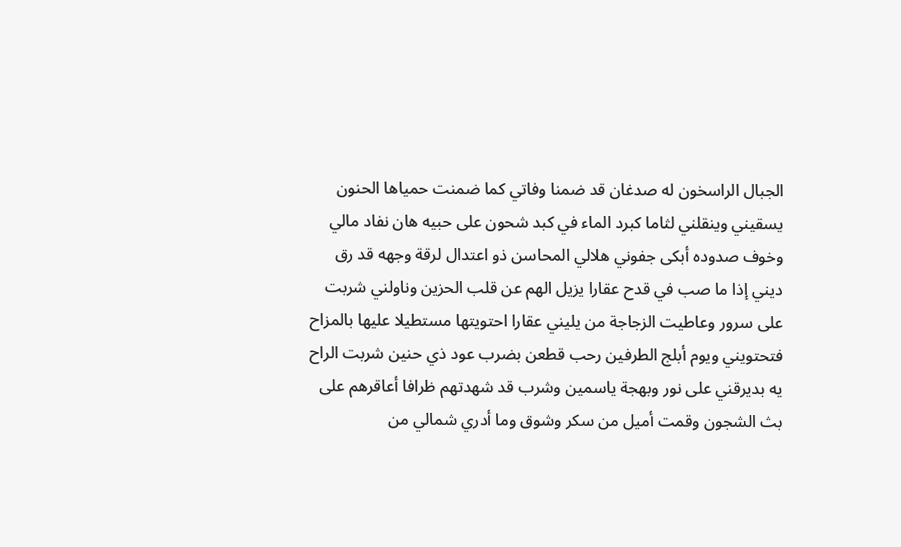الجبال الراسخون له صدغان قد ضمنا وفاتي كما ضمنت حمياها الحنون يسقيني وينقلني لثاما كبرد الماء في كبد شحون على حبيه هان نفاد مالي وخوف صدوده أبكى جفوني هلالي المحاسن ذو اعتدال لرقة وجهه قد رق ديني إذا ما صب في قدح عقارا يزيل الهم عن قلب الحزين وناولني شربت على سرور وعاطيت الزجاجة من يليني عقارا احتويتها مستطيلا عليها بالمزاح فتحتويني ويوم أبلج الطرفين رحب قطعن بضرب عود ذي حنين شربت الراح يه بديرقني على نور وبهجة ياسمين وشرب قد شهدتهم ظرافا أعاقرهم على بث الشجون وقمت أميل من سكر وشوق وما أدري شمالي من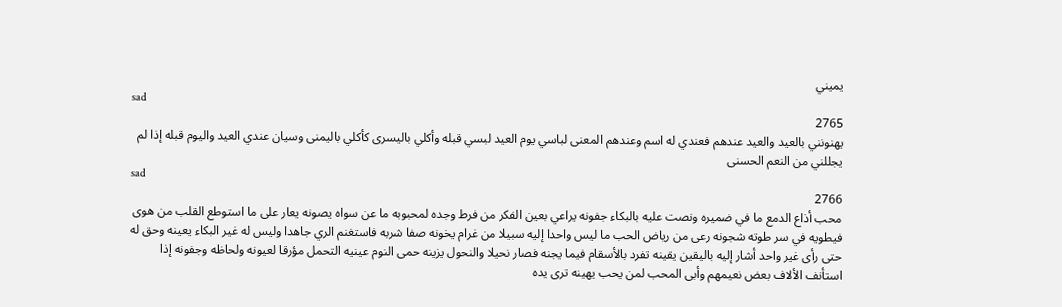يميني
sad
2765
يهنونني بالعيد والعيد عندهم فعندي له اسم وعندهم المعنى لباسي يوم العيد لبسي قبله وأكلي باليسرى كأكلي باليمنى وسيان عندي العيد واليوم قبله إذا لم يجللني من النعم الحسنى
sad
2766
محب أذاع الدمع ما في ضميره ونصت عليه بالبكاء جفونه يراعي بعين الفكر من فرط وجده لمحبوبه ما عن سواه يصونه يعار على ما استوطع القلب من هوى فيطويه في سر طوته شجونه رعى من رياض الحب ما ليس واحدا إليه سبيلا من غرام يخونه صفا شربه فاستغنم الري جاهدا وليس له غير البكاء يعينه وحق له حتى رأى غير واحد أشار إليه باليقين يقينه تفرد بالأسقام فيما يجنه فصار نحيلا والنحول يزينه حمى النوم عينيه التحمل مؤرقا لعيونه ولحاظه وجفونه إذا استأنف الألاف بعض نعيمهم وأبى المحب لمن يحب يهينه ترى يده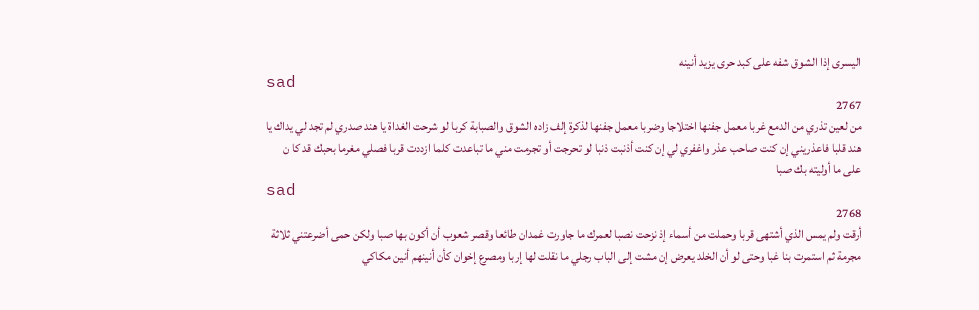اليسرى إذا الشوق شفه على كبد حرى يزيد أنينه
sad
2767
من لعين تذري من الدمع غربا معمل جفنها اختلاجا وضربا معمل جفنها لذكرة إلف زاده الشوق والصبابة كربا لو شرحت الغداة يا هند صدري لم تجد لي يداك يا هند قلبا فاعذريني إن كنت صاحب عذر واغفري لي إن كنت أذنبت ذنبا لو تحرجت أو تجرمت مني ما تباعدت كلما ازددت قربا فصلي مغرما بحبك قد كا ن على ما أوليته بك صبا
sad
2768
أرقت ولم يمس الذي أشتهى قربا وحملت من أسماء إذ نزحت نصبا لعمرك ما جاورت غمدان طائعا وقصر شعوب أن أكون بها صبا ولكن حمى أضرعتني ثلاثة مجرمة ثم استمرت بنا غبا وحتى لو أن الخلد يعرض إن مشت إلى الباب رجلي ما نقلت لها إربا ومصرع إخوان كأن أنينهم أنين مكاكي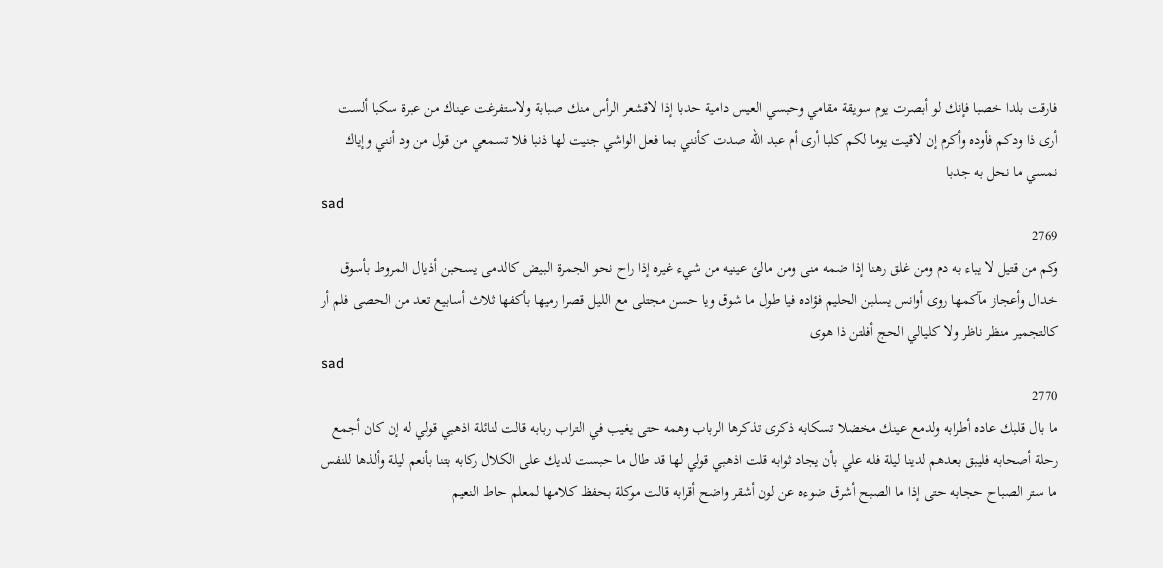فارقت بلدا خصبا فإنك لو أبصرت يوم سويقة مقامي وحبسي العيس دامية حدبا إذا لاقشعر الرأس منك صبابة ولاستفرغت عيناك من عبرة سكبا ألست أرى ذا ودكم فأوده وأكرم إن لاقيت يوما لكم كلبا أرى أم عبد الله صدت كأنني بما فعل الواشي جنيت لها ذنبا فلا تسمعي من قول من ود أنني وإياك نمسي ما نحل به جدبا
sad
2769
وكم من قتيل لا يباء به دم ومن غلق رهنا إذا ضمه منى ومن مالئ عينيه من شيء غيره إذا راح نحو الجمرة البيض كالدمى يسحبن أذيال المروط بأسوق خدال وأعجاز مآكمها روى أوانس يسلبن الحليم فؤاده فيا طول ما شوق ويا حسن مجتلى مع الليل قصرا رميها بأكفها ثلاث أسابيع تعد من الحصى فلم أر كالتجمير منظر ناظر ولا كليالي الحج أفلتن ذا هوى
sad
2770
ما بال قلبك عاده أطرابه ولدمع عينك مخضلا تسكابه ذكرى تذكرها الرباب وهمه حتى يغيب في التراب ربابه قالت لنائلة اذهبي قولي له إن كان أجمع رحلة أصحابه فليبق بعدهم لدينا ليلة فله علي بأن يجاد ثوابه قلت اذهبي قولي لها قد طال ما حبست لديك على الكلال ركابه بتنا بأنعم ليلة وألذها للنفس ما ستر الصباح حجابه حتى إذا ما الصبح أشرق ضوءه عن لون أشقر واضح أقرابه قالت موكلة بحفظ كلامها لمعلم حاط النعيم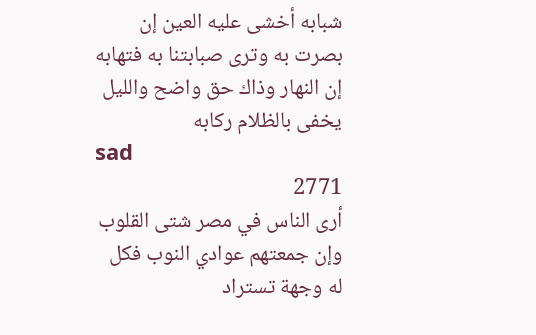شبابه أخشى عليه العين إن بصرت به وترى صبابتنا به فتهابه إن النهار وذاك حق واضح والليل يخفى بالظلام ركابه
sad
2771
أرى الناس في مصر شتى القلوب وإن جمعتهم عوادي النوب فكل له وجهة تستراد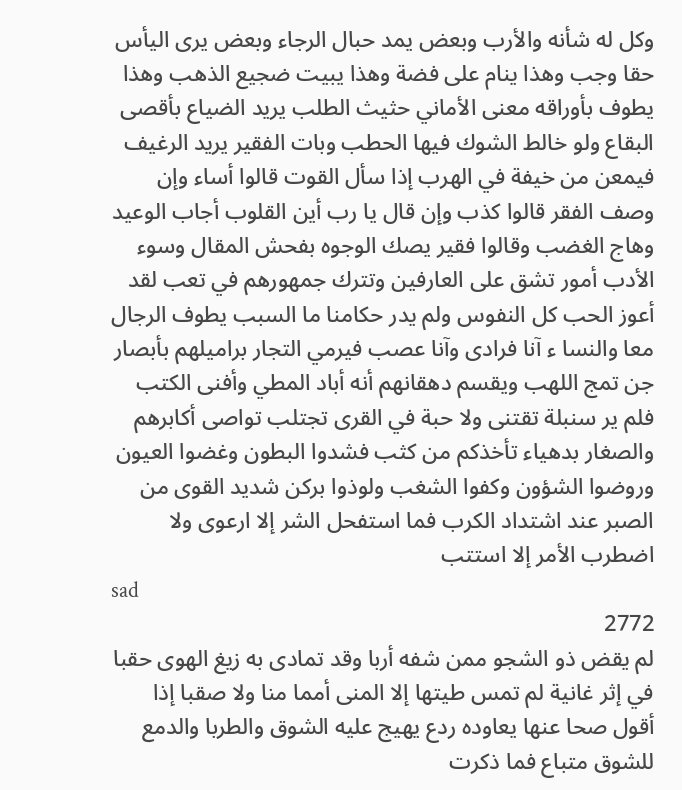وكل له شأنه والأرب وبعض يمد حبال الرجاء وبعض يرى اليأس حقا وجب وهذا ينام على فضة وهذا يبيت ضجيع الذهب وهذا يطوف بأوراقه معنى الأماني حثيث الطلب يريد الضياع بأقصى البقاع ولو خالط الشوك فيها الحطب وبات الفقير يريد الرغيف فيمعن من خيفة في الهرب إذا سأل القوت قالوا أساء وإن وصف الفقر قالوا كذب وإن قال يا رب أين القلوب أجاب الوعيد وهاج الغضب وقالوا فقير يصك الوجوه بفحش المقال وسوء الأدب أمور تشق على العارفين وتترك جمهورهم في تعب لقد أعوز الحب كل النفوس ولم يدر حكامنا ما السبب يطوف الرجال معا والنسا ء آنا فرادى وآنا عصب فيرمي التجار براميلهم بأبصار جن تمج اللهب ويقسم دهقانهم أنه أباد المطي وأفنى الكتب فلم ير سنبلة تقتنى ولا حبة في القرى تجتلب تواصى أكابرهم والصغار بدهياء تأخذكم من كثب فشدوا البطون وغضوا العيون وروضوا الشؤون وكفوا الشغب ولوذوا بركن شديد القوى من الصبر عند اشتداد الكرب فما استفحل الشر إلا ارعوى ولا اضطرب الأمر إلا استتب
sad
2772
لم يقض ذو الشجو ممن شفه أربا وقد تمادى به زيغ الهوى حقبا في إثر غانية لم تمس طيتها إلا المنى أمما منا ولا صقبا إذا أقول صحا عنها يعاوده ردع يهيج عليه الشوق والطربا والدمع للشوق متباع فما ذكرت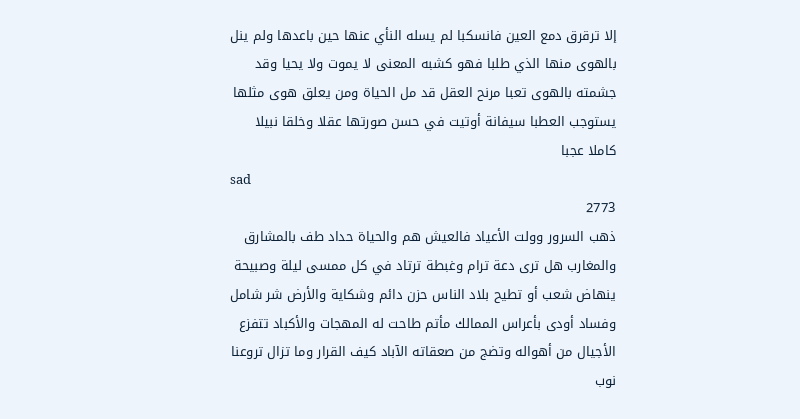إلا ترقرق دمع العين فانسكبا لم يسله النأي عنها حين باعدها ولم ينل بالهوى منها الذي طلبا فهو كشبه المعنى لا يموت ولا يحيا وقد جشمته بالهوى تعبا مرنح العقل قد مل الحياة ومن يعلق هوى مثلها يستوجب العطبا سيفانة أوتيت في حسن صورتها عقلا وخلقا نبيلا كاملا عجبا
sad
2773
ذهب السرور وولت الأعياد فالعيش هم والحياة حداد طف بالمشارق والمغارب هل ترى دعة ترام وغبطة ترتاد في كل ممسى ليلة وصبيحة ينهاض شعب أو تطيح بلاد الناس حزن دائم وشكاية والأرض شر شامل وفساد أودى بأعراس الممالك مأتم طاحت له المهجات والأكباد تتفزع الأجيال من أهواله وتضج من صعقاته الآباد كيف القرار وما تزال تروعنا نوب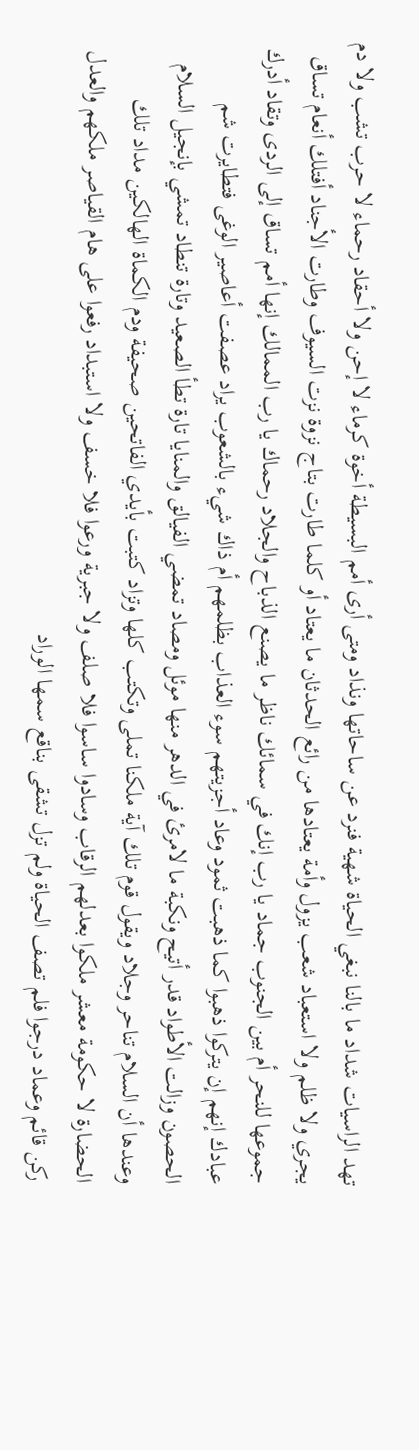تهد الراسيات شداد ما بالنا نبغي الحياة شهية فنرد عن ساحاتها ونذاد ومتى أرى أمم البسيطة أخوة كرماء لا إحن ولا أحقاد رحماء لا حرب تشب ولا دم يجري ولا ظلم ولا استعباد شعب يزول وأمة يعتادها من رائع الحدثان ما يعتاد أو كلما طارت بتاج نزوة نزت السيوف وطارت الأجناد أفتلك أنعام تساق جموعها للنحر أم بين الجنوب جماد يا رب إنك في سمائك ناظر ما يصنع الذباح والجلاد رحماك يا رب الممالك إنها أمم تساق إلى الردى وتقاد أدرك عبادك إنهم إن يتركوا ذهبوا كما ذهبت ثمود وعاد أجزيتهم سوء العذاب بظلمهم أم ذاك شيء بالشعوب يراد عصفت أعاصير الوغى فتطايرت شم الحصون وزالت الأطواد قدر أتيح ونكبة ما لامرئ في الدهر منها موئل ومصاد تمضي الفيالق والمنايا تارة تطأ الصعيد وتارة تنطاد تمشي بإنجيل السلام وعندها أن السلام تناحر وجلاد ويقول قوم تلك آية ملكنا تملى وتكتب كلها وتزاد كتبت بأيدي الفاتحين صحيفة ودم الكماة الهالكين مداد تلك الحضارة لا حكومة معشر ملكوا بعدلهم الرقاب وسادوا ساسوا فلا صلف ولا جبرية ورعوا فلا خسف ولا استبداد رفعوا على هام القياصر ملكهم والعدل ركن قائم وعماد درجوا فلم تصف الحياة ولم تزل تشقى بناقع سمها الوراد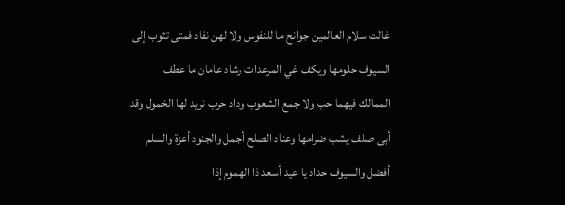غالت سلام العالمين جوانح ما للنفوس ولا لهن نفاد فمتى تثوب إلى السيوف حلومها ويكف غي المرعدات رشاد عامان ما عطف الممالك فيهما حب ولا جمع الشعوب وداد حرب نريد لها الخمول وقد أبى صلف يشب ضرامها وعناد الصلح أجمل والجنود أعزة والسلم أفضل والسيوف حداد يا عيد أسعد ذا الهموم إذا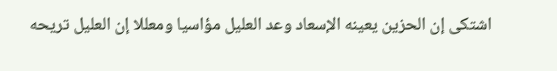اشتكى إن الحزين يعينه الإسعاد وعد العليل مؤاسيا ومعللا إن العليل تريحه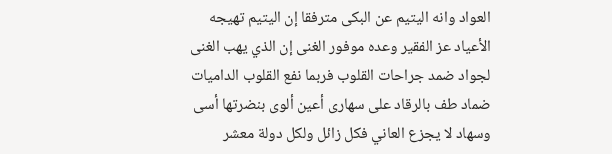العواد وانه اليتيم عن البكى مترفقا إن اليتيم تهيجه الأعياد عز الفقير وعده موفور الغنى إن الذي يهب الغنى لجواد ضمد جراحات القلوب فربما نفع القلوب الداميات ضماد طف بالرقاد على سهارى أعين ألوى بنضرتها أسى وسهاد لا يجزع العاني فكل زائل ولكل دولة معشر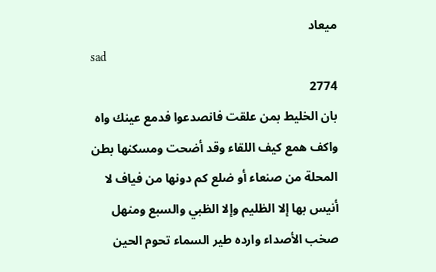ميعاد
sad
2774
بان الخليط بمن علقت فانصدعوا فدمع عينك واه واكف همع كيف اللقاء وقد أضحت ومسكنها بطن المحلة من صنعاء أو ضلع كم دونها من فياف لا أنيس بها إلا الظليم وإلا الظبي والسبع ومنهل صخب الأصداء وارده طير السماء تحوم الحين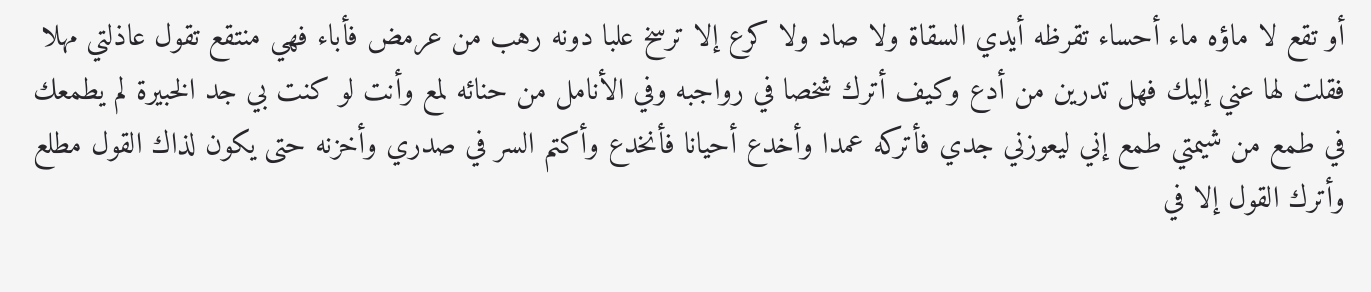أو تقع لا ماؤه ماء أحساء تقرظه أيدي السقاة ولا صاد ولا كرع إلا ترسخ علبا دونه رهب من عرمض فأباء فهي منتقع تقول عاذلتي مهلا فقلت لها عني إليك فهل تدرين من أدع وكيف أترك شخصا في رواجبه وفي الأنامل من حنائه لمع وأنت لو كنت بي جد الخبيرة لم يطمعك في طمع من شيمتي طمع إني ليعوزني جدي فأتركه عمدا وأخدع أحيانا فأنخدع وأكتم السر في صدري وأخزنه حتى يكون لذاك القول مطلع وأترك القول إلا في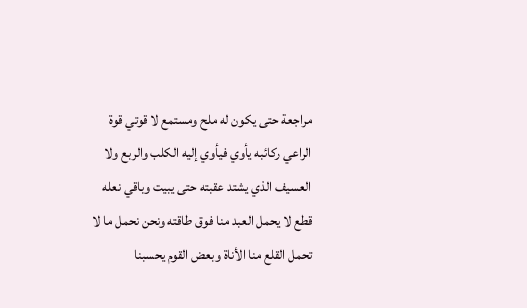مراجعة حتى يكون له ملح ومستمع لا قوتي قوة الراعي ركائبه يأوي فيأوي إليه الكلب والربع ولا العسيف الذي يشتد عقبته حتى يبيت وباقي نعله قطع لا يحمل العبد منا فوق طاقته ونحن نحمل ما لا تحمل القلع منا الأناة وبعض القوم يحسبنا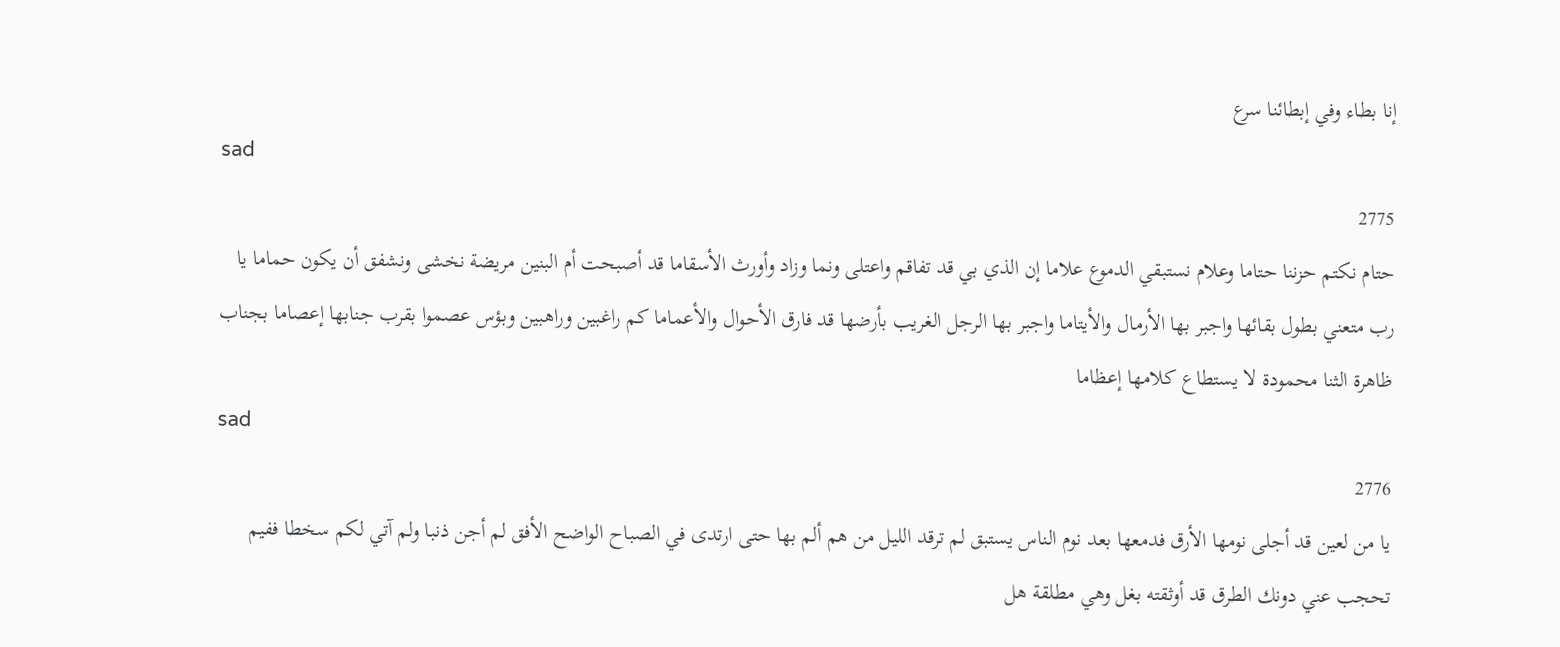إنا بطاء وفي إبطائنا سرع
sad
2775
حتام نكتم حزننا حتاما وعلام نستبقي الدموع علاما إن الذي بي قد تفاقم واعتلى ونما وزاد وأورث الأسقاما قد أصبحت أم البنين مريضة نخشى ونشفق أن يكون حماما يا رب متعني بطول بقائها واجبر بها الأرمال والأيتاما واجبر بها الرجل الغريب بأرضها قد فارق الأحوال والأعماما كم راغبين وراهبين وبؤس عصموا بقرب جنابها إعصاما بجناب ظاهرة الثنا محمودة لا يستطاع كلامها إعظاما
sad
2776
يا من لعين قد أجلى نومها الأرق فدمعها بعد نوم الناس يستبق لم ترقد الليل من هم ألم بها حتى ارتدى في الصباح الواضح الأفق لم أجن ذنبا ولم آتي لكم سخطا ففيم تحجب عني دونك الطرق قد أوثقته بغل وهي مطلقة هل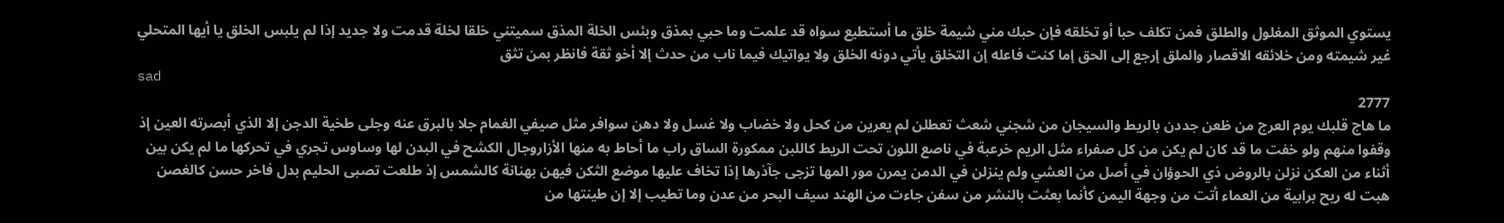يستوي الموثق المغلول والطلق فمن تكلف حبا أو تخلقه فإن حبك مني شيمة خلق ما أستطيع سواه قد علمت وما حبي بمذق وبئس الخلة المذق سميتني خلقا لخلة قدمت ولا جديد إذا لم يلبس الخلق يا أيها المتحلي غير شيمته ومن خلائقه الاقصار والملق إرجع إلى الحق إما كنت فاعله إن التخلق يأتي دونه الخلق ولا يواتيك فيما ناب من حدث إلا أخو ثقة فانظر بمن تثق
sad
2777
ما هاج قلبك يوم العرج من ظعن جددن بالريط والسيجان من شجني شعث تعطلن لم يعرين من كحل ولا خضاب ولا غسل ولا دهن سوافر مثل صيفي الغمام جلا بالبرق عنه وجلى طخية الدجن إلا الذي أبصرته العين إذ وقفوا منهم ولو خفت ما قد كان لم يكن من كل صفراء مثل الريم خرعبة في ناصع اللون تحت الريط كاللبن ممكورة الساق راب ما أحاط به منها الأزاروجال الكشح في البدن لها وساوس تجري في تحركها ما لم يكن بين أثناء من العكن نزلن بالروض ذي الحوؤان في أصل من العشي ولم ينزلن في الدمن يمرن مور المها تزجى جآذرها إذا تخاف عليها موضع الثكن فيهن بهنانة كالشمس إذ طلعت تصبى الحليم بدل فاخر حسن كالغصن هبت له ريح برابية من العماء أتت من وجهة اليمن كأنما بعثت بالنشر من سفن جاءت من الهند سيف البحر من عدن وما تطيب إلا إن طينتها من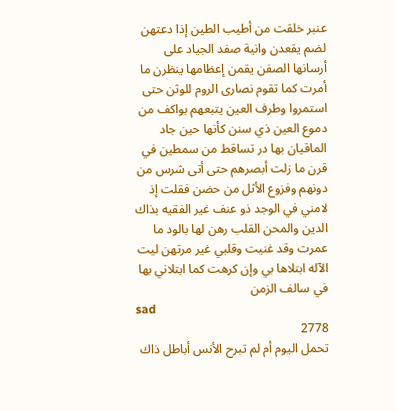عنبر خلقت من أطيب الطين إذا دعتهن لضم يقعدن وانية صفد الجياد على أرسانها الصفن يقمن إعظامها ينظرن ما أمرت كما تقوم نصارى الروم للوثن حتى استمروا وطرف العين يتبعهم بواكف من دموع العين ذي سنن كأنها حين جاد الماقيان بها در تساقط من سمطين في قرن ما زلت أبصرهم حتى أتى شرس من دونهم وفزوع الأثل من حضن فقلت إذ لامني في الوجد ذو عنف غير الفقيه بذاك الدين والمحن القلب رهن لها بالود ما عمرت وقد غنيت وقلبي غير مرتهن ليت الآله ابتلاها بي وإن كرهت كما ابتلاني بها في سالف الزمن
sad
2778
تحمل اليوم أم لم تبرح الأنس أباطل ذاك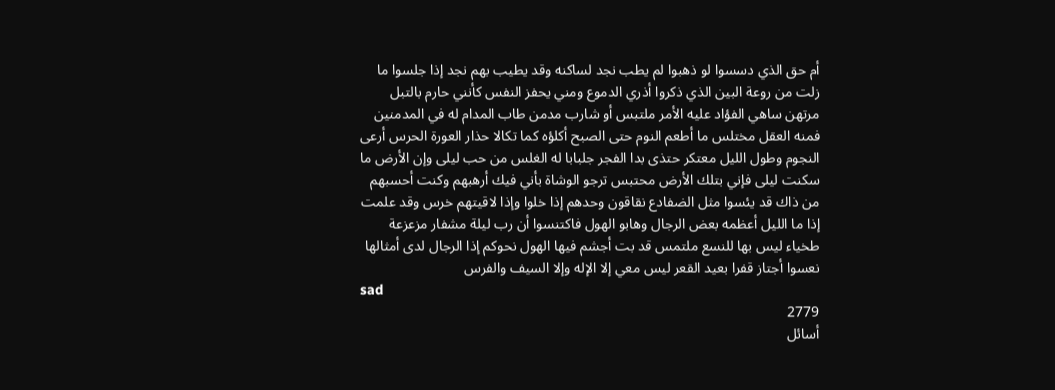أم حق الذي دسسوا لو ذهبوا لم يطب نجد لساكنه وقد يطيب بهم نجد إذا جلسوا ما زلت من روعة البين الذي ذكروا أذري الدموع ومني يحفز النفس كأنني حارم بالتبل مرتهن ساهي الفؤاد عليه الأمر ملتبس أو شارب مدمن طاب المدام له في المدمنين فمنه العقل مختلس ما أطعم النوم حتى الصبح أكلؤه كما تكالا حذار العورة الحرس أرعى النجوم وطول الليل معتكر حتذى بدا الفجر جلبابا له الغلس من حب ليلى وإن الأرض ما سكنت ليلى فإني بتلك الأرض محتبس ترجو الوشاة بأني فيك أرهبهم وكنت أحسبهم من ذاك قد يئسوا مثل الضفادع نقاقون وحدهم إذا خلوا وإذا لاقيتهم خرس وقد علمت إذا ما الليل أعظمه بعض الرجال وهابو الهول فاكتنسوا أن رب ليلة مشفار مزعزعة طخياء ليس بها للنسع ملتمس قد بت أجشم فيها الهول نحوكم إذا الرجال لدى أمثالها نعسوا أجتاز قفرا بعيد القعر ليس معي إلا الإله وإلا السيف والفرس
sad
2779
أسائل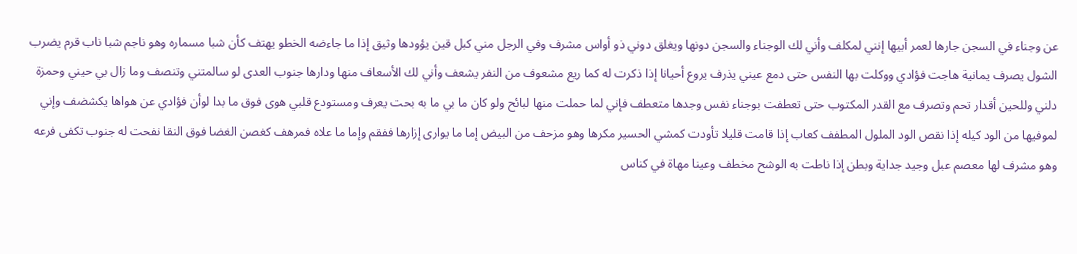عن وجناء في السجن جارها لعمر أبيها إنني لمكلف وأني لك الوجناء والسجن دونها ويغلق دوني ذو أواس مشرف وفي الرجل مني كبل قين يؤودها وثيق إذا ما جاءضه الخطو يهتف كأن شبا مسماره وهو ناجم شبا ناب قرم يضرب الشول يصرف يمانية هاجت فؤادي ووكلت بها النفس حتى دمع عيني يذرف يروع أحيانا إذا ذكرت له كما ريع مشعوف من النفر يشعف وأني لك الأسعاف منها ودارها جنوب العدى لو سالمتني وتنصف وما زال بي حيني وحمزة دلني وللحين أقدار تحم وتصرف مع القدر المكتوب حتى تعطفت بوجناء نفس وجدها متعطف فإني لما حملت منها لبائح ولو كان ما بي ما به بحت يعرف ومستودع قلبي هوى فوق ما بدا لوأن فؤادي عن هواها يكشضف وإني لموفيها من الود كيله إذا نقص الود الملول المطفف كعاب إذا قامت قليلا تأودت كمشي الحسير مكرها وهو مزحف من البيض إما ما يوارى إزارها ففقم وإما ما علاه فمرهف كغصن الغضا فوق النقا نفحت له جنوب تكفى فرعه وهو مشرف لها معصم عبل وجيد جداية وبطن إذا ناطت به الوشح مخطف وعينا مهاة في كناس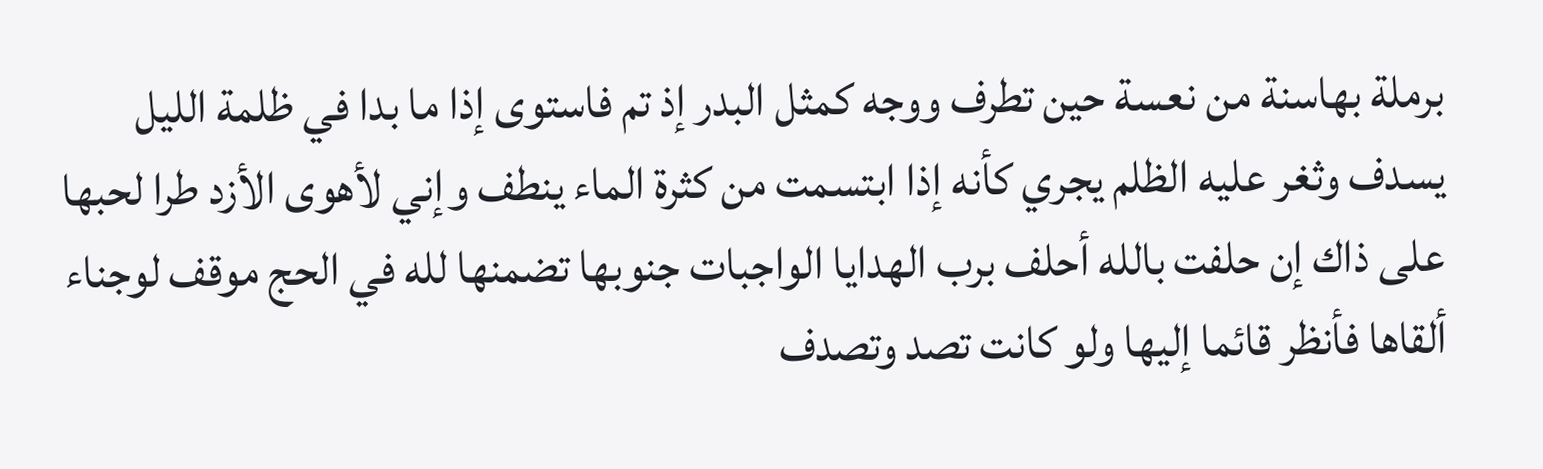برملة بهاسنة من نعسة حين تطرف ووجه كمثل البدر إذ تم فاستوى إذا ما بدا في ظلمة الليل يسدف وثغر عليه الظلم يجري كأنه إذا ابتسمت من كثرة الماء ينطف وإني لأهوى الأزد طرا لحبها على ذاك إن حلفت بالله أحلف برب الهدايا الواجبات جنوبها تضمنها لله في الحج موقف لوجناء ألقاها فأنظر قائما إليها ولو كانت تصد وتصدف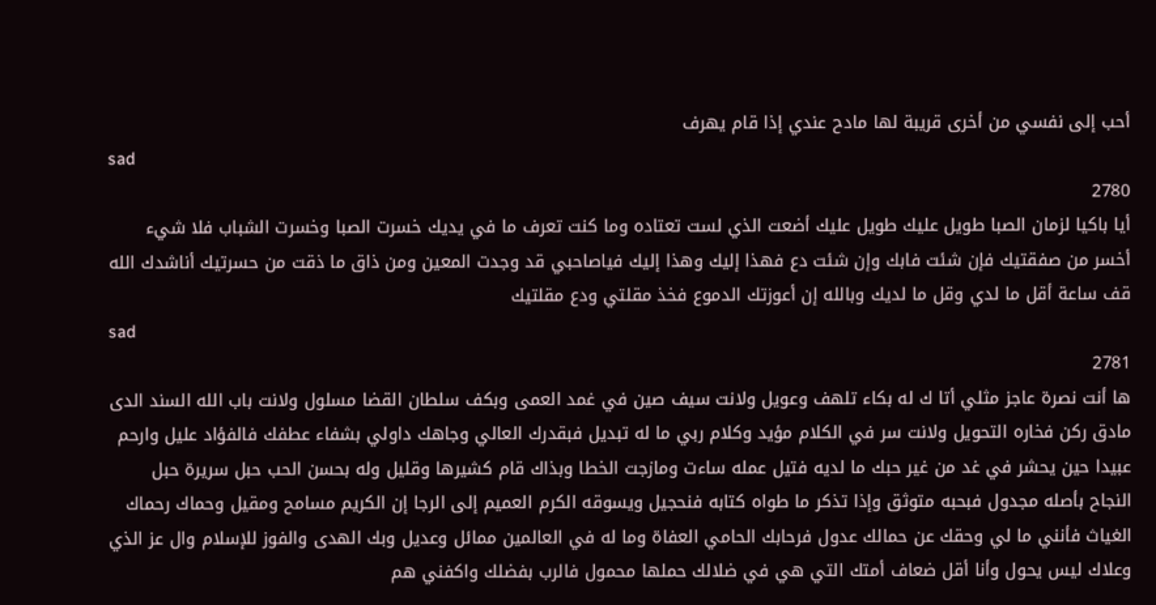أحب إلى نفسي من أخرى قريبة لها مادح عندي إذا قام يهرف
sad
2780
أيا باكيا لزمان الصبا طويل عليك طويل عليك أضعت الذي لست تعتاده وما كنت تعرف ما في يديك خسرت الصبا وخسرت الشباب فلا شيء أخسر من صفقتيك فإن شئت فابك وإن شئت دع فهذا إليك وهذا إليك فياصاحبي قد وجدت المعين ومن ذاق ما ذقت من حسرتيك أناشدك الله قف ساعة أقل ما لدي وقل ما لديك وبالله إن أعوزتك الدموع فخذ مقلتي ودع مقلتيك
sad
2781
ها أنت نصرة عاجز مثلي أتا ك له بكاء تلهف وعويل ولانت سيف صين في غمد العمى وبكف سلطان القضا مسلول ولانت باب الله السند الدى مادق ركن فخاره التحويل ولانت سر في الكلام مؤيد وكلام ربي ما له تبديل فبقدرك العالي وجاهك داولي بشفاء عطفك فالفؤاد عليل وارحم عبيدا حين يحشر في غد من غير حبك ما لديه فتيل عمله ساءت ومازجت الخطا وبذاك قام كشيرها وقليل وله بحسن الحب حبل سريرة حبل النجاح بأصله مجدول فبحبه متوثق وإذا تذكر ما طواه كتابه فنحجيل ويسوقه الكرم العميم إلى الرجا إن الكريم مسامح ومقيل وحماك رحماك الغياث فأنني ما لي وحقك عن حمالك عدول فرحابك الحامي العفاة وما له في العالمين ممائل وعديل وبك الهدى والفوز للإسلام وال عز الذي وعلاك ليس يحول وأنا أقل ضعاف أمتك التي هي في ضلالك حملها محمول فالرب بفضلك واكفني هم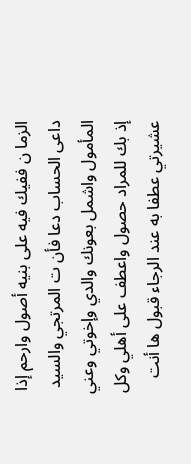الزما ن ففيك فيه على بنيه أصول وارحم إذا داعى الحساب دعا فأن ت المرتجي والسيد المأمول واشمل بعونك والدي وإخوتي وعني إذ بك للمراد حصول واعطف على أهلي وكل عشيرتي عطفا به عند الرجاء قبول ها أنت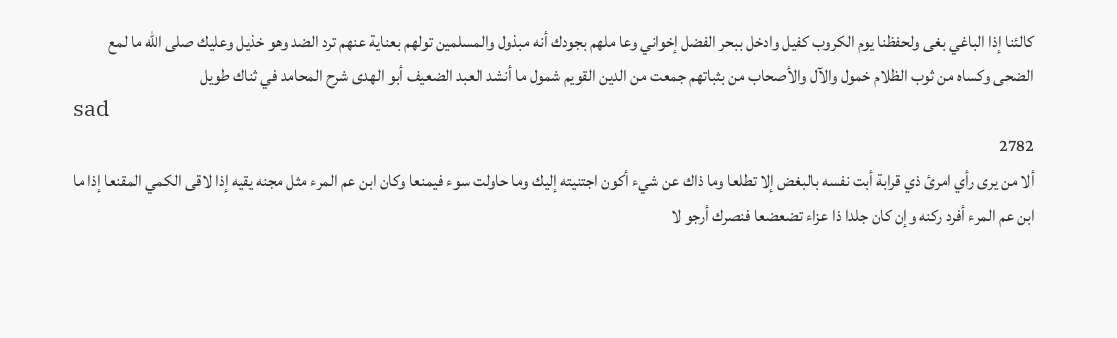كالئنا إذا الباغي بغى ولحفظنا يوم الكروب كفيل وادخل ببحر الفضل إخواني وعا ملهم بجودك أنه مبذول والمسلمين تولهم بعناية عنهم ترد الضد وهو خذيل وعليك صلى الله ما لمع الضحى وكساه من ثوب الظلام خمول والآل والأصحاب من بثباتهم جمعت من الدين القويم شمول ما أنشد العبد الضعيف أبو الهدى شرح المحامد في ثناك طويل
sad
2782
ألا من يرى رأي امرئ ذي قرابة أبت نفسه بالبغض إلا تطلعا وما ذاك عن شيء أكون اجتنيته إليك وما حاولت سوء فيمنعا وكان ابن عم المرء مثل مجنه يقيه إذا لاقى الكمي المقنعا إذا ما ابن عم المرء أفرد ركنه وإن كان جلدا ذا عزاء تضعضعا فنصرك أرجو لا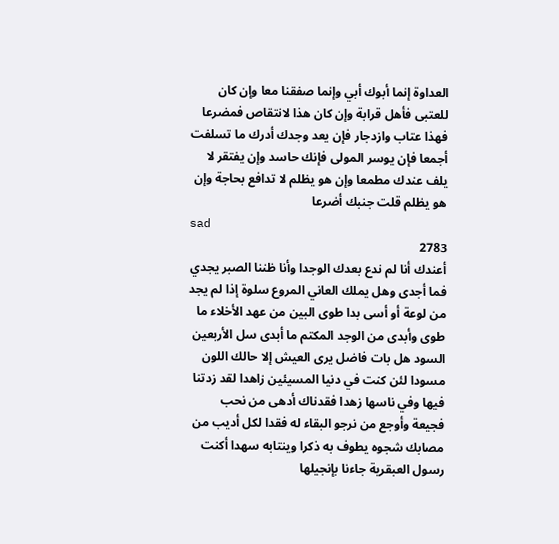العداوة إنما أبوك أبي وإنما صفقنا معا وإن كان للعتبى فأهل قرابة وإن كان هذا لانتقاص فمضرعا فهذا عتاب وازدجار فإن يعد وجدك أدرك ما تسلفت أجمعا فإن يوسر المولى فإنك حاسد وإن يفتقر لا يلف عندك مطمعا وإن هو يظلم لا تدافع بحاجة وإن هو يظلم قلت جنبك أضرعا
sad
2783
أعندك أنا لم ندع بعدك الوجدا وأنا ظننا الصبر يجدي فما أجدى وهل يملك العاني المروع سلوة إذا لم يجد من لوعة أو أسى بدا طوى البين من عهد الأخلاء ما طوى وأبدى من الوجد المكتم ما أبدى سل الأربعين السود هل بات فاضل يرى العيش إلا حالك اللون مسودا لئن كنت في دنيا المسيئين زاهدا لقد زدتنا فيها وفي ناسها زهدا فقدناك أدهى من نحب فجيعة وأوجع من نرجو البقاء له فقدا لكل أديب من مصابك شجوه يطوف به ذكرا وينتابه سهدا أكنت رسول العبقرية جاءنا بإنجيلها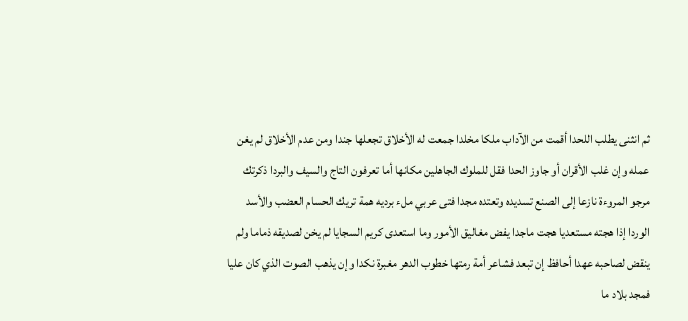ثم انثنى يطلب اللحدا أقمت من الآداب ملكا مخلدا جمعت له الأخلاق تجعلها جندا ومن عدم الأخلاق لم يغن عمله وإن غلب الأقران أو جاوز الحدا فقل للملوك الجاهلين مكانها أما تعرفون التاج والسيف والبردا ذكرتك مرجو المروءة نازعا إلى الصنع تسديده وتعتده مجدا فتى عربي ملء برديه همة تريك الحسام العضب والأسد الوردا إذا هجته مستعديا هجت ماجدا يفض مغاليق الأمور وما استعدى كريم السجايا لم يخن لصديقه ذماما ولم ينقض لصاحبه عهدا أحافظ إن تبعد فشاعر أمة رمتها خطوب الدهر مغبرة نكدا وإن يذهب الصوت الذي كان عليا فمجد بلاد ما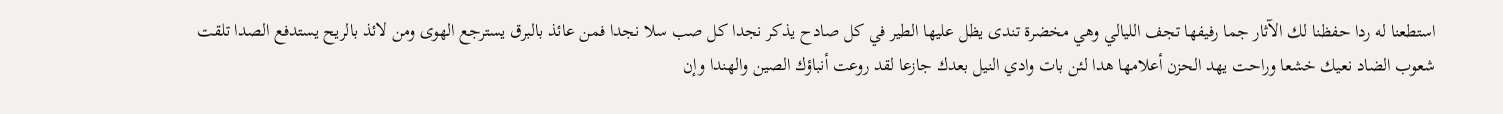استطعنا له ردا حفظنا لك الآثار جما رفيفها تجف الليالي وهي مخضرة تندى يظل عليها الطير في كل صادح يذكر نجدا كل صب سلا نجدا فمن عائذ بالبرق يسترجع الهوى ومن لائذ بالريح يستدفع الصدا تلقت شعوب الضاد نعيك خشعا وراحت يهد الحزن أعلامها هدا لئن بات وادي النيل بعدك جازعا لقد روعت أنباؤك الصين والهندا وإن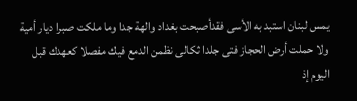يمس لبنان استبد به الأسى فقدأصبحت بغداد والهة جدا وما ملكت صبرا ديار أمية ولا حملت أرض الحجاز فتى جلدا ثكالى نظمن الدمع فيك مفصلا كعهدك قبل اليوم إذ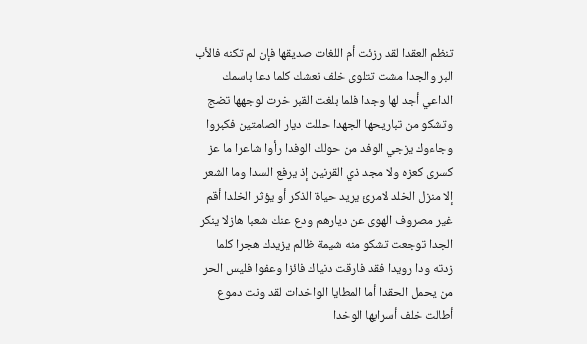تنظم العقدا لقد رزئت أم اللغات صديقها فإن لم تكنه فالأب البر والجدا مشت تتلوى خلف نعشك كلما دعا باسمك الداعي أجد لها وجدا فلما بلغت القبر خرت لوجهها تضج وتشكو من تباريحها الجهدا حللت ديار الصامتين فكبروا وجاءوك يزجي الوفد من حولك الوفدا رأوا شاعرا ما عز كسرى كعزه ولا مجد ذي القرنين إذ يرفع السدا وما الشعر إلا منزل الخلد لامرئ يريد حياة الذكر أو يؤثر الخلدا أقم غير مصروف الهوى عن ديارهم ودع عنك شعبا هازلا ينكر الجدا توجعت تشكو منه شيمة ظالم يزيدك هجرا كلما زدته ودا رويدا فقد فارقت دنياك فائزا وعفوا فليس الحر من يحمل الحقدا أما المطايا الواخدات لقد ونت دموع أطالت خلف أسرابها الوخدا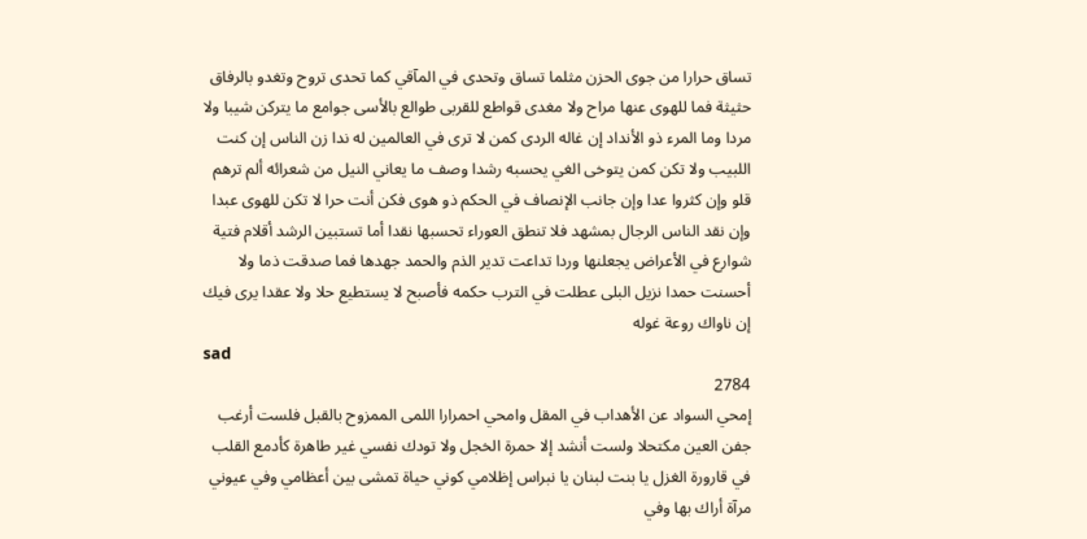تساق حرارا من جوى الحزن مثلما تساق وتحدى في المآقي كما تحدى تروح وتغدو بالرفاق حثيثة فما للهوى عنها مراح ولا مغدى قواطع للقربى طوالع بالأسى جوامع ما يتركن شيبا ولا مردا وما المرء ذو الأنداد إن غاله الردى كمن لا ترى في العالمين له ندا زن الناس إن كنت اللبيب ولا تكن كمن يتوخى الغي يحسبه رشدا وصف ما يعاني النيل من شعرائه ألم ترهم قلو وإن كثروا عدا وإن جانب الإنصاف في الحكم ذو هوى فكن أنت حرا لا تكن للهوى عبدا وإن نقد الناس الرجال بمشهد فلا تنطق العوراء تحسبها نقدا أما تستبين الرشد أقلام فتية شوارع في الأعراض يجعلنها وردا تداعت تدير الذم والحمد جهدها فما صدقت ذما ولا أحسنت حمدا نزيل البلى عطلت في الترب حكمه فأصبح لا يستطيع حلا ولا عقدا يرى فيك إن ناواك روعة غوله
sad
2784
إمحي السواد عن الأهداب في المقل وامحي احمرارا اللمى الممزوح بالقبل فلست أرغب جفن العين مكتحلا ولست أنشد إلا حمرة الخجل ولا تودك نفسي غير طاهرة كأدمع القلب في قارورة الغزل يا بنت لبنان يا نبراس إظلامي كوني حياة تمشى بين أعظامي وفي عيوني مرآة أراك بها وفي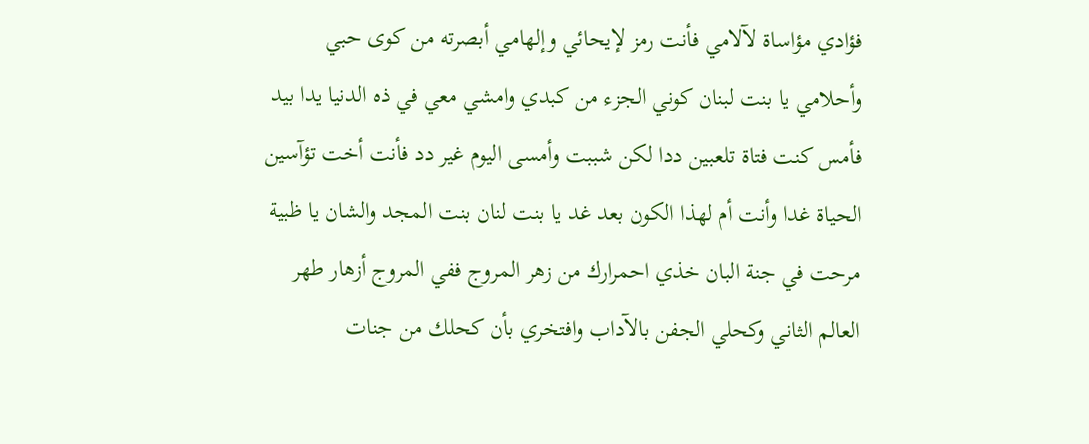فؤادي مؤاساة لآلامي فأنت رمز لإيحائي وإلهامي أبصرته من كوى حبي وأحلامي يا بنت لبنان كوني الجزء من كبدي وامشي معي في ذه الدنيا يدا بيد فأمس كنت فتاة تلعبين ددا لكن شببت وأمسى اليوم غير دد فأنت أخت تؤآسين الحياة غدا وأنت أم لهذا الكون بعد غد يا بنت لنان بنت المجد والشان يا ظبية مرحت في جنة البان خذي احمرارك من زهر المروج ففي المروج أزهار طهر العالم الثاني وكحلي الجفن بالآداب وافتخري بأن كحلك من جنات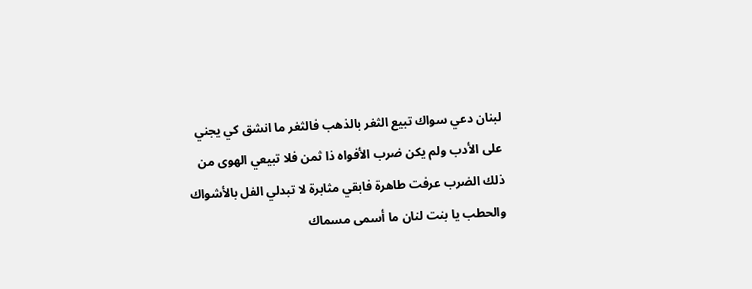لبنان دعي سواك تبيع الثغر بالذهب فالثغر ما انشق كي يجني على الأدب ولم يكن ضرب الأفواه ذا ثمن فلا تبيعي الهوى من ذلك الضرب عرفت طاهرة فابقي مثابرة لا تبدلي الفل بالأشواك والحطب يا بنت لنان ما أسمى مسماك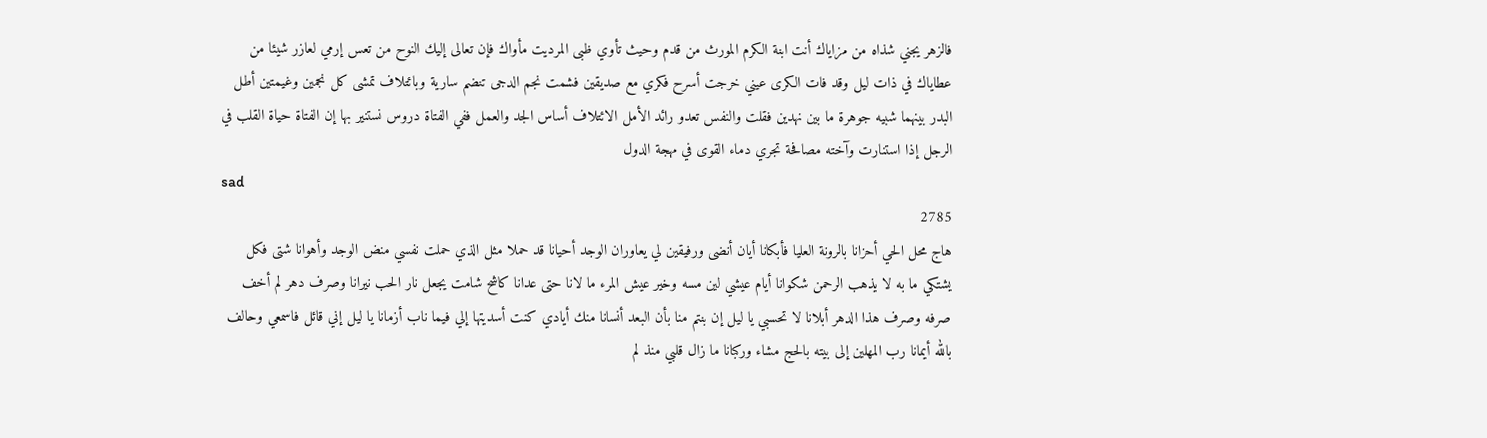فالزهر يجني شذاه من مزاياك أنت ابنة الكرم المورث من قدم وحيث تأوي ظبى المرديت مأواك فإن تعالى إليك النوح من تعس إرمي لعازر شيئا من عطاياك في ذات ليل وقد فات الكرى عيني خرجت أسرح فكري مع صديقين فشمت نجم الدجى تنضم سارية وبائتلاف تمشى كل نجمين وغيمتين أطل البدر بينهما شبيه جوهرة ما بين نهدين فقلت والنفس تعدو رائد الأمل الائتلاف أساس الجد والعمل ففي الفتاة دروس نستنير بها إن الفتاة حياة القلب في الرجل إذا استنارت وآخته مصافحة تجري دماء القوى في مهجة الدول
sad
2785
هاج محل الحي أحزانا بالرونة العليا فأبكانا أيان أنضى ورفيقين لي يعاوران الوجد أحيانا قد حملا مثل الذي حملت نفسي منض الوجد وأهوانا شتى فكل يشتكي ما به لا يذهب الرحمن شكوانا أيام عيشي لين مسه وخير عيش المرء ما لانا حتى عدانا كاشح شامت يجعل نار الحب نيرانا وصرف دهر لم أخف صرفه وصرف هذا الدهر أبلانا لا تحسبي يا ليل إن بنتم منا بأن البعد أنسانا منك أيادي كنت أسديتها إلي فيما ناب أزمانا يا ليل إني قائل فاسمعي وحالف بالله أيمانا رب المهلين إلى بيته بالحج مشاء وركبانا ما زال قلبي منذ لم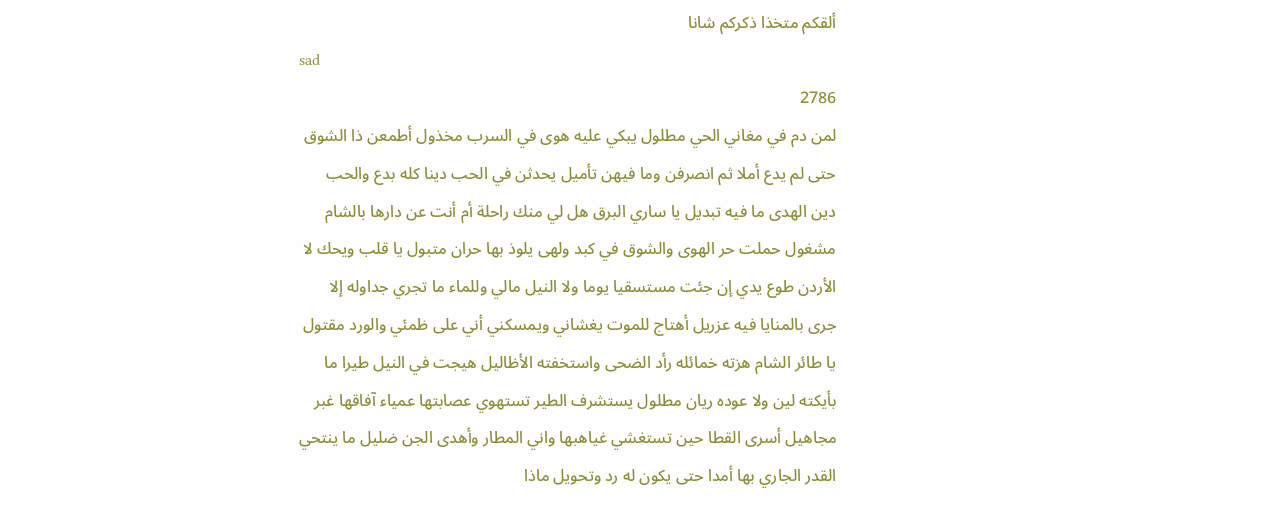ألقكم متخذا ذكركم شانا
sad
2786
لمن دم في مغاني الحي مطلول يبكي عليه هوى في السرب مخذول أطمعن ذا الشوق حتى لم يدع أملا ثم انصرفن وما فيهن تأميل يحدثن في الحب دينا كله بدع والحب دين الهدى ما فيه تبديل يا ساري البرق هل لي منك راحلة أم أنت عن دارها بالشام مشغول حملت حر الهوى والشوق في كبد ولهى يلوذ بها حران متبول يا قلب ويحك لا الأردن طوع يدي إن جئت مستسقيا يوما ولا النيل مالي وللماء ما تجري جداوله إلا جرى بالمنايا فيه عزريل أهتاج للموت يغشاني ويمسكني أني على ظمئي والورد مقتول يا طائر الشام هزته خمائله رأد الضحى واستخفته الأظاليل هيجت في النيل طيرا ما بأيكته لين ولا عوده ريان مطلول يستشرف الطير تستهوي عصابتها عمياء آفاقها غبر مجاهيل أسرى القطا حين تستغشي غياهبها واني المطار وأهدى الجن ضليل ما ينتحي القدر الجاري بها أمدا حتى يكون له رد وتحويل ماذا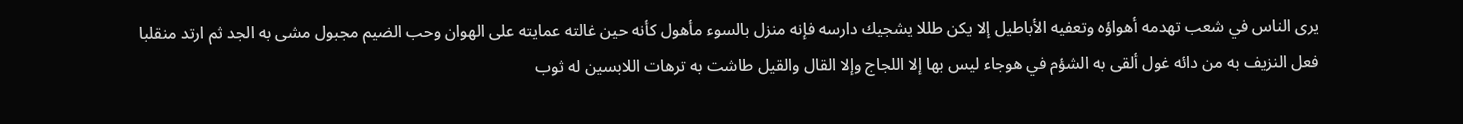يرى الناس في شعب تهدمه أهواؤه وتعفيه الأباطيل إلا يكن طللا يشجيك دارسه فإنه منزل بالسوء مأهول كأنه حين غالته عمايته على الهوان وحب الضيم مجبول مشى به الجد ثم ارتد منقلبا فعل النزيف به من دائه غول ألقى به الشؤم في هوجاء ليس بها إلا اللجاج وإلا القال والقيل طاشت به ترهات اللابسين له ثوب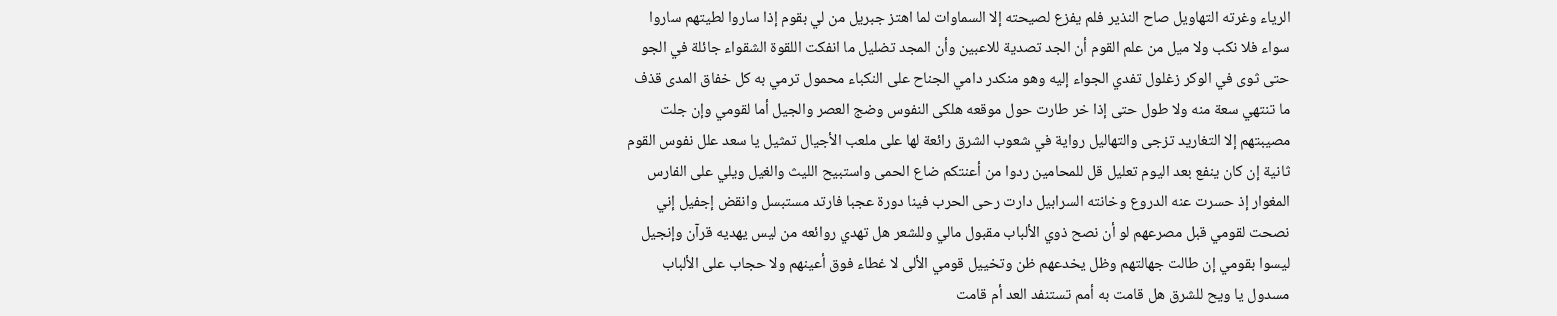الرياء وغرته التهاويل صاح النذير فلم يفزع لصيحته إلا السماوات لما اهتز جبريل من لي بقوم إذا ساروا لطيتهم ساروا سواء فلا نكب ولا ميل من علم القوم أن الجد تصدية للاعبين وأن المجد تضليل ما انفكت اللقوة الشقواء جائلة في الجو حتى ثوى في الوكر زغلول تفدي الجواء إليه وهو منكدر دامي الجناح على النكباء محمول ترمي به كل خفاق المدى قذف ما تنتهي سعة منه ولا طول حتى إذا خر طارت حول موقعه هلكى النفوس وضج العصر والجيل أما لقومي وإن جلت مصيبتهم إلا التغاريد تزجى والتهاليل رواية في شعوب الشرق رائعة لها على ملعب الأجيال تمثيل يا سعد علل نفوس القوم ثانية إن كان ينفع بعد اليوم تعليل قل للمحامين ردوا من أعنتكم ضاع الحمى واستبيح الليث والغيل ويلي على الفارس المغوار إذ حسرت عنه الدروع وخانته السرابيل دارت رحى الحرب فينا دورة عجبا فارتد مستبسل وانقض إجفيل إني نصحت لقومي قبل مصرعهم لو أن نصح ذوي الألباب مقبول مالي وللشعر هل تهدي روائعه من ليس يهديه قرآن وإنجيل ليسوا بقومي إن طالت جهالتهم وظل يخدعهم ظن وتخييل قومي الألى لا غطاء فوق أعينهم ولا حجاب على الألباب مسدول يا ويح للشرق هل قامت به أمم تستنفد العد أم قامت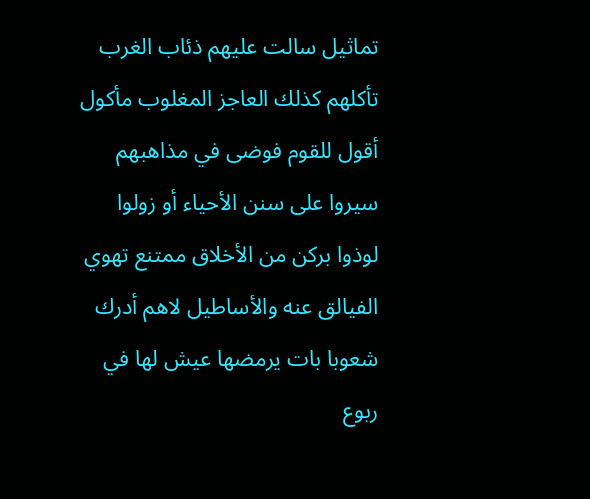تماثيل سالت عليهم ذئاب الغرب تأكلهم كذلك العاجز المغلوب مأكول أقول للقوم فوضى في مذاهبهم سيروا على سنن الأحياء أو زولوا لوذوا بركن من الأخلاق ممتنع تهوي الفيالق عنه والأساطيل لاهم أدرك شعوبا بات يرمضها عيش لها في ربوع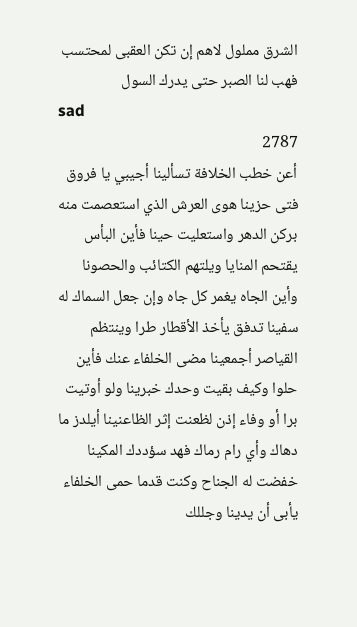الشرق مملول لاهم إن تكن العقبى لمحتسب فهب لنا الصبر حتى يدرك السول
sad
2787
أعن خطب الخلافة تسألينا أجيبي يا فروق فتى حزينا هوى العرش الذي استعصمت منه بركن الدهر واستعليت حينا فأين البأس يقتحم المنايا ويلتهم الكتائب والحصونا وأين الجاه يغمر كل جاه وإن جعل السماك له سفينا تدفق يأخذ الأقطار طرا وينتظم القياصر أجمعينا مضى الخلفاء عنك فأين حلوا وكيف بقيت وحدك خبرينا ولو أوتيت برا أو وفاء إذن لظعنت إثر الظاعنينا أيلدز ما دهاك وأي رام رماك فهد سؤددك المكينا خفضت له الجناح وكنت قدما حمى الخلفاء يأبى أن يدينا وجللك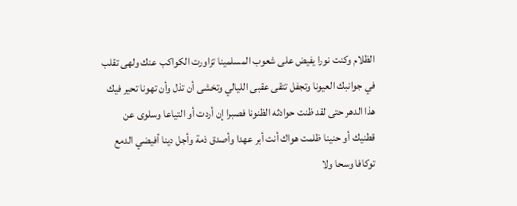الظلام وكنت نورا يفيض على شعوب المسلمينا تزاورت الكواكب عنك ولهى تقلب في جوانبك العيونا وتجفل تتقى عقبى الليالي وتخشى أن تذل وأن تهونا تحير فيك هذا الدهر حتى لقد ظنت حوادثه الظنونا فصبرا إن أردت أو التياعا وسلوى عن قطنيك أو حنينا ظلمت هواك أنت أبر عهدا وأصدق ذمة وأجل دينا أفيضي الدمع توكافا وسحا ولا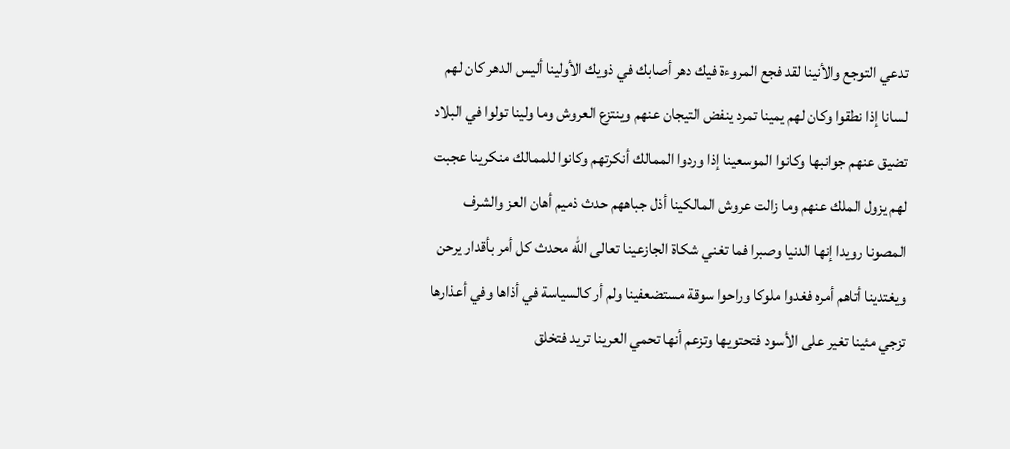تدعي التوجع والأنينا لقد فجع المروءة فيك دهر أصابك في ذويك الأولينا أليس الدهر كان لهم لسانا إذا نطقوا وكان لهم يمينا تمرد ينفض التيجان عنهم وينتزع العروش وما ولينا تولوا في البلاد تضيق عنهم جوانبها وكانوا الموسعينا إذا وردوا الممالك أنكرتهم وكانوا للممالك منكرينا عجبت لهم يزول الملك عنهم وما زالت عروش المالكينا أذل جباههم حدث ذميم أهان العز والشرف المصونا رويدا إنها الدنيا وصبرا فما تغني شكاة الجازعينا تعالى الله محدث كل أمر بأقدار يرحن ويغتدينا أتاهم أمره فغدوا ملوكا وراحوا سوقة مستضعفينا ولم أر كالسياسة في أذاها وفي أعذارها تزجي مئينا تغير على الأسود فتحتويها وتزعم أنها تحمي العرينا تريد فتخلق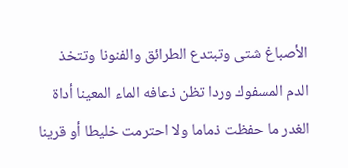الأصباغ شتى وتبتدع الطرائق والفنونا وتتخذ الدم المسفوك وردا تظن ذعافه الماء المعينا أداة الغدر ما حفظت ذماما ولا احترمت خليطا أو قرينا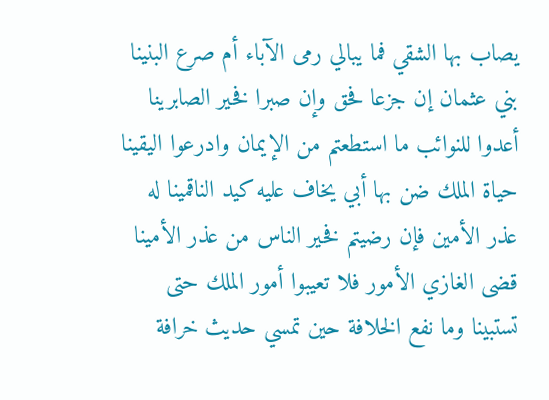يصاب بها الشقي فما يبالي رمى الآباء أم صرع البنينا بني عثمان إن جزعا فحق وإن صبرا فخير الصابرينا أعدوا للنوائب ما استطعتم من الإيمان وادرعوا اليقينا حياة الملك ضن بها أبي يخاف عليه كيد الناقمينا له عذر الأمين فإن رضيتم فخير الناس من عذر الأمينا قضى الغازي الأمور فلا تعيبوا أمور الملك حتى تستبينا وما نفع الخلافة حين تمسي حديث خرافة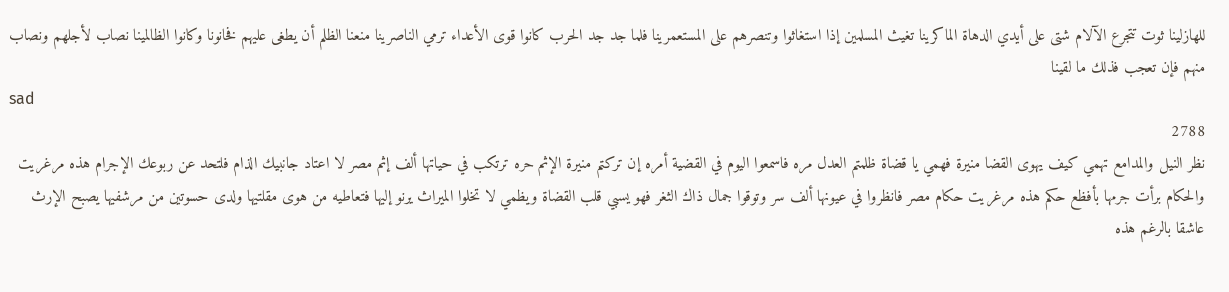للهازلينا ثوت تتجرع الآلام شتى على أيدي الدهاة الماكرينا تغيث المسلمين إذا استغاثوا وتنصرهم على المستعمرينا فلما جد جد الحرب كانوا قوى الأعداء ترمي الناصرينا منعنا الظلم أن يطغى عليهم فخانونا وكانوا الظالمينا نصاب لأجلهم ونصاب منهم فإن تعجب فذلك ما لقينا
sad
2788
نظر النيل والمدامع تهمي كيف يهوى القضا منيرة فهمي يا قضاة ظلمتم العدل مره فاسمعوا اليوم في القضية أمره إن تركتم منيرة الإثم حره ترتكب في حياتها ألف إثم مصر لا اعتاد جانبيك الذام فلتحد عن ربوعك الإجرام هذه مرغريت والحكام برأت جرمها بأفظع حكم هذه مرغريت حكام مصر فانظروا في عيونها ألف سر وتوقوا جمال ذاك الثغر فهو يسبي قلب القضاة ويظمي لا تخلوا الميراث يرنو إليها فتعاطيه من هوى مقلتيها ولدى حسوتين من مرشفيها يصبح الإرث عاشقا بالرغم هذه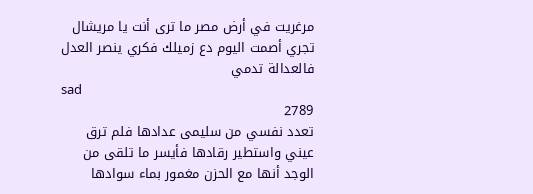مرغريت في أرض مصر ما ترى أنت يا مريشال تجري أصمت اليوم دع زميلك فكري ينصر العدل فالعدالة تدمي
sad
2789
تعدد نفسي من سليمى عدادها فلم ترق عيني واستطير رقادها فأيسر ما تلقى من الوجد أنها مع الحزن مغمور بماء سوادها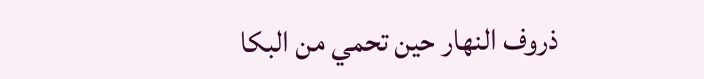ذروف النهار حين تحمي من البكا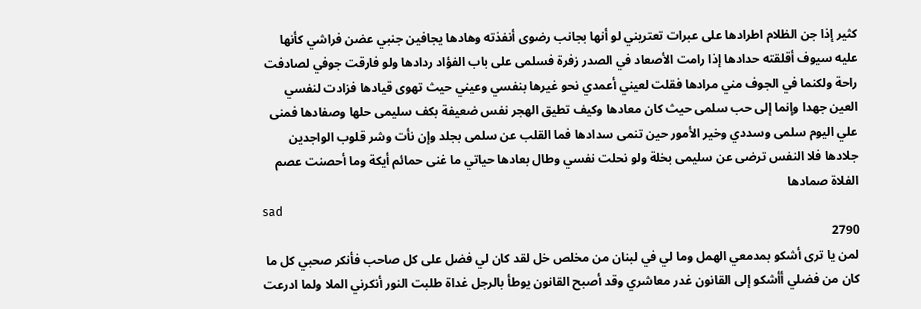كثير إذا جن الظلام اطرادها على عبرات تعتريني لو أنها بجانب رضوى أنفذته وهادها يجافين جنبي عضن فراشي كأنها عليه سيوف أقلقته حدادها إذا رامت الأصعاد في الصدر زفرة فسلمى على باب الفؤاد ردادها ولو فارقت جوفي لصادفت راحة ولكنما في الجوف مني مرادها فقلت لعيني أعمدي نحو غيرها بنفسي وعيني حيث تهوى قيادها فزادت لنفسي العين جهدا وإنما إلى حب سلمى حيث كان معادها وكيف تطيق الهجر نفس ضعيفة بكف سليمى حلها وصفادها فمنى علي اليوم سلمى وسددي وخير الأمور حين تنمى سدادها فما القلب عن سلمى بجلد وإن نأت وشر قلوب الواجدين جلادها فلا النفس ترضى عن سليمى بخلة ولو نحلت نفسي وطال بعادها حياتي ما غنى حمائم أيكة وما أحصنت عصم الفلاة صمادها
sad
2790
لمن يا ترى أشكو بمدمعي الهمل وما لي في لبنان من مخلص خل لقد كان لي فضل على كل صاحب فأنكر صحبي كل ما كان من فضلي أأشكو إلى القانون غدر معاشري وقد أصبح القانون يوطأ بالرجل غداة طلبت النور أنكرني الملا ولما ادرعت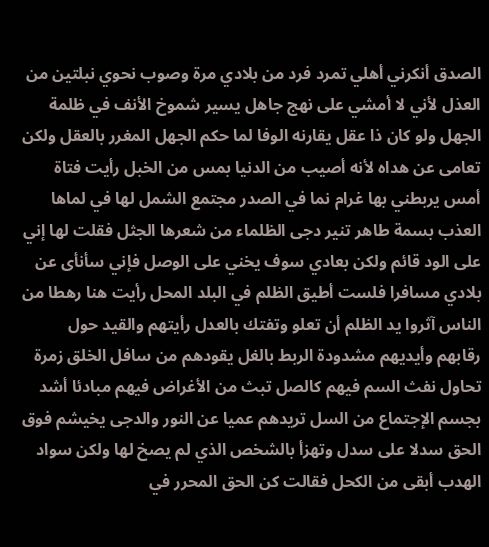الصدق أنكرني أهلي تمرد فرد من بلادي مرة وصوب نحوي نبلتين من العذل لأني لا أمشي على نهج جاهل يسير شموخ الأنف في ظلمة الجهل ولو كان ذا عقل يقارنه الوفا لما حكم الجهل المغرر بالعقل ولكن تعامى عن هداه لأنه أصيب من الدنيا بمس من الخبل رأيت فتاة أمس يربطني بها غرام نما في الصدر مجتمع الشمل لها في لماها العذب بسمة طاهر تنير دجى الظلماء من شعرها الجثل فقلت لها إني على الود قائم ولكن بعادي سوف يخني على الوصل فإني سأنأى عن بلادي مسافرا فلست أطيق الظلم في البلد المحل رأيت هنا رهطا من الناس آثروا يد الظلم أن تعلو وتفتك بالعدل رأيتهم والقيد حول رقابهم وأيديهم مشدودة الربط بالغل يقودهم من سافل الخلق زمرة تحاول نفث السم فيهم كالصل تبث من الأغراض فيهم مبادئا أشد بجسم الإجتماع من السل تريدهم عميا عن النور والدجى يخيشم فوق الحق سدلا على سدل وتهزأ بالشخص الذي لم يصخ لها ولكن سواد الهدب أبقى من الكحل فقالت كن الحق المحرر في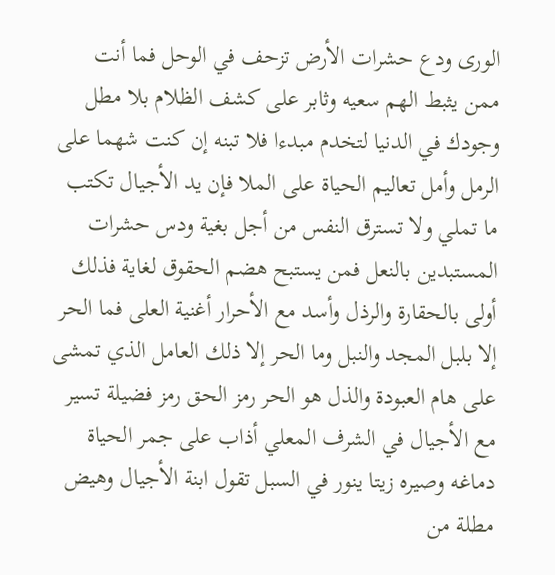الورى ودع حشرات الأرض تزحف في الوحل فما أنت ممن يثبط الهم سعيه وثابر على كشف الظلام بلا مطل وجودك في الدنيا لتخدم مبدءا فلا تبنه إن كنت شهما على الرمل وأمل تعاليم الحياة على الملا فإن يد الأجيال تكتب ما تملي ولا تسترق النفس من أجل بغية ودس حشرات المستبدين بالنعل فمن يستبح هضم الحقوق لغاية فذلك أولى بالحقارة والرذل وأسد مع الأحرار أغنية العلى فما الحر إلا بلبل المجد والنبل وما الحر إلا ذلك العامل الذي تمشى على هام العبودة والذل هو الحر رمز الحق رمز فضيلة تسير مع الأجيال في الشرف المعلي أذاب على جمر الحياة دماغه وصيره زيتا ينور في السبل تقول ابنة الأجيال وهيض مطلة من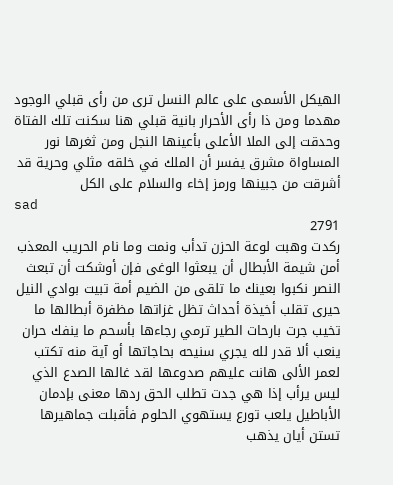الهيكل الأسمى على عالم النسل ترى من رأى قبلي الوجود مهدما ومن ذا رأى الأحرار بانية قبلي هنا سكنت تلك الفتاة وحدقت إلى الملا الأعلى بأعينها النجل ومن ثغرها نور المساواة مشرق يفسر أن الملك في خلقه مثلي وحرية قد أشرقت من جبينها ورمز إخاء والسلام على الكل
sad
2791
ركدت وهبت لوعة الحزن تدأب ونمت وما نام الحريب المعذب أمن شيمة الأبطال أن يبعثوا الوغى فإن أوشكت أن تبعث النصر نكبوا بعينك ما تلقى من الضيم أمة تبيت بوادي النيل حيرى تقلب أخيذة أحداث تظل غزاتها مظفرة أبطالها ما تخيب جرت بارحات الطير ترمي رجاءها بأسحم ما ينفك حران ينعب ألا قدر لله يجري سنيحه بحاجاتها أو آية منه تكتب لعمر الألى هانت عليهم صدوعها لقد غالها الصدع الذي ليس يرأب إذا هي جدت تطلب الحق ردها معنى بإدمان الأباطيل يلعب تورع يستهوي الحلوم فأقبلت جماهيرها تستن أيان يذهب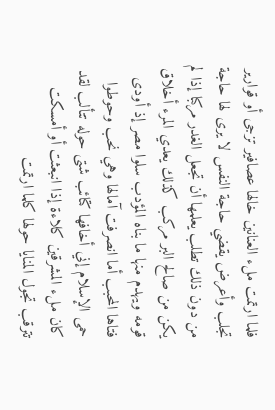فلما ارتمت ملء العنانين خالها عصافير تزجى أو قوارير تجلب وأعرض يقضي حاجة النفس لا يرى لها حاجة من دون ذلك تطلب يعلمها أن تجعل الغدر مركبا إذا لم يكن من صالح البر مركب كذلك يعدي المرء أخلاق قومه ويهدم منها ما بناه المؤدب سلوا مصر إذ أودى فتاها المحبب أما انصرفت آمالها وهي نحب وحوطوا حمى الإسلام إني أخافها كتائب شتى حوله تتألب لقد كان ملء المشرقين كلاءة إذا انبعثت أو أمسكت تترقب تجول المنايا حولها كلما ارتمت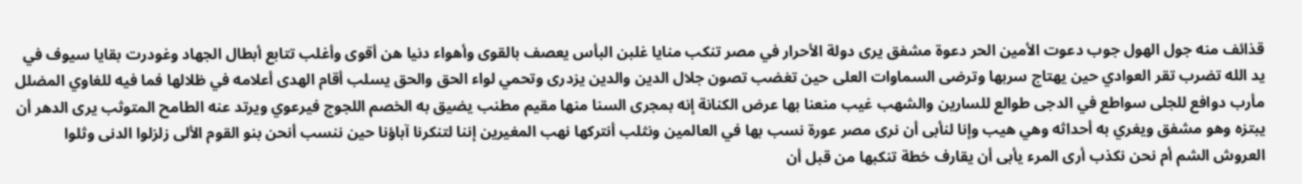قذائف منه جول الهول جوب دعوت الأمين الحر دعوة مشفق يرى دولة الأحرار في مصر تنكب منايا غلبن البأس يعصف بالقوى وأهواء دنيا هن أقوى وأغلب تتابع أبطال الجهاد وغودرت بقايا سيوف في يد الله تضرب تقر العوادي حين يهتاج سربها وترضى السماوات العلى حين تغضب تصون جلال الدين والدين يزدرى وتحمي لواء الحق والحق يسلب أقام الهدى أعلامه في ظلالها فما فيه للغاوي المضلل مأرب دوافع للجلى سواطع في الدجى طوالع للسارين والشهب غيب منعنا بها عرض الكنانة إنه بمجرى السنا منها مقيم مطنب يضيق به الخصم اللجوج فيرعوي ويرتد عنه الطامح المتوثب يرى الدهر أن يبتزه وهو مشفق ويغري به أحداثه وهي هيب وإنا لنأبى أن نرى مصر عورة نسب بها في العالمين ونثلب أنتركها نهب المغيرين إننا لتنكرنا آباؤنا حين ننسب أنحن بنو القوم الألى زلزلوا الدنى وثلوا العروش الشم أم نحن نكذب أرى المرء يأبى أن يقارف خطة تنكبها من قبل أن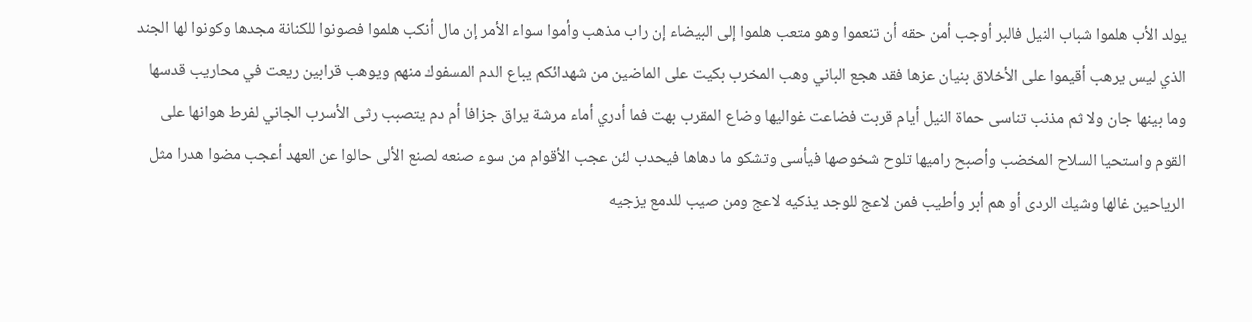يولد الأب هلموا شباب النيل فالبر أوجب أمن حقه أن تنعموا وهو متعب هلموا إلى البيضاء إن راب مذهب وأموا سواء الأمر إن مال أنكب هلموا فصونوا للكنانة مجدها وكونوا لها الجند الذي ليس يرهب أقيموا على الأخلاق بنيان عزها فقد هجع الباني وهب المخرب بكيت على الماضين من شهدائكم يباع الدم المسفوك منهم ويوهب قرابين ريعت في محاريب قدسها وما بينها جان ولا ثم مذنب تناسى حماة النيل أيام قربت فضاعت غواليها وضاع المقرب بهت فما أدري أماء مرشة يراق جزافا أم دم يتصبب رثى الأسرب الجاني لفرط هوانها على القوم واستحيا السلاح المخضب وأصبح راميها تلوح شخوصها فيأسى وتشكو ما دهاها فيحدب لئن عجب الأقوام من سوء صنعه لصنع الألى حالوا عن العهد أعجب مضوا هدرا مثل الرياحين غالها وشيك الردى أو هم أبر وأطيب فمن لاعج للوجد يذكيه لاعج ومن صيب للدمع يزجيه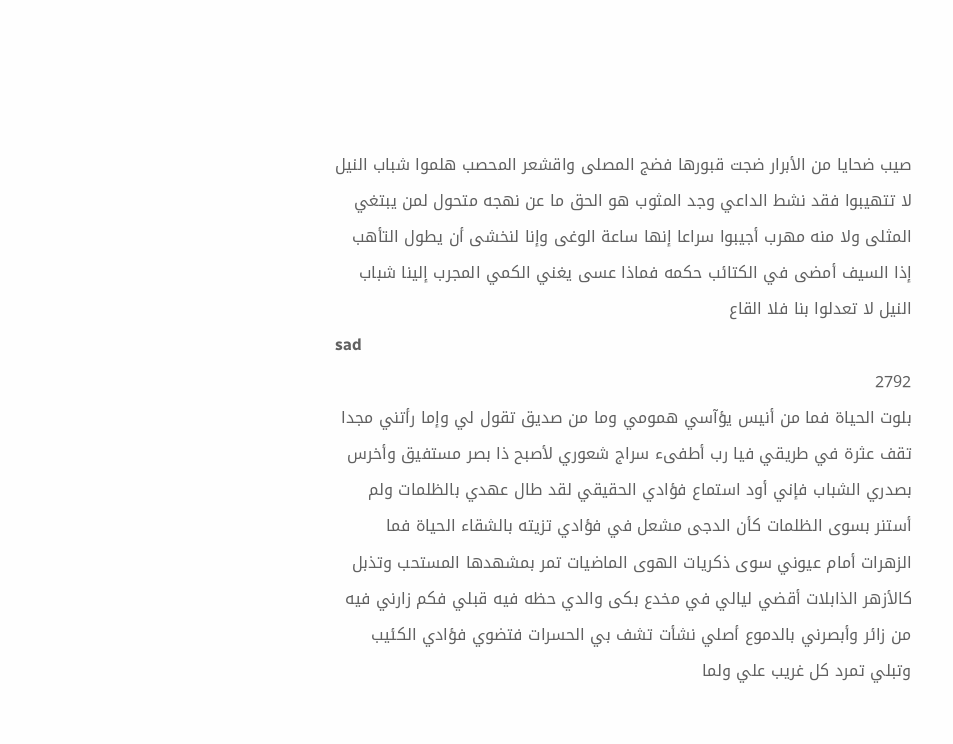صيب ضحايا من الأبرار ضجت قبورها فضج المصلى واقشعر المحصب هلموا شباب النيل لا تتهيبوا فقد نشط الداعي وجد المثوب هو الحق ما عن نهجه متحول لمن يبتغي المثلى ولا منه مهرب أجيبوا سراعا إنها ساعة الوغى وإنا لنخشى أن يطول التأهب إذا السيف أمضى في الكتائب حكمه فماذا عسى يغني الكمي المجرب إلينا شباب النيل لا تعدلوا بنا فلا القاع
sad
2792
بلوت الحياة فما من أنيس يؤآسي همومي وما من صديق تقول لي وإما رأتني مجدا تقف عثرة في طريقي فيا رب أطفىء سراج شعوري لأصبح ذا بصر مستفيق وأخرس بصدري الشباب فإني أود استماع فؤادي الحقيقي لقد طال عهدي بالظلمات ولم أستنر بسوى الظلمات كأن الدجى مشعل في فؤادي تزيته بالشقاء الحياة فما الزهرات أمام عيوني سوى ذكريات الهوى الماضيات تمر بمشهدها المستحب وتذبل كالأزهر الذابلات أقضي ليالي في مخدع بكى والدي حظه فيه قبلي فكم زارني فيه من زائر وأبصرني بالدموع أصلي نشأت تشف بي الحسرات فتضوي فؤادي الكئيب وتبلي تمرد كل غريب علي ولما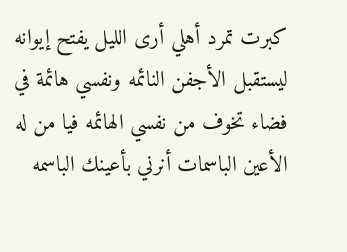كبرت تمرد أهلي أرى الليل يفتح إيوانه ليستقبل الأجفن النائمه ونفسي هائمة في فضاء تخوف من نفسي الهائمه فيا من له الأعين الباسمات أنرني بأعينك الباسمه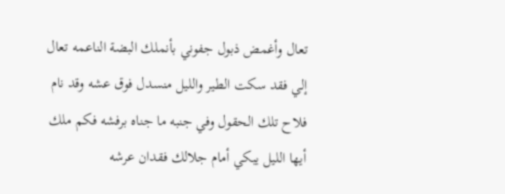تعال وأغمض ذبول جفوني بأنملك البضة الناعمه تعال إلي فقد سكت الطير والليل منسدل فوق عشه وقد نام فلاح تلك الحقول وفي جنبه ما جناه برفشه فكم ملك أيها الليل يبكي أمام جلالك فقدان عرشه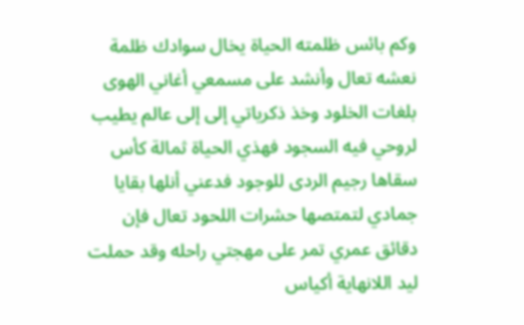وكم بائس ظلمته الحياة يخال سوادك ظلمة نعشه تعال وأنشد على مسمعي أغاني الهوى بلغات الخلود وخذ ذكرياتي إلى إلى عالم يطيب لروحي فيه السجود فهذي الحياة ثمالة كأس سقاها رجيم الردى للوجود فدعني أنلها بقايا جمادي لتمتصها حشرات اللحود تعال فإن دقائق عمري تمر على مهجتي راحله وقد حملت ليد اللانهاية أكياس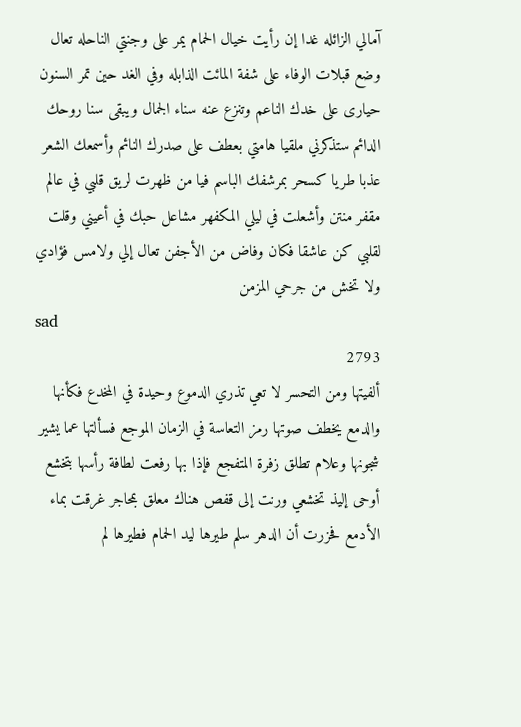آمالي الزائله غدا إن رأيت خيال الحمام يمر على وجنتي الناحله تعال وضع قبلات الوفاء على شفة المائت الذابله وفي الغد حين تمر السنون حيارى على خدك الناعم وتنزع عنه سناء الجمال ويبقى سنا روحك الدائم ستذكرني ملقيا هامتي بعطف على صدرك النائم وأسمعك الشعر عذبا طريا كسحر بمرشفك الباسم فيا من ظهرت لريق قلبي في عالم مقفر منتن وأشعلت في ليلي المكفهر مشاعل حبك في أعيني وقلت لقلبي كن عاشقا فكان وفاض من الأجفن تعال إلي ولامس فؤادي ولا تخش من جرحي المزمن
sad
2793
ألفيتها ومن التحسر لا تعي تذري الدموع وحيدة في المخدع فكأنها والدمع يخطف صوتها رمز التعاسة في الزمان الموجع فسألتها عما يشير شجونها وعلام تطلق زفرة المتفجع فإذا بها رفعت لطافة رأسها بتخشع أوحى إليذ تخشعي ورنت إلى قفص هناك معلق بمحاجر غرقت بماء الأدمع فحزرت أن الدهر سلم طيرها ليد الحمام فطيرها لم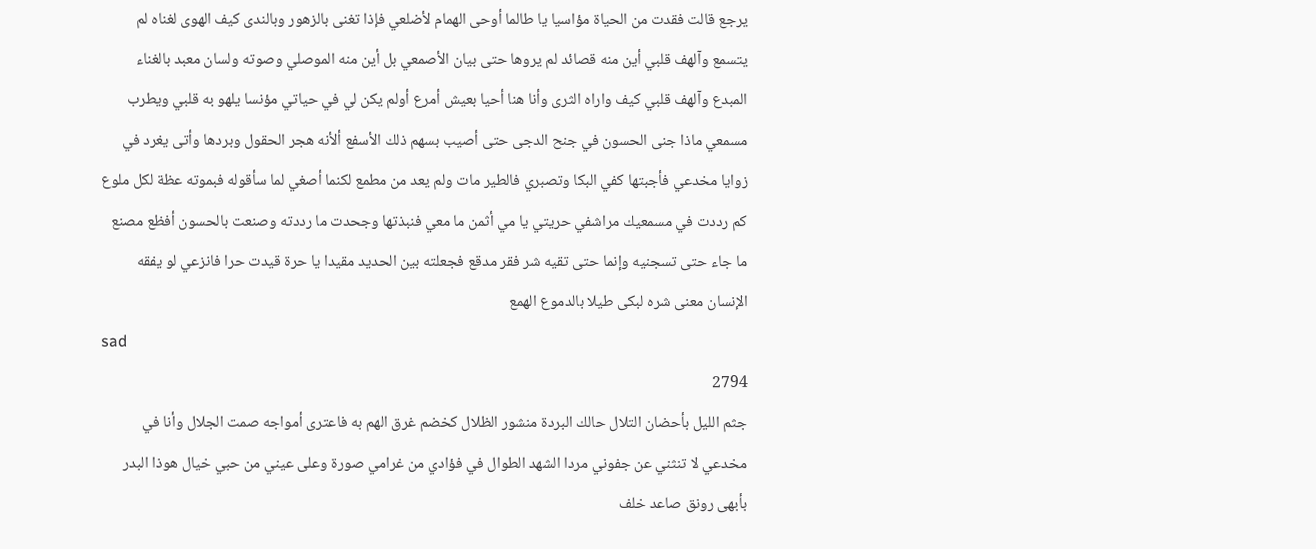يرجع قالت فقدت من الحياة مؤاسيا يا طالما أوحى الهمام لأضلعي فإذا تغنى بالزهور وبالندى كيف الهوى لغناه لم يتسمع وآلهف قلبي أين منه قصائد لم يروها حتى بيان الأصمعي بل أين منه الموصلي وصوته ولسان معبد بالغناء المبدع وآلهف قلبي كيف واراه الثرى وأنا هنا أحيا بعيش أمرع أولم يكن لي في حياتي مؤنسا يلهو به قلبي ويطرب مسمعي ماذا جنى الحسون في جنح الدجى حتى أصيب بسهم ذلك الأسفع ألأنه هجر الحقول وبردها وأتى يغرد في زوايا مخدعي فأجبتها كفي البكا وتصبري فالطير مات ولم يعد من مطمع لكنما أصغي لما سأقوله فبموته عظة لكل ملوع كم رددت في مسمعيك مراشفي حريتي يا مي أثمن ما معي فنبذتها وجحدت ما رددته وصنعت بالحسون أفظع مصنع ما جاء حتى تسجنيه وإنما حتى تقيه شر فقر مدقع فجعلته بين الحديد مقيدا يا حرة قيدت حرا فانزعي لو يفقه الإنسان معنى شره لبكى طيلا بالدموع الهمع
sad
2794
جثم الليل بأحضان التلال حالك البردة منشور الظلال كخضم غرق الهم به فاعترى أمواجه صمت الجلال وأنا في مخدعي لا تنثني عن جفوني مردا الشهد الطوال في فؤادي من غرامي صورة وعلى عيني من حبي خيال هوذا البدر بأبهى رونق صاعد خلف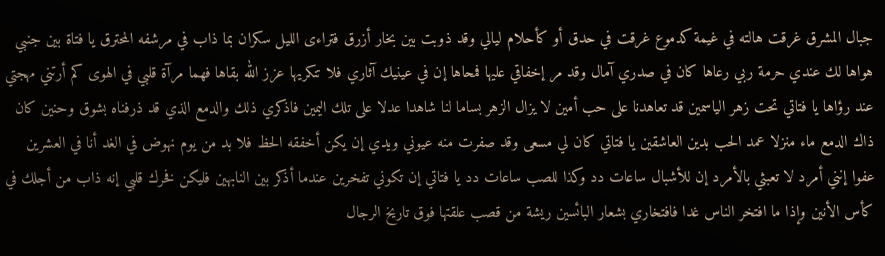جبال المشرق غرقت هالته في غيمة كدموع غرقت في حدق أو كأحلام ليالي وقد ذوبت بين بخار أزرق فتراءى الليل سكران بما ذاب في مرشفه المحترق يا فتاة بين جنبي هواها لك عندي حرمة ربي رعاها كان في صدري آمال وقد مر إخفاقي عليها فمحاها إن في عينيك آثاري فلا تنكريها عزز الله بقاها فهما مرآة قلبي في الهوى كم أرتني مهجتي عند رؤاها يا فتاتي تحت زهر الياسمين قد تعاهدنا على حب أمين لا يزال الزهر بساما لنا شاهدا عدلا على تلك اليمين فاذكري ذلك والدمع الذي قد ذرفناه بشوق وحنين كان ذاك الدمع ماء منزلا عمد الحب بدين العاشقين يا فتاتي كان لي مسعى وقد صفرت منه عيوني ويدي إن يكن أخفقه الحظ فلا بد من يوم نهوض في الغد أنا في العشرين عفوا إنني أمرد لا تعبثي بالأمرد إن للأشبال ساعات دد وكذا للصب ساعات دد يا فتاتي إن تكوني تفخرين عندما أذكر بين النابهين فليكن فخرك قلبي إنه ذاب من أجلك في كأس الأنين وإذا ما افتخر الناس غدا فافتخاري بشعار البائسين ريشة من قصب علقتها فوق تاريخ الرجال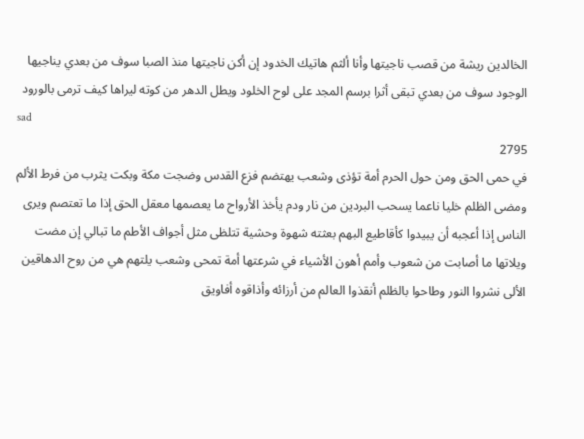الخالدين ريشة من قصب ناجيتها وأنا ألثم هاتيك الخدود إن أكن ناجيتها منذ الصبا سوف من بعدي يناجيها الوجود سوف من بعدي تبقى أثرا برسم المجد على لوح الخلود ويطل الدهر من كوته ليراها كيف ترمى بالورود
sad
2795
في حمى الحق ومن حول الحرم أمة تؤذى وشعب يهتضم فزع القدس وضجت مكة وبكت يثرب من فرط الألم ومضى الظلم خليا ناعما يسحب البردين من نار ودم يأخذ الأرواح ما يعصمها معقل الحق إذا ما تعتصم ويرى الناس إذا أعجبه أن يبيدوا كأقاطيع البهم بعثته شهوة وحشية تتلظى مثل أجواف الأطم ما تبالي إن مضت ويلاتها ما أصابت من شعوب وأمم أهون الأشياء في شرعتها أمة تمحى وشعب يلتهم هي من روح الدهاقين الألى نشروا النور وطاحوا بالظلم أنقذوا العالم من أرزائه وأذاقوه أفاويق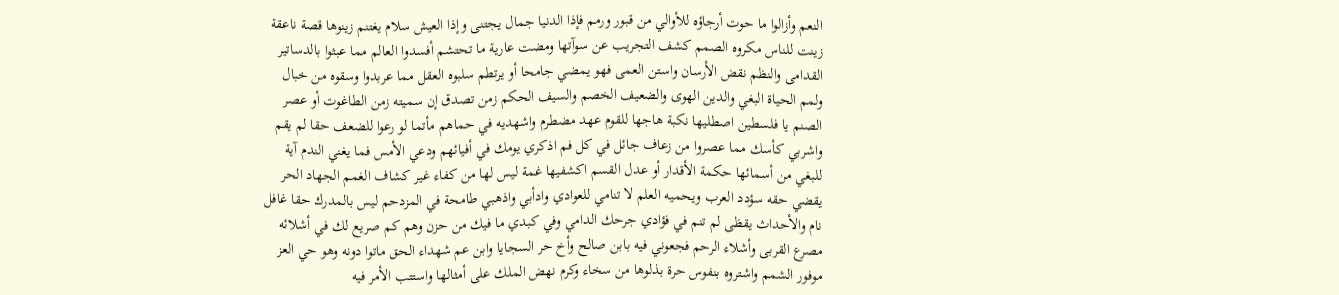النعم وأزالوا ما حوت أرجاؤه للأوالي من قبور ورمم فإذا الدنيا جمال يجتنى وإذا العيش سلام يغتنم زينوها قصة ناعقة زينت للناس مكروه الصمم كشف التجريب عن سوآتها ومضت عارية ما تحتشم أفسدوا العالم مما عبثوا بالدساتير القدامى والنظم نقض الأرسان واستن العمى فهو يمضي جامحا أو يرتطم سلبوه العقل مما عربدوا وسقوه من خبال ولمم الحياة البغي والدين الهوى والضعيف الخصم والسيف الحكم زمن تصدق إن سميته زمن الطاغوت أو عصر الصنم يا فلسطين اصطليها نكبة هاجها للقوم عهد مضطرم واشهديه في حماهم مأتما لو رعوا للضعف حقا لم يقم واشربي كأسك مما عصروا من زعاف جائل في كل فم اذكري يومك في أفيائهم ودعي الأمس فما يغني الندم آية للبغي من أسمائها حكمة الأقدار أو عدل القسم اكشفيها غمة ليس لها من كفاء غير كشاف الغمم الجهاد الحر يقضي حقه سؤدد العرب ويحميه العلم لا تنامي للعوادي وادأبي واذهبي طامحة في المزدحم ليس بالمدرك حقا غافل نام والأحداث يقظى لم تنم في فؤادي جرحك الدامي وفي كبدي ما فيك من حزن وهم كم صريع لك في أشلائه مصرع القربى وأشلاء الرحم فجعوني فيه بابن صالح وأخ حر السجايا وابن عم شهداء الحق ماتوا دونه وهو حي العز موفور الشمم واشتروه بنفوس حرة بذلوها من سخاء وكرم نهض الملك على أمثالها واستتب الأمر فيه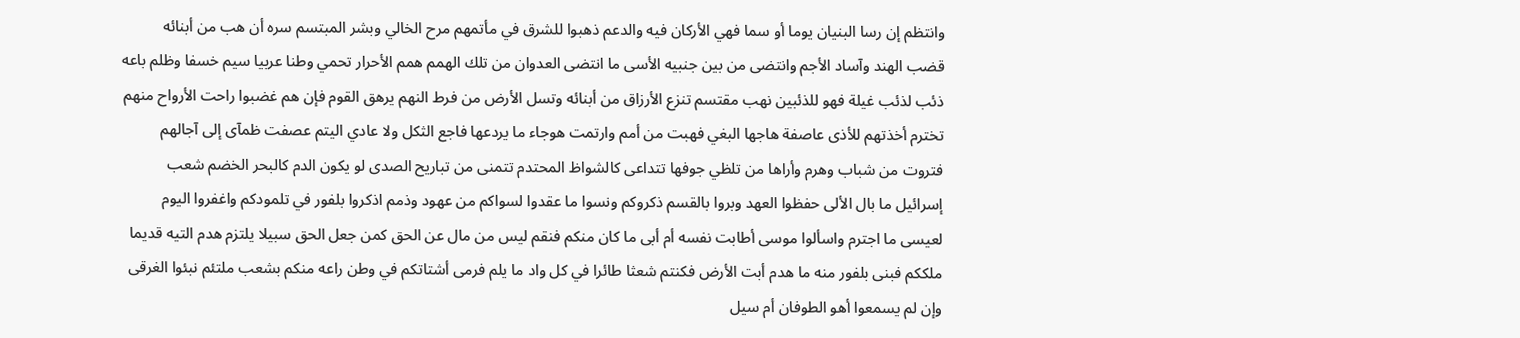وانتظم إن رسا البنيان يوما أو سما فهي الأركان فيه والدعم ذهبوا للشرق في مأتمهم مرح الخالي وبشر المبتسم سره أن هب من أبنائه قضب الهند وآساد الأجم وانتضى من بين جنبيه الأسى ما انتضى العدوان من تلك الهمم همم الأحرار تحمي وطنا عربيا سيم خسفا وظلم باعه ذئب لذئب غيلة فهو للذئبين نهب مقتسم تنزع الأرزاق من أبنائه وتسل الأرض من فرط النهم يرهق القوم فإن هم غضبوا راحت الأرواح منهم تخترم أخذتهم للأذى عاصفة هاجها البغي فهبت من أمم وارتمت هوجاء ما يردعها فاجع الثكل ولا عادي اليتم عصفت ظمآى إلى آجالهم فتروت من شباب وهرم وأراها من تلظي جوفها تتداعى كالشواظ المحتدم تتمنى من تباريح الصدى لو يكون الدم كالبحر الخضم شعب إسرائيل ما بال الألى حفظوا العهد وبروا بالقسم ذكروكم ونسوا ما عقدوا لسواكم من عهود وذمم اذكروا بلفور في تلمودكم واغفروا اليوم لعيسى ما اجترم واسألوا موسى أطابت نفسه أم أبى ما كان منكم فنقم ليس من مال عن الحق كمن جعل الحق سبيلا يلتزم هدم التيه قديما ملككم فبنى بلفور منه ما هدم أبت الأرض فكنتم شعثا طائرا في كل واد ما يلم فرمى أشتاتكم في وطن راعه منكم بشعب ملتئم نبئوا الغرقى وإن لم يسمعوا أهو الطوفان أم سيل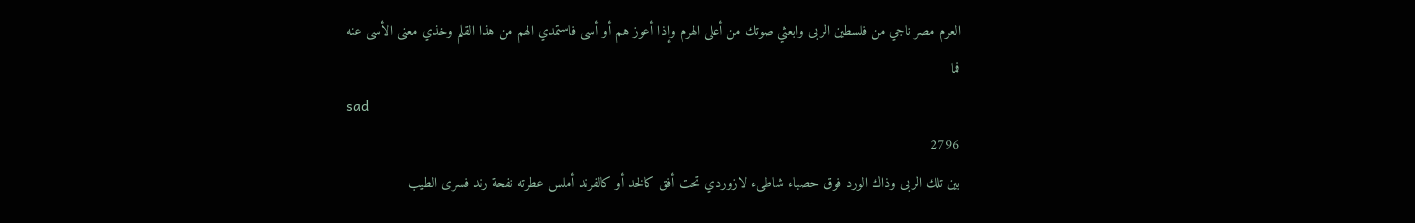العرم مصر ناجي من فلسطين الربى وابعثي صوتك من أعلى الهرم وإذا أعوز هم أو أسى فاستمدي الهم من هذا القلم وخذي معنى الأسى عنه فما
sad
2796
بين تلك الربى وذاك الورد فوق حصباء شاطىء لازوردي تحت أفق كالخد أو كالفرند أملس عطرته نفحة رند فسرى الطيب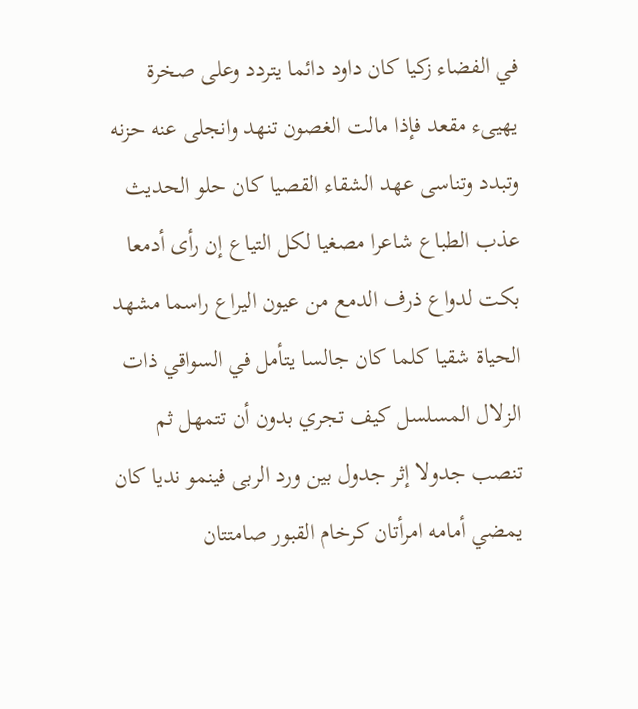في الفضاء زكيا كان داود دائما يتردد وعلى صخرة يهيىء مقعد فإذا مالت الغصون تنهد وانجلى عنه حزنه وتبدد وتناسى عهد الشقاء القصيا كان حلو الحديث عذب الطباع شاعرا مصغيا لكل التياع إن رأى أدمعا بكت لدواع ذرف الدمع من عيون اليراع راسما مشهد الحياة شقيا كلما كان جالسا يتأمل في السواقي ذات الزلال المسلسل كيف تجري بدون أن تتمهل ثم تنصب جدولا إثر جدول بين ورد الربى فينمو نديا كان يمضي أمامه امرأتان كرخام القبور صامتتان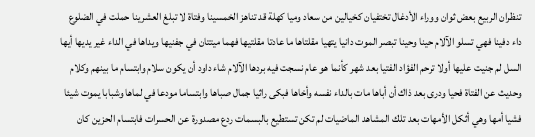تنظران الربيع بعض ثوان ووراء الأدغال تختفيان كخيالين من سعاد وميا كهلة قد تناهز الخمسينا وفتاة لا تبلغ العشرينا حملت في الضلوع داء دفينا فهي تسلو الآلام حينا وحينا تبصر الموت دانيا يتهيا مقلتاها ما عادتا مقلتيها فهما ميتتان في جفنيها ويداها في الداء غير يديها أيها السل لم جنيت عليها أولا ترحم الفؤاد الفتيا بعد شهر كأنما هو عام نسجت فيه بردها الآلام شاء داود أن يكون سلام وابتسام ما بينهم وكلام وحديث عن الفتاة فحيا ودرى بعد ذاك أن أباها مات بالداء نفسه وأخاها فبكى راثيا جمال صباها وابتساما مودعا في لماها وشبابا يموت شيئا فشيا أمها وهي أثكل الأمهات بعد تلك المشاهد الماضيات لم تكن تستطيع بالبسمات ردع مصدورة عن الحسرات فابتسام الحزين كان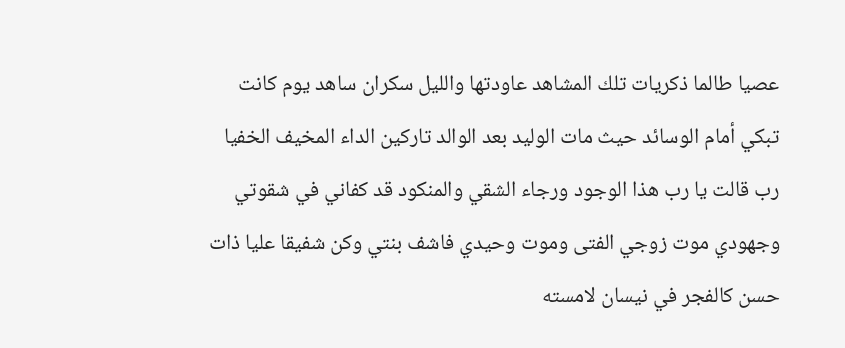عصيا طالما ذكريات تلك المشاهد عاودتها والليل سكران ساهد يوم كانت تبكي أمام الوسائد حيث مات الوليد بعد الوالد تاركين الداء المخيف الخفيا رب قالت يا رب هذا الوجود ورجاء الشقي والمنكود قد كفاني في شقوتي وجهودي موت زوجي الفتى وموت وحيدي فاشف بنتي وكن شفيقا عليا ذات حسن كالفجر في نيسان لامسته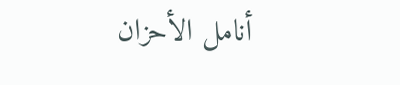أنامل الأحزان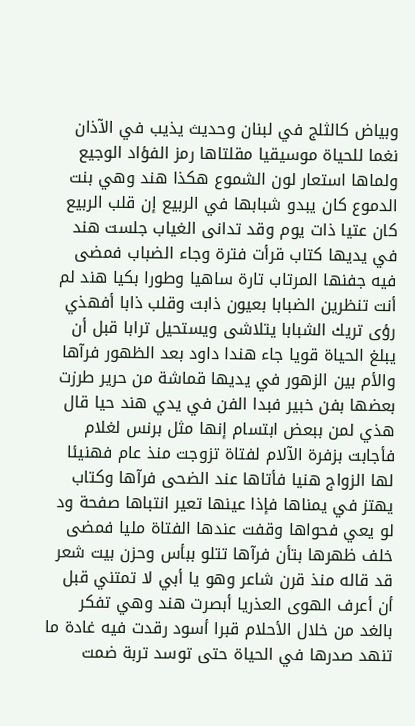وبياض كالثلج في لبنان وحديث يذيب في الآذان نغما للحياة موسيقيا مقلتاها رمز الفؤاد الوجيع ولماها استعار لون الشموع هكذا هند وهي بنت الدموع كان يبدو شبابها في الربيع إن قلب الربيع كان عتيا ذات يوم وقد تدانى الغياب جلست هند في يديها كتاب قرأت فترة وجاء الضباب فمضى فيه جفنها المرتاب تارة ساهيا وطورا بكيا هند لم أنت تنظرين الضبابا بعيون ذابت وقلب ذابا أفهذي رؤى تريك الشبابا يتلاشى ويستحيل ترابا قبل أن يبلغ الحياة قويا جاء هندا داود بعد الظهور فرآها والأم بين الزهور في يديها قماشة من حرير طرزت بعضها بفن خبير فبدا الفن في يدي هند حيا قال هذي لمن ببعض ابتسام إنها مثل برنس لغلام فأجابت بزفرة الآلام لفتاة تزوجت منذ عام فهنيئا لها الزواج هنيا فأتاها عند الضحى فرآها وكتاب يهتز في يمناها فإذا عينها تعير انتباها صفحة ود لو يعي فحواها وقفت عندها الفتاة مليا فمضى خلف ظهرها بتأن فرآها تتلو ببأس وحزن بيت شعر قد قاله منذ قرن شاعر وهو يا أبي لا تمتني قبل أن أعرف الهوى العذريا أبصرت هند وهي تفكر بالغد من خلال الأحلام قبرا أسود رقدت فيه غادة ما تنهد صدرها في الحياة حتى توسد تربة ضمت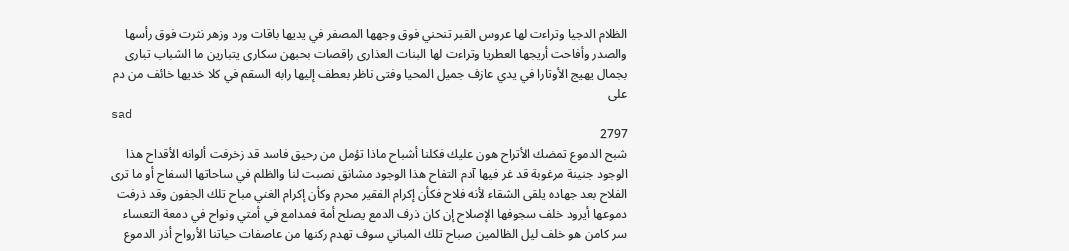الظلام الدجيا وتراءت لها عروس القبر تنحني فوق وجهها المصفر في يديها باقات ورد وزهر نثرت فوق رأسها والصدر وأفاحت أريجها العطريا وتراءت لها البنات العذارى راقصات بحبهن سكارى يتبارين ما الشباب تبارى بجمال يهيج الأوتارا في يدي عازف جميل المحيا وفتى ناظر بعطف إليها رابه السقم في كلا خديها خائف من دم على
sad
2797
شبح الدموع تمضك الأتراح هون عليك فكلنا أشباح ماذا تؤمل من رحيق فاسد قد زخرفت ألوانه الأقداح هذا الوجود جنينة مرغوبة قد غر فيها آدم التفاح هذا الوجود مشانق نصبت لنا والظلم في ساحاتها السفاح أو ما ترى الفلاح بعد جهاده يلقى الشقاء لأنه فلاح فكأن إكرام الفقير محرم وكأن إكرام الغني مباح تلك الجفون وقد ذرفت دموعها أيرود خلف سجوفها الإصلاح إن كان ذرف الدمع يصلح أمة فمدامع في أمتي ونواح في دمعة التعساء سر كامن هو خلف ليل الظالمين صباح تلك المباني سوف تهدم ركنها من عاصفات حياتنا الأرواح أذر الدموع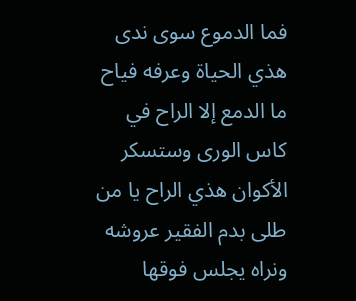فما الدموع سوى ندى هذي الحياة وعرفه فياح ما الدمع إلا الراح في كاس الورى وستسكر الأكوان هذي الراح يا من طلى بدم الفقير عروشه ونراه يجلس فوقها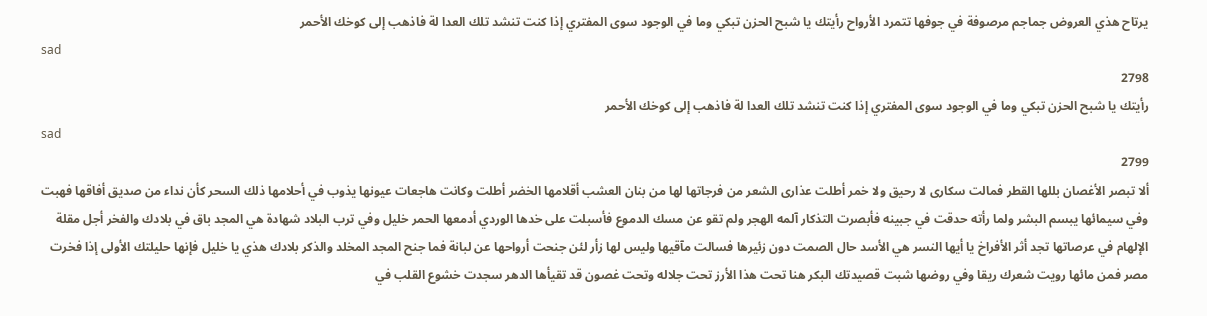يرتاح هذي العروض جماجم مرصوفة في جوفها تتمرد الأرواح رأيتك يا شبح الحزن تبكي وما في الوجود سوى المفتري إذا كنت تنشد تلك العدا لة فاذهب إلى كوخك الأحمر
sad
2798
رأيتك يا شبح الحزن تبكي وما في الوجود سوى المفتري إذا كنت تنشد تلك العدا لة فاذهب إلى كوخك الأحمر
sad
2799
ألا تبصر الأغصان بللها القطر فمالت سكارى لا رحيق ولا خمر أطلت عذارى الشعر من فرجاتها لها من بنان العشب أقلامها الخضر أطلت وكانت هاجعات عيونها يذوب في أحلامها ذلك السحر كأن نداء من صديق أفاقها فهبت وفي سيمائها يبسم البشر ولما رأته حدقت في جبينه فأبصرت التذكار آلمه الهجر ولم تقو عن مسك الدموع فأسبلت على خدها الوردي أدمعها الحمر خليل وفي ترب البلاد شهادة هي المجد باق في بلادك والفخر أجل مقلة الإلهام في عرصاتها تجد أثر الأفراخ يا أيها النسر هي الأسد حال الصمت دون زئيرها فسالت مآقيها وليس لها زأر لئن جنحت أرواحها عن لبانة فما جنح المجد المخلد والذكر بلادك هذي يا خليل فإنها حليلتك الأولى إذا فخرت مصر فمن مائها رويت شعرك ريقا وفي روضها شبت قصيدتك البكر هنا تحت هذا الأرز تحت جلاله وتحت غصون قد تقيأها الدهر سجدت خشوع القلب في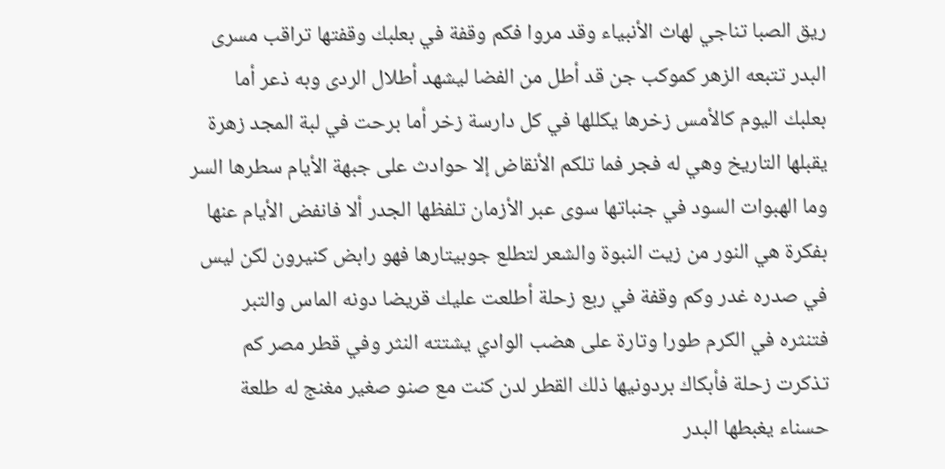ريق الصبا تناجي لهاث الأنبياء وقد مروا فكم وقفة في بعلبك وقفتها تراقب مسرى البدر تتبعه الزهر كموكب جن قد أطل من الفضا ليشهد أطلال الردى وبه ذعر أما بعلبك اليوم كالأمس زخرها يكللها في كل دارسة زخر أما برحت في لبة المجد زهرة يقبلها التاريخ وهي له فجر فما تلكم الأنقاض إلا حوادث على جبهة الأيام سطرها السر وما الهبوات السود في جنباتها سوى عبر الأزمان تلفظها الجدر ألا فانفض الأيام عنها بفكرة هي النور من زيت النبوة والشعر لتطلع جوبيتارها فهو رابض كنيرون لكن ليس في صدره غدر وكم وقفة في ربع زحلة أطلعت عليك قريضا دونه الماس والتبر فتنثره في الكرم طورا وتارة على هضب الوادي يشتته النثر وفي قطر مصر كم تذكرت زحلة فأبكاك بردونيها ذلك القطر لدن كنت مع صنو صغير مغنج له طلعة حسناء يغبطها البدر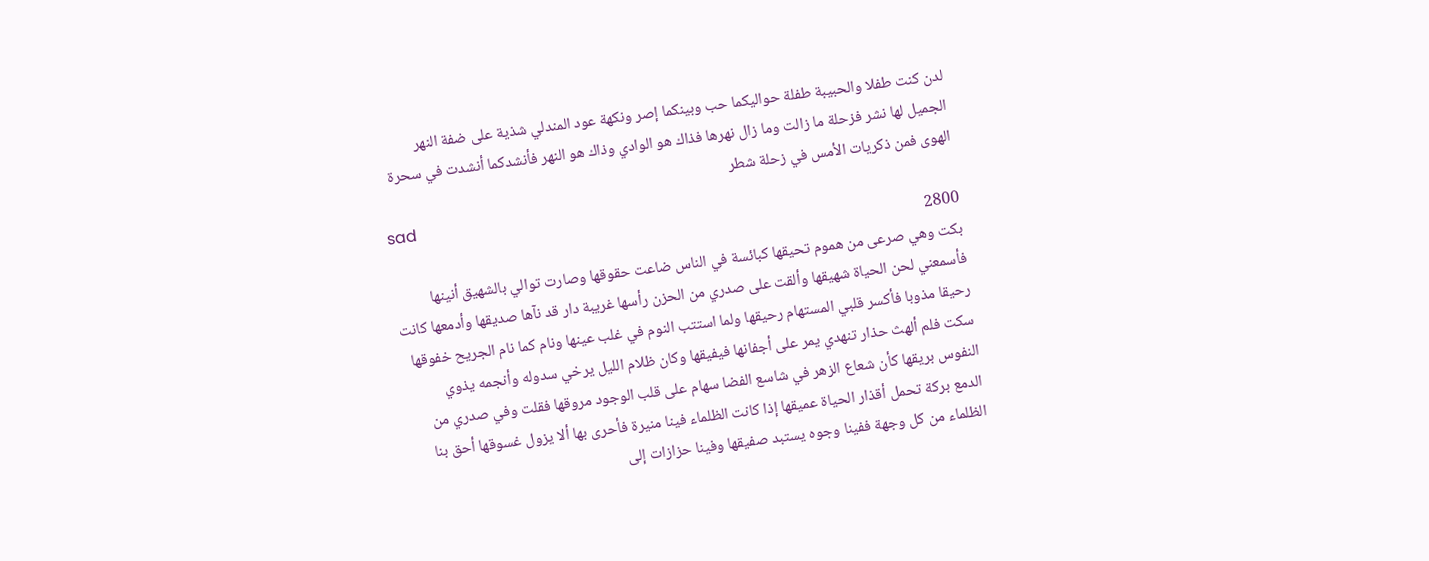لدن كنت طفلا والحبيبة طفلة حواليكما حب وبينكما إصر ونكهة عود المندلي شذية على ضفة النهر الجميل لها نشر فزحلة ما زالت وما زال نهرها فذاك هو الوادي وذاك هو النهر فأنشدكما أنشدت في سحرة الهوى فمن ذكريات الأمس في زحلة شطر
sad
2800
بكت وهي صرعى من هموم تحيقها كبائسة في الناس ضاعت حقوقها وصارت توالي بالشهيق أنينها فأسمعني لحن الحياة شهيقها وألقت على صدري من الحزن رأسها غريبة دار قد نآها صديقها وأدمعها كانت رحيقا مذوبا فأكسر قلبي المستهام رحيقها ولما استتب النوم في غلب عينها ونام كما نام الجريح خفوقها سكت فلم ألهث حذار تنهدي يمر على أجفانها فيفيقها وكان ظلام الليل يرخي سدوله وأنجمه يذوي النفوس بريقها كأن شعاع الزهر في شاسع الفضا سهام على قلب الوجود مروقها فقلت وفي صدري من الدمع بركة تحمل أقذار الحياة عميقها إذا كانت الظلماء فينا منيرة فأحرى بها ألا يزول غسوقها أحق بنا الظلماء من كل وجهة ففينا وجوه يستبد صفيقها وفينا حزازات إلى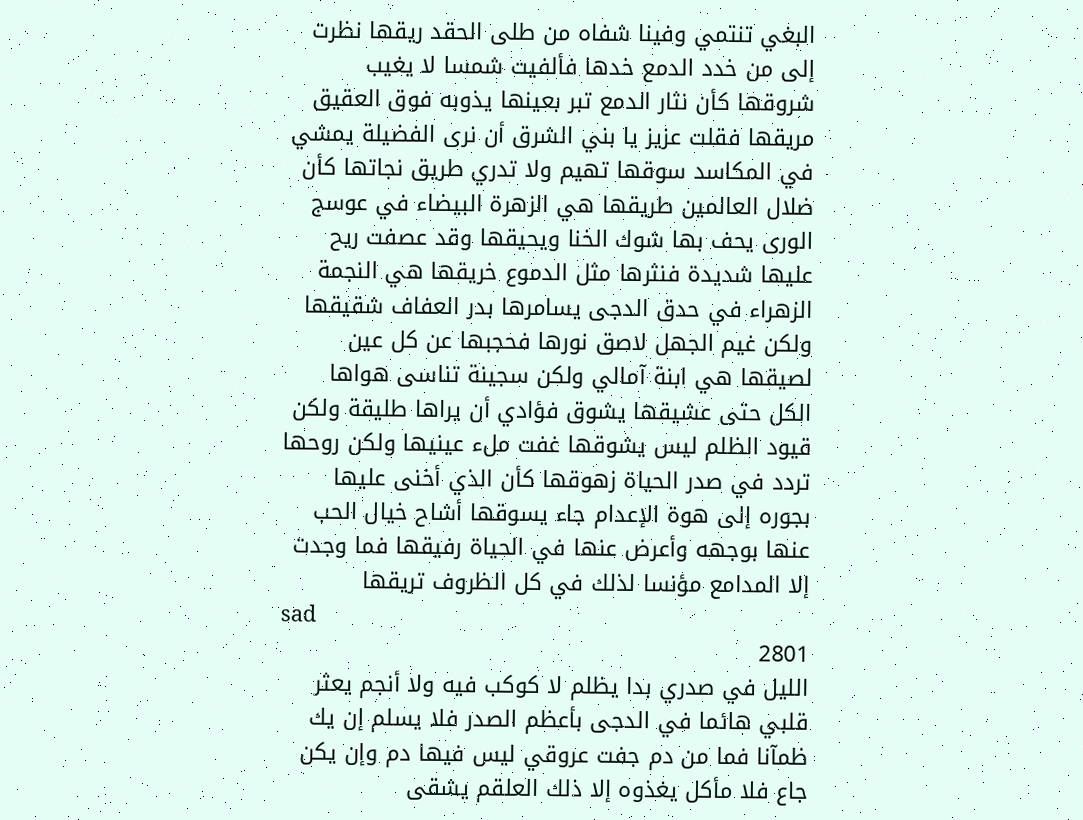البغي تنتمي وفينا شفاه من طلى الحقد ريقها نظرت إلى من خدد الدمع خدها فألفيت شمسا لا يغيب شروقها كأن نثار الدمع تبر بعينها يذوبه فوق العقيق مريقها فقلت عزيز يا بني الشرق أن نرى الفضيلة يمشي في المكاسد سوقها تهيم ولا تدري طريق نجاتها كأن ضلال العالمين طريقها هي الزهرة البيضاء في عوسج الورى يحف بها شوك الخنا ويحيقها وقد عصفت ريح عليها شديدة فنثرها مثل الدموع خريقها هي النجمة الزهراء في حدق الدجى يسامرها بدر العفاف شقيقها ولكن غيم الجهل لاصق نورها فحجبها عن كل عين لصيقها هي ابنة آمالي ولكن سجينة تناسى هواها الكل حتى عشيقها يشوق فؤادي أن يراها طليقة ولكن قيود الظلم ليس يشوقها غفت ملء عينيها ولكن روحها تردد في صدر الحياة زهوقها كأن الذي أخنى عليها بجوره إلى هوة الإعدام جاء يسوقها أشاح خيال الحب عنها بوجهه وأعرض عنها في الحياة رفيقها فما وجدت إلا المدامع مؤنسا لذلك في كل الظروف تريقها
sad
2801
الليل في صدري بدا يظلم لا كوكب فيه ولا أنجم يعثر قلبي هائما في الدجى بأعظم الصدر فلا يسلم إن يك ظمآنا فما من دم جفت عروقي ليس فيها دم وإن يكن جاع فلا مأكل يغذوه إلا ذلك العلقم يشقى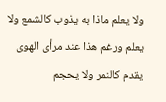ولا يعلم ماذا به يذوب كالشمع ولا يعلم ورغم هذا عند مرأى الهوى يقدم كالنمر ولا يحجم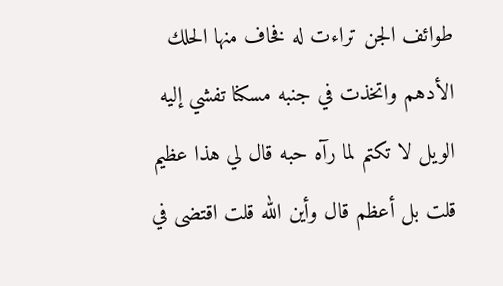طوائف الجن تراءت له فخاف منها الحلك الأدهم واتخذت في جنبه مسكنا تفشي إليه الويل لا تكتم لما رآه حبه قال لي هذا عظيم قلت بل أعظم قال وأين الله قلت اقتضى في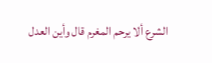الشرع ألا يرحم المغرم قال وأين العدل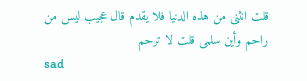قلت انثنى من هذه الدنيا فلا يقدم قال عجيب ليس من راحم وأين سلمى قلت لا ترحم
sad